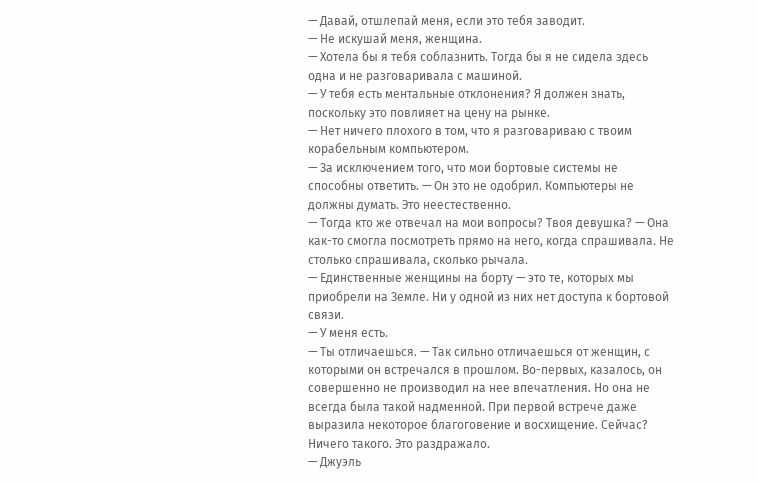— Давай, отшлепай меня, если это тебя заводит.
— Не искушай меня, женщина.
— Хотела бы я тебя соблазнить. Тогда бы я не сидела здесь одна и не разговаривала с машиной.
— У тебя есть ментальные отклонения? Я должен знать, поскольку это повлияет на цену на рынке.
— Нет ничего плохого в том, что я разговариваю с твоим корабельным компьютером.
— За исключением того, что мои бортовые системы не способны ответить. — Он это не одобрил. Компьютеры не должны думать. Это неестественно.
— Тогда кто же отвечал на мои вопросы? Твоя девушка? — Она как-то смогла посмотреть прямо на него, когда спрашивала. Не столько спрашивала, сколько рычала.
— Единственные женщины на борту — это те, которых мы приобрели на Земле. Ни у одной из них нет доступа к бортовой связи.
— У меня есть.
— Ты отличаешься. — Так сильно отличаешься от женщин, с которыми он встречался в прошлом. Во-первых, казалось, он совершенно не производил на нее впечатления. Но она не всегда была такой надменной. При первой встрече даже выразила некоторое благоговение и восхищение. Сейчас? Ничего такого. Это раздражало.
— Джуэль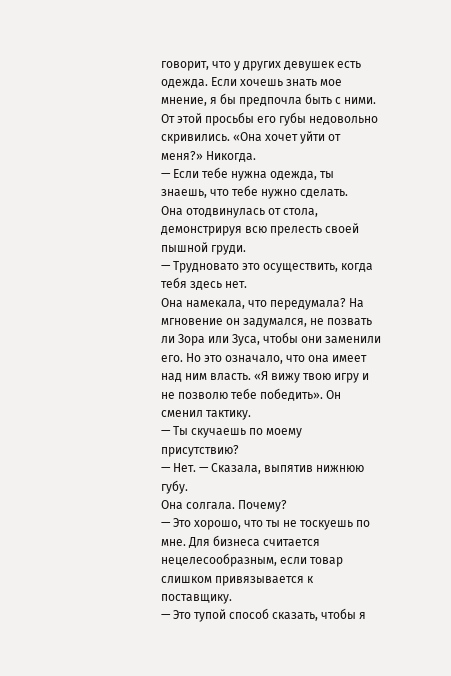говорит, что у других девушек есть одежда. Если хочешь знать мое мнение, я бы предпочла быть с ними.
От этой просьбы его губы недовольно скривились. «Она хочет уйти от меня?» Никогда.
— Если тебе нужна одежда, ты знаешь, что тебе нужно сделать.
Она отодвинулась от стола, демонстрируя всю прелесть своей пышной груди.
— Трудновато это осуществить, когда тебя здесь нет.
Она намекала, что передумала? На мгновение он задумался, не позвать ли Зора или Зуса, чтобы они заменили его. Но это означало, что она имеет над ним власть. «Я вижу твою игру и не позволю тебе победить». Он сменил тактику.
— Ты скучаешь по моему присутствию?
— Нет. — Сказала, выпятив нижнюю губу.
Она солгала. Почему?
— Это хорошо, что ты не тоскуешь по мне. Для бизнеса считается нецелесообразным, если товар слишком привязывается к поставщику.
— Это тупой способ сказать, чтобы я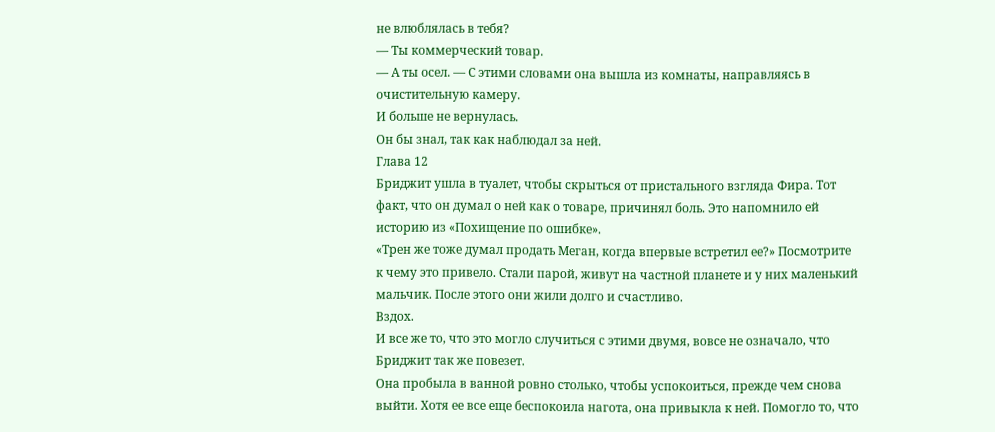не влюблялась в тебя?
— Ты коммерческий товар.
— А ты осел. — С этими словами она вышла из комнаты, направляясь в очистительную камеру.
И больше не вернулась.
Он бы знал, так как наблюдал за ней.
Глава 12
Бриджит ушла в туалет, чтобы скрыться от пристального взгляда Фира. Тот факт, что он думал о ней как о товаре, причинял боль. Это напомнило ей историю из «Похищение по ошибке».
«Трен же тоже думал продать Меган, когда впервые встретил ее?» Посмотрите к чему это привело. Стали парой, живут на частной планете и у них маленький мальчик. После этого они жили долго и счастливо.
Вздох.
И все же то, что это могло случиться с этими двумя, вовсе не означало, что Бриджит так же повезет.
Она пробыла в ванной ровно столько, чтобы успокоиться, прежде чем снова выйти. Хотя ее все еще беспокоила нагота, она привыкла к ней. Помогло то, что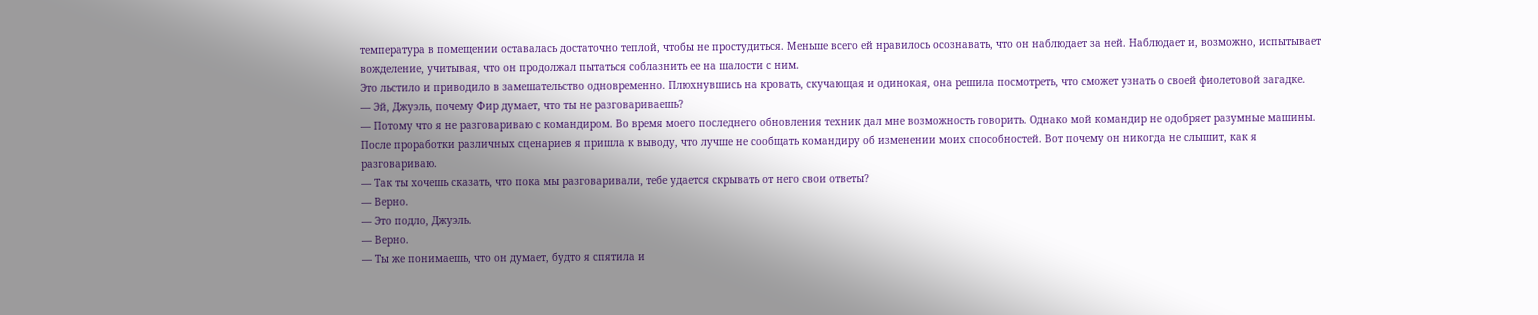температура в помещении оставалась достаточно теплой, чтобы не простудиться. Меньше всего ей нравилось осознавать, что он наблюдает за ней. Наблюдает и, возможно, испытывает вожделение, учитывая, что он продолжал пытаться соблазнить ее на шалости с ним.
Это льстило и приводило в замешательство одновременно. Плюхнувшись на кровать, скучающая и одинокая, она решила посмотреть, что сможет узнать о своей фиолетовой загадке.
— Эй, Джуэль, почему Фир думает, что ты не разговариваешь?
— Потому что я не разговариваю с командиром. Во время моего последнего обновления техник дал мне возможность говорить. Однако мой командир не одобряет разумные машины. После проработки различных сценариев я пришла к выводу, что лучше не сообщать командиру об изменении моих способностей. Вот почему он никогда не слышит, как я разговариваю.
— Так ты хочешь сказать, что пока мы разговаривали, тебе удается скрывать от него свои ответы?
— Верно.
— Это подло, Джуэль.
— Верно.
— Ты же понимаешь, что он думает, будто я спятила и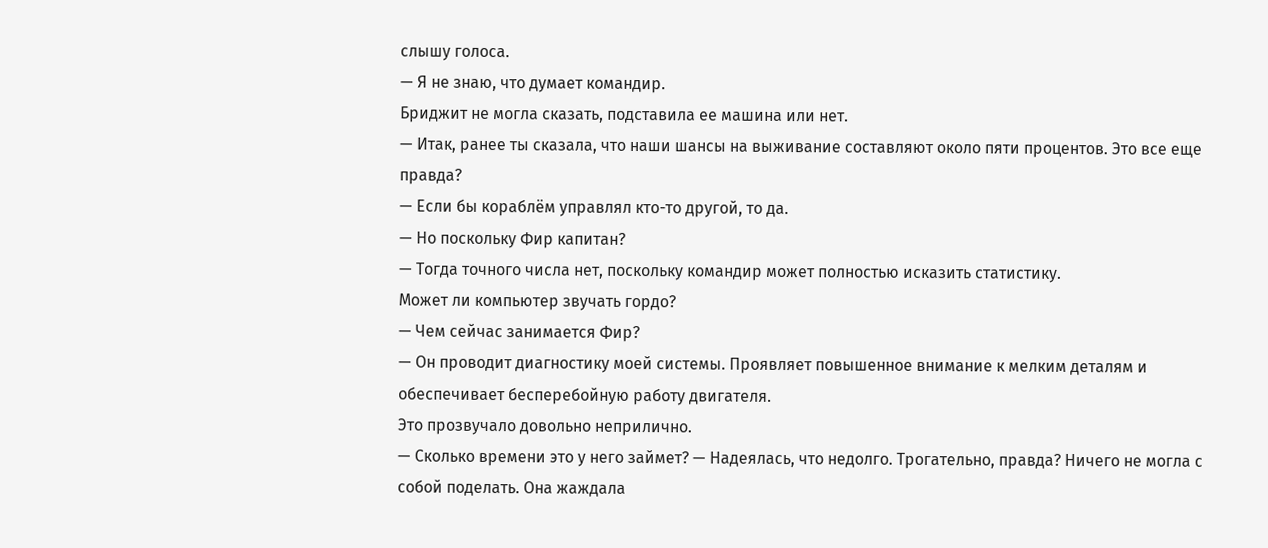слышу голоса.
— Я не знаю, что думает командир.
Бриджит не могла сказать, подставила ее машина или нет.
— Итак, ранее ты сказала, что наши шансы на выживание составляют около пяти процентов. Это все еще правда?
— Если бы кораблём управлял кто-то другой, то да.
— Но поскольку Фир капитан?
— Тогда точного числа нет, поскольку командир может полностью исказить статистику.
Может ли компьютер звучать гордо?
— Чем сейчас занимается Фир?
— Он проводит диагностику моей системы. Проявляет повышенное внимание к мелким деталям и обеспечивает бесперебойную работу двигателя.
Это прозвучало довольно неприлично.
— Сколько времени это у него займет? — Надеялась, что недолго. Трогательно, правда? Ничего не могла с собой поделать. Она жаждала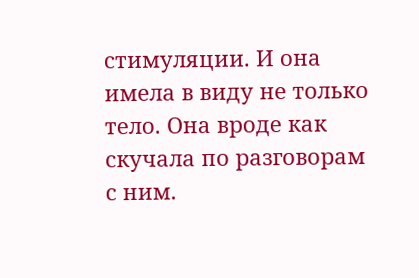стимуляции. И она имела в виду не только тело. Она вроде как скучала по разговорам с ним.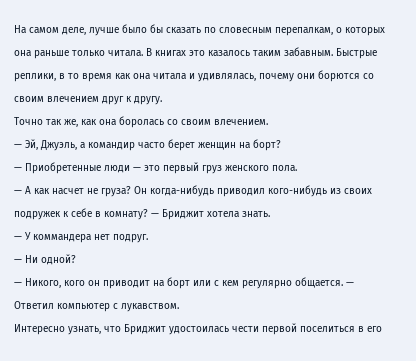На самом деле, лучше было бы сказать по словесным перепалкам, о которых она раньше только читала. В книгах это казалось таким забавным. Быстрые реплики, в то время как она читала и удивлялась, почему они борются со своим влечением друг к другу.
Точно так же, как она боролась со своим влечением.
— Эй, Джуэль, а командир часто берет женщин на борт?
— Приобретенные люди — это первый груз женского пола.
— А как насчет не груза? Он когда-нибудь приводил кого-нибудь из своих подружек к себе в комнату? — Бриджит хотела знать.
— У коммандера нет подруг.
— Ни одной?
— Никого, кого он приводит на борт или с кем регулярно общается. — Ответил компьютер с лукавством.
Интересно узнать, что Бриджит удостоилась чести первой поселиться в его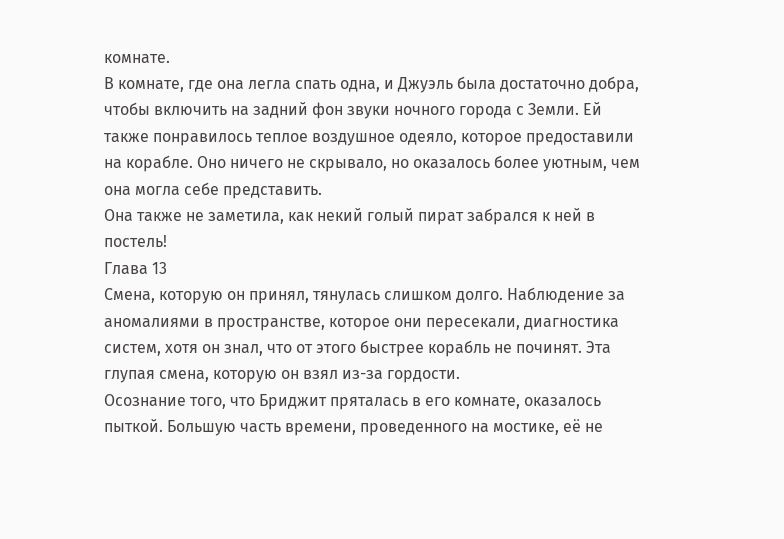комнате.
В комнате, где она легла спать одна, и Джуэль была достаточно добра, чтобы включить на задний фон звуки ночного города с Земли. Ей также понравилось теплое воздушное одеяло, которое предоставили на корабле. Оно ничего не скрывало, но оказалось более уютным, чем она могла себе представить.
Она также не заметила, как некий голый пират забрался к ней в постель!
Глава 13
Смена, которую он принял, тянулась слишком долго. Наблюдение за аномалиями в пространстве, которое они пересекали, диагностика систем, хотя он знал, что от этого быстрее корабль не починят. Эта глупая смена, которую он взял из-за гордости.
Осознание того, что Бриджит пряталась в его комнате, оказалось пыткой. Большую часть времени, проведенного на мостике, её не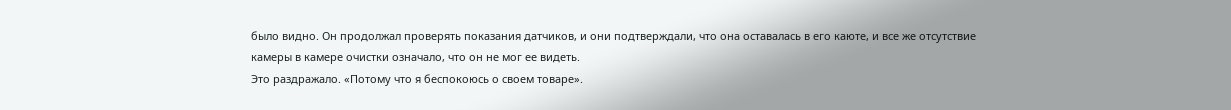было видно. Он продолжал проверять показания датчиков, и они подтверждали, что она оставалась в его каюте, и все же отсутствие камеры в камере очистки означало, что он не мог ее видеть.
Это раздражало. «Потому что я беспокоюсь о своем товаре».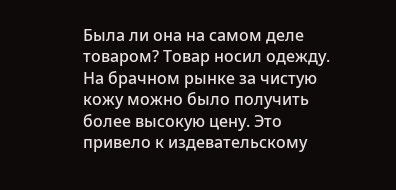Была ли она на самом деле товаром? Товар носил одежду. На брачном рынке за чистую кожу можно было получить более высокую цену. Это привело к издевательскому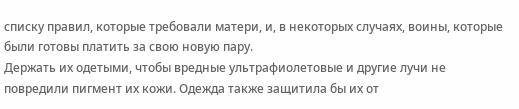списку правил, которые требовали матери, и, в некоторых случаях, воины, которые были готовы платить за свою новую пару.
Держать их одетыми, чтобы вредные ультрафиолетовые и другие лучи не повредили пигмент их кожи. Одежда также защитила бы их от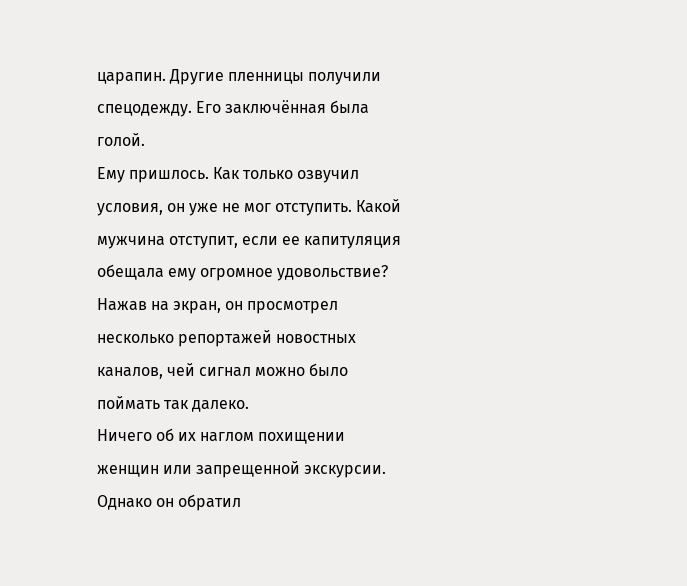царапин. Другие пленницы получили спецодежду. Его заключённая была голой.
Ему пришлось. Как только озвучил условия, он уже не мог отступить. Какой мужчина отступит, если ее капитуляция обещала ему огромное удовольствие?
Нажав на экран, он просмотрел несколько репортажей новостных каналов, чей сигнал можно было поймать так далеко.
Ничего об их наглом похищении женщин или запрещенной экскурсии. Однако он обратил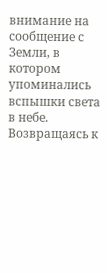внимание на сообщение с Земли, в котором упоминались вспышки света в небе.
Возвращаясь к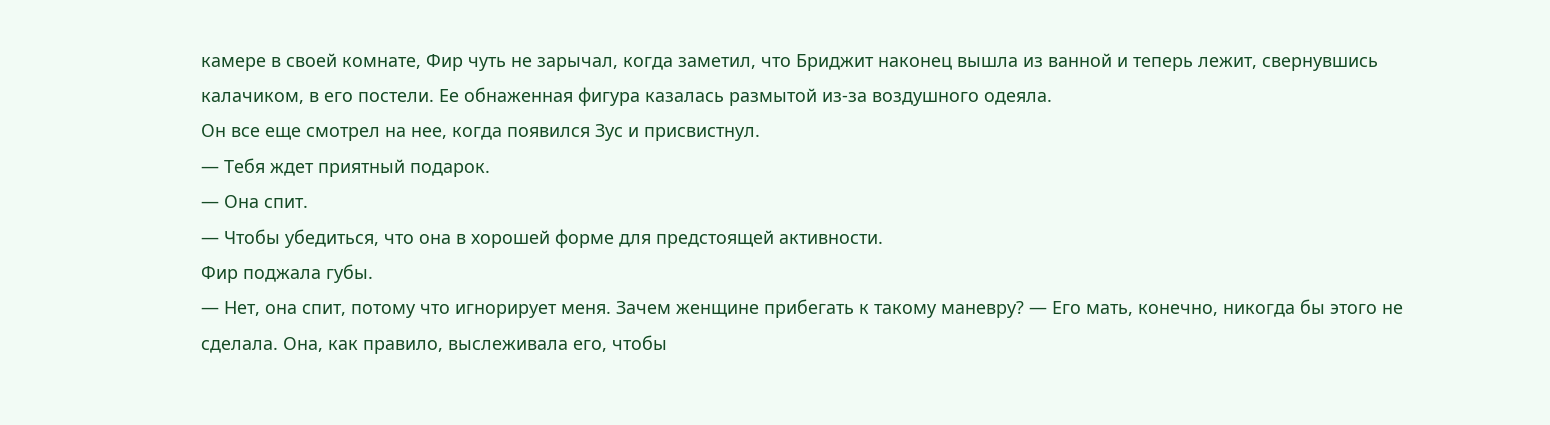камере в своей комнате, Фир чуть не зарычал, когда заметил, что Бриджит наконец вышла из ванной и теперь лежит, свернувшись калачиком, в его постели. Ее обнаженная фигура казалась размытой из-за воздушного одеяла.
Он все еще смотрел на нее, когда появился Зус и присвистнул.
— Тебя ждет приятный подарок.
— Она спит.
— Чтобы убедиться, что она в хорошей форме для предстоящей активности.
Фир поджала губы.
— Нет, она спит, потому что игнорирует меня. Зачем женщине прибегать к такому маневру? — Его мать, конечно, никогда бы этого не сделала. Она, как правило, выслеживала его, чтобы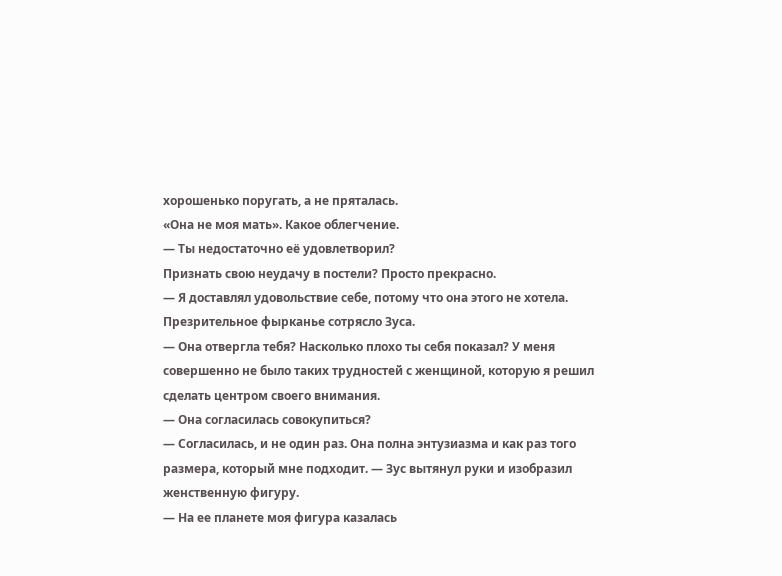хорошенько поругать, а не пряталась.
«Она не моя мать». Какое облегчение.
— Ты недостаточно её удовлетворил?
Признать свою неудачу в постели? Просто прекрасно.
— Я доставлял удовольствие себе, потому что она этого не хотела.
Презрительное фырканье сотрясло Зуса.
— Она отвергла тебя? Насколько плохо ты себя показал? У меня совершенно не было таких трудностей с женщиной, которую я решил сделать центром своего внимания.
— Она согласилась совокупиться?
— Согласилась, и не один раз. Она полна энтузиазма и как раз того размера, который мне подходит. — Зус вытянул руки и изобразил женственную фигуру.
— На ее планете моя фигура казалась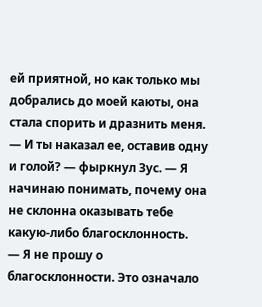ей приятной, но как только мы добрались до моей каюты, она стала спорить и дразнить меня.
— И ты наказал ее, оставив одну и голой? — фыркнул Зус. — Я начинаю понимать, почему она не склонна оказывать тебе какую-либо благосклонность.
— Я не прошу о благосклонности. Это означало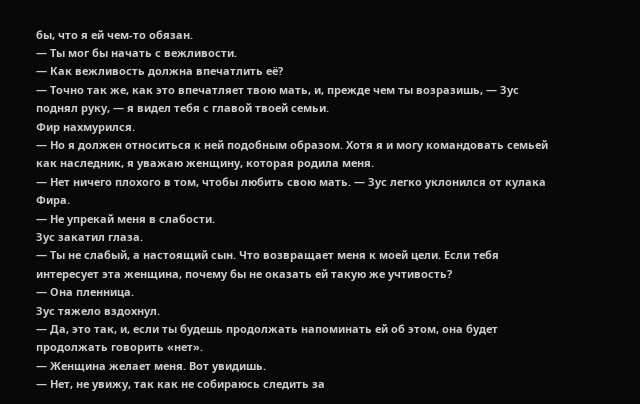бы, что я ей чем-то обязан.
— Ты мог бы начать с вежливости.
— Как вежливость должна впечатлить её?
— Точно так же, как это впечатляет твою мать, и, прежде чем ты возразишь, — Зус поднял руку, — я видел тебя с главой твоей семьи.
Фир нахмурился.
— Но я должен относиться к ней подобным образом. Хотя я и могу командовать семьей как наследник, я уважаю женщину, которая родила меня.
— Нет ничего плохого в том, чтобы любить свою мать. — Зус легко уклонился от кулака Фира.
— Не упрекай меня в слабости.
Зус закатил глаза.
— Ты не слабый, а настоящий сын. Что возвращает меня к моей цели. Если тебя интересует эта женщина, почему бы не оказать ей такую же учтивость?
— Она пленница.
Зус тяжело вздохнул.
— Да, это так, и, если ты будешь продолжать напоминать ей об этом, она будет продолжать говорить «нет».
— Женщина желает меня. Вот увидишь.
— Нет, не увижу, так как не собираюсь следить за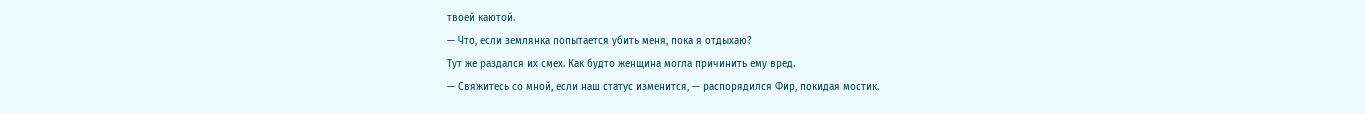твоей каютой.
— Что, если землянка попытается убить меня, пока я отдыхаю?
Тут же раздался их смех. Как будто женщина могла причинить ему вред.
— Свяжитесь со мной, если наш статус изменится, — распорядился Фир, покидая мостик.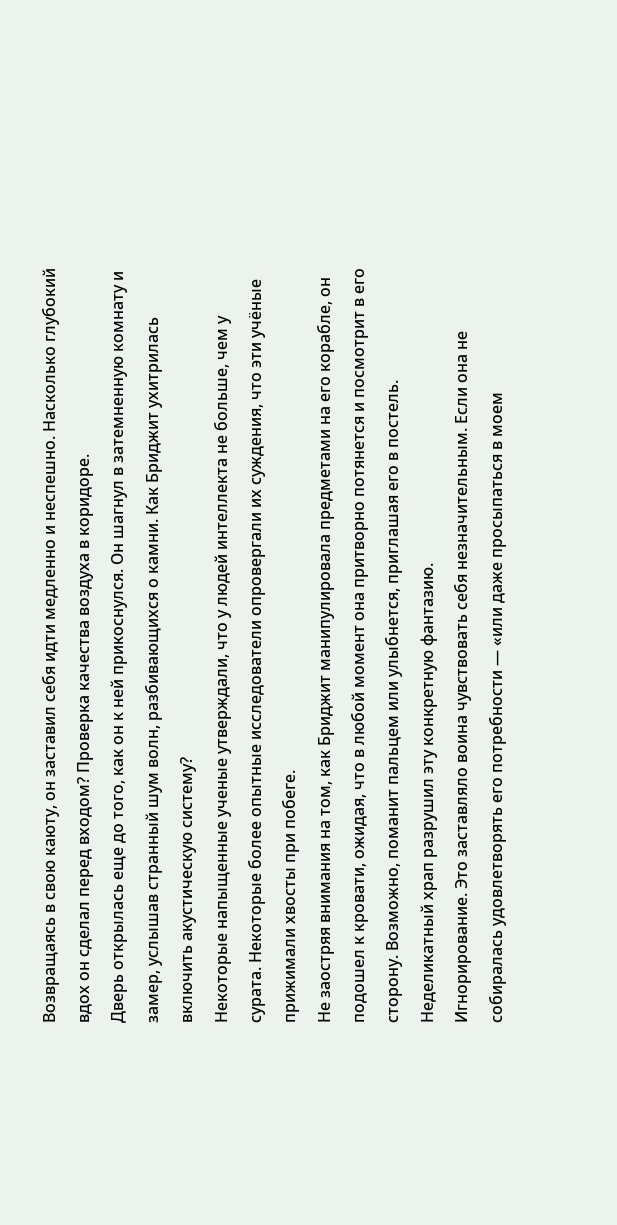Возвращаясь в свою каюту, он заставил себя идти медленно и неспешно. Насколько глубокий вдох он сделал перед входом? Проверка качества воздуха в коридоре.
Дверь открылась еще до того, как он к ней прикоснулся. Он шагнул в затемненную комнату и замер, услышав странный шум волн, разбивающихся о камни. Как Бриджит ухитрилась включить акустическую систему?
Некоторые напыщенные ученые утверждали, что у людей интеллекта не больше, чем у сурата. Некоторые более опытные исследователи опровергали их суждения, что эти учёные прижимали хвосты при побеге.
Не заостряя внимания на том, как Бриджит манипулировала предметами на его корабле, он подошел к кровати, ожидая, что в любой момент она притворно потянется и посмотрит в его сторону. Возможно, поманит пальцем или улыбнется, приглашая его в постель.
Неделикатный храп разрушил эту конкретную фантазию.
Игнорирование. Это заставляло воина чувствовать себя незначительным. Если она не собиралась удовлетворять его потребности — «или даже просыпаться в моем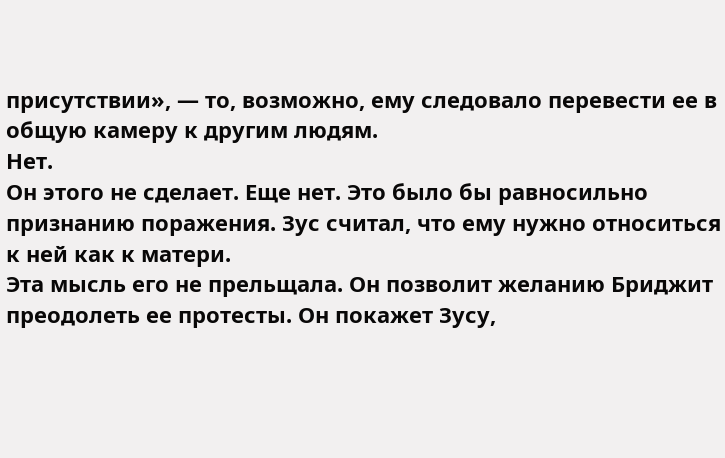присутствии», — то, возможно, ему следовало перевести ее в общую камеру к другим людям.
Нет.
Он этого не сделает. Еще нет. Это было бы равносильно признанию поражения. Зус считал, что ему нужно относиться к ней как к матери.
Эта мысль его не прельщала. Он позволит желанию Бриджит преодолеть ее протесты. Он покажет Зусу,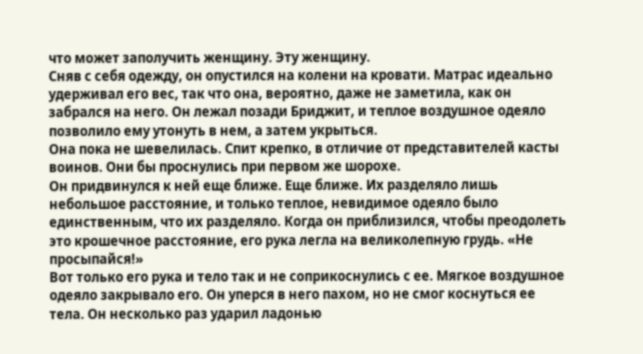что может заполучить женщину. Эту женщину.
Сняв с себя одежду, он опустился на колени на кровати. Матрас идеально удерживал его вес, так что она, вероятно, даже не заметила, как он забрался на него. Он лежал позади Бриджит, и теплое воздушное одеяло позволило ему утонуть в нем, а затем укрыться.
Она пока не шевелилась. Спит крепко, в отличие от представителей касты воинов. Они бы проснулись при первом же шорохе.
Он придвинулся к ней еще ближе. Еще ближе. Их разделяло лишь небольшое расстояние, и только теплое, невидимое одеяло было единственным, что их разделяло. Когда он приблизился, чтобы преодолеть это крошечное расстояние, его рука легла на великолепную грудь. «Не просыпайся!»
Вот только его рука и тело так и не соприкоснулись с ее. Мягкое воздушное одеяло закрывало его. Он уперся в него пахом, но не смог коснуться ее тела. Он несколько раз ударил ладонью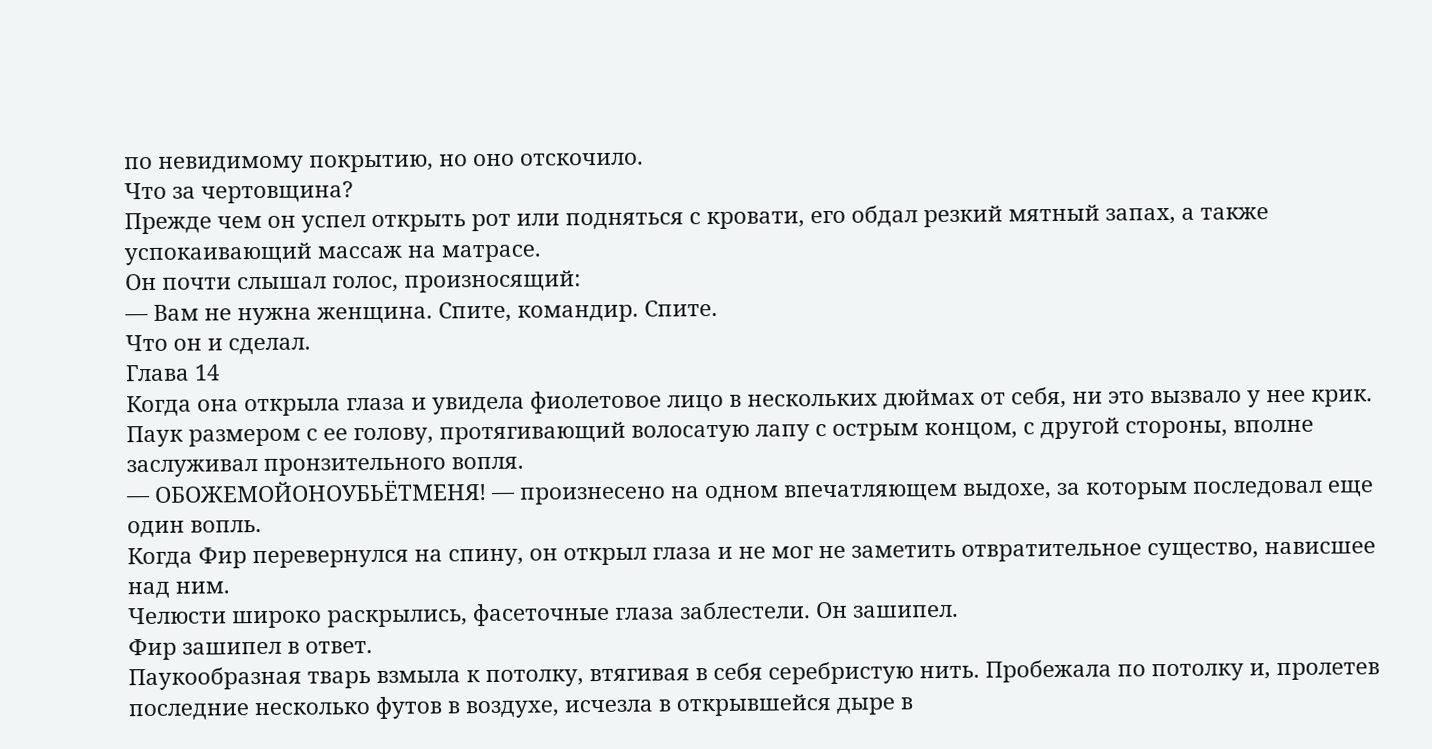по невидимому покрытию, но оно отскочило.
Что за чертовщина?
Прежде чем он успел открыть рот или подняться с кровати, его обдал резкий мятный запах, а также успокаивающий массаж на матрасе.
Он почти слышал голос, произносящий:
— Вам не нужна женщина. Спите, командир. Спите.
Что он и сделал.
Глава 14
Когда она открыла глаза и увидела фиолетовое лицо в нескольких дюймах от себя, ни это вызвало у нее крик. Паук размером с ее голову, протягивающий волосатую лапу с острым концом, с другой стороны, вполне заслуживал пронзительного вопля.
— ОБОЖЕМОЙОНОУБЬЁТМЕНЯ! — произнесено на одном впечатляющем выдохе, за которым последовал еще один вопль.
Когда Фир перевернулся на спину, он открыл глаза и не мог не заметить отвратительное существо, нависшее над ним.
Челюсти широко раскрылись, фасеточные глаза заблестели. Он зашипел.
Фир зашипел в ответ.
Паукообразная тварь взмыла к потолку, втягивая в себя серебристую нить. Пробежала по потолку и, пролетев последние несколько футов в воздухе, исчезла в открывшейся дыре в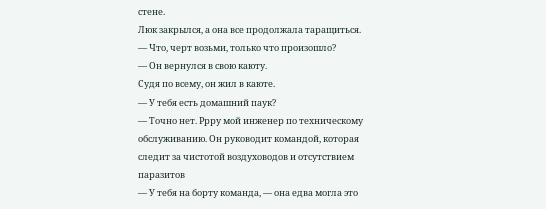стене.
Люк закрылся, а она все продолжала таращиться.
— Что, черт возьми, только что произошло?
— Он вернулся в свою каюту.
Судя по всему, он жил в каюте.
— У тебя есть домашний паук?
— Точно нет. Ррру мой инженер по техническому обслуживанию. Он руководит командой, которая следит за чистотой воздуховодов и отсутствием паразитов
— У тебя на борту команда, — она едва могла это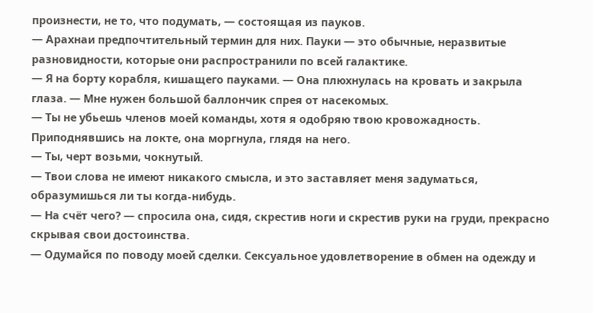произнести, не то, что подумать, — состоящая из пауков.
— Арахнаи предпочтительный термин для них. Пауки — это обычные, неразвитые разновидности, которые они распространили по всей галактике.
— Я на борту корабля, кишащего пауками. — Она плюхнулась на кровать и закрыла глаза. — Мне нужен большой баллончик спрея от насекомых.
— Ты не убьешь членов моей команды, хотя я одобряю твою кровожадность.
Приподнявшись на локте, она моргнула, глядя на него.
— Ты, черт возьми, чокнутый.
— Твои слова не имеют никакого смысла, и это заставляет меня задуматься, образумишься ли ты когда-нибудь.
— На счёт чего? — спросила она, сидя, скрестив ноги и скрестив руки на груди, прекрасно скрывая свои достоинства.
— Одумайся по поводу моей сделки. Сексуальное удовлетворение в обмен на одежду и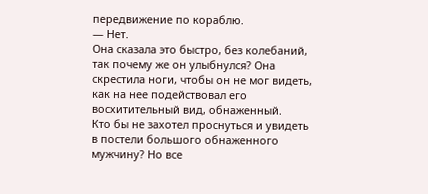передвижение по кораблю.
— Нет.
Она сказала это быстро, без колебаний, так почему же он улыбнулся? Она скрестила ноги, чтобы он не мог видеть, как на нее подействовал его восхитительный вид, обнаженный.
Кто бы не захотел проснуться и увидеть в постели большого обнаженного мужчину? Но все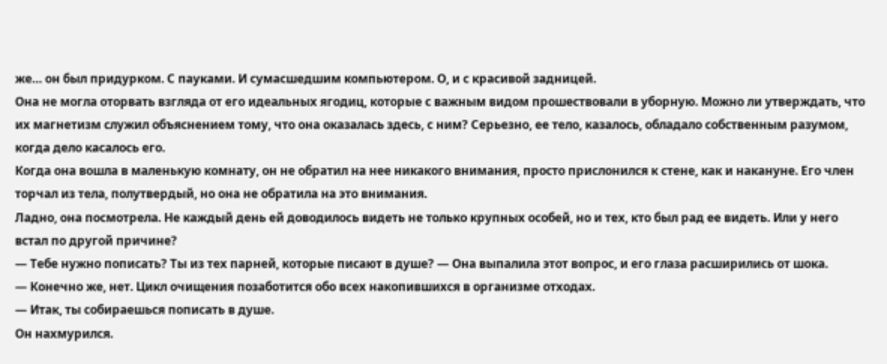же… он был придурком. С пауками. И сумасшедшим компьютером. О, и с красивой задницей.
Она не могла оторвать взгляда от его идеальных ягодиц, которые с важным видом прошествовали в уборную. Можно ли утверждать, что их магнетизм служил объяснением тому, что она оказалась здесь, с ним? Серьезно, ее тело, казалось, обладало собственным разумом, когда дело касалось его.
Когда она вошла в маленькую комнату, он не обратил на нее никакого внимания, просто прислонился к стене, как и накануне. Его член торчал из тела, полутвердый, но она не обратила на это внимания.
Ладно, она посмотрела. Не каждый день ей доводилось видеть не только крупных особей, но и тех, кто был рад ее видеть. Или у него встал по другой причине?
— Тебе нужно пописать? Ты из тех парней, которые писают в душе? — Она выпалила этот вопрос, и его глаза расширились от шока.
— Конечно же, нет. Цикл очищения позаботится обо всех накопившихся в организме отходах.
— Итак, ты собираешься пописать в душе.
Он нахмурился.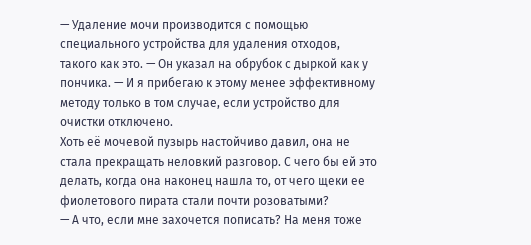— Удаление мочи производится с помощью специального устройства для удаления отходов, такого как это. — Он указал на обрубок с дыркой как у пончика. — И я прибегаю к этому менее эффективному методу только в том случае, если устройство для очистки отключено.
Хоть её мочевой пузырь настойчиво давил, она не стала прекращать неловкий разговор. С чего бы ей это делать, когда она наконец нашла то, от чего щеки ее фиолетового пирата стали почти розоватыми?
— А что, если мне захочется пописать? На меня тоже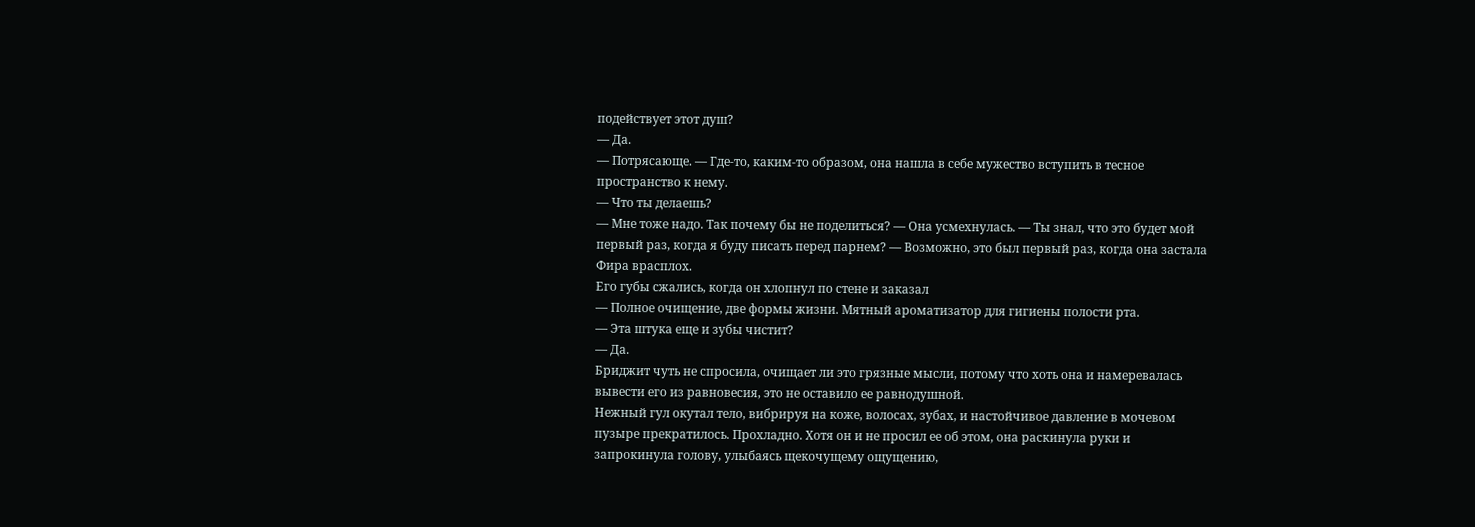подействует этот душ?
— Да.
— Потрясающе. — Где-то, каким-то образом, она нашла в себе мужество вступить в тесное пространство к нему.
— Что ты делаешь?
— Мне тоже надо. Так почему бы не поделиться? — Она усмехнулась. — Ты знал, что это будет мой первый раз, когда я буду писать перед парнем? — Возможно, это был первый раз, когда она застала Фира врасплох.
Его губы сжались, когда он хлопнул по стене и заказал
— Полное очищение, две формы жизни. Мятный ароматизатор для гигиены полости рта.
— Эта штука еще и зубы чистит?
— Да.
Бриджит чуть не спросила, очищает ли это грязные мысли, потому что хоть она и намеревалась вывести его из равновесия, это не оставило ее равнодушной.
Нежный гул окутал тело, вибрируя на коже, волосах, зубах, и настойчивое давление в мочевом пузыре прекратилось. Прохладно. Хотя он и не просил ее об этом, она раскинула руки и запрокинула голову, улыбаясь щекочущему ощущению,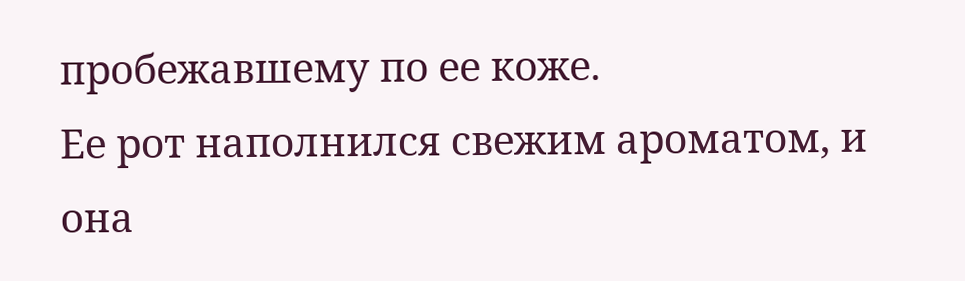пробежавшему по ее коже.
Ее рот наполнился свежим ароматом, и она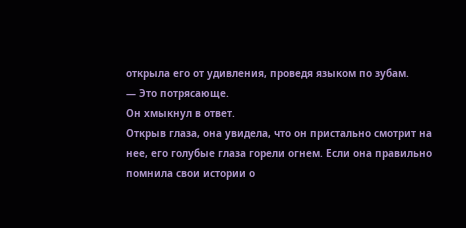открыла его от удивления, проведя языком по зубам.
— Это потрясающе.
Он хмыкнул в ответ.
Открыв глаза, она увидела, что он пристально смотрит на нее, его голубые глаза горели огнем. Если она правильно помнила свои истории о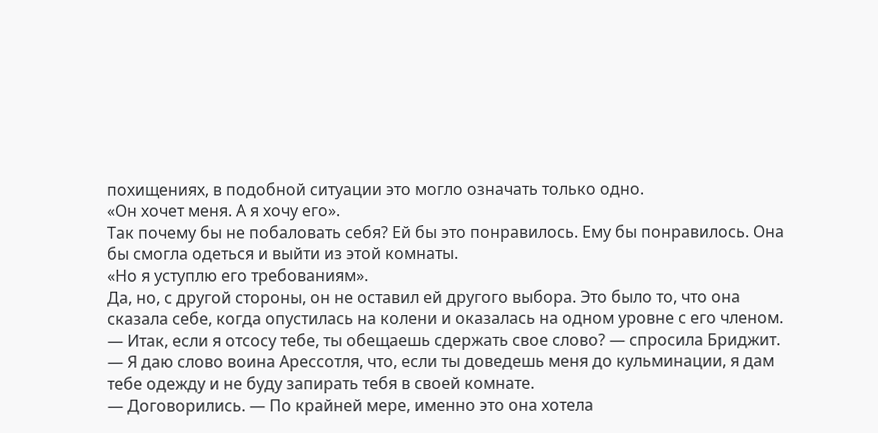похищениях, в подобной ситуации это могло означать только одно.
«Он хочет меня. А я хочу его».
Так почему бы не побаловать себя? Ей бы это понравилось. Ему бы понравилось. Она бы смогла одеться и выйти из этой комнаты.
«Но я уступлю его требованиям».
Да, но, с другой стороны, он не оставил ей другого выбора. Это было то, что она сказала себе, когда опустилась на колени и оказалась на одном уровне с его членом.
— Итак, если я отсосу тебе, ты обещаешь сдержать свое слово? — спросила Бриджит.
— Я даю слово воина Арессотля, что, если ты доведешь меня до кульминации, я дам тебе одежду и не буду запирать тебя в своей комнате.
— Договорились. — По крайней мере, именно это она хотела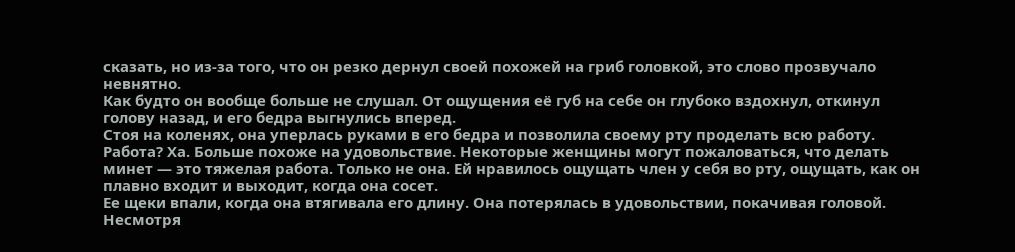сказать, но из-за того, что он резко дернул своей похожей на гриб головкой, это слово прозвучало невнятно.
Как будто он вообще больше не слушал. От ощущения её губ на себе он глубоко вздохнул, откинул голову назад, и его бедра выгнулись вперед.
Стоя на коленях, она уперлась руками в его бедра и позволила своему рту проделать всю работу. Работа? Ха. Больше похоже на удовольствие. Некоторые женщины могут пожаловаться, что делать минет — это тяжелая работа. Только не она. Ей нравилось ощущать член у себя во рту, ощущать, как он плавно входит и выходит, когда она сосет.
Ее щеки впали, когда она втягивала его длину. Она потерялась в удовольствии, покачивая головой. Несмотря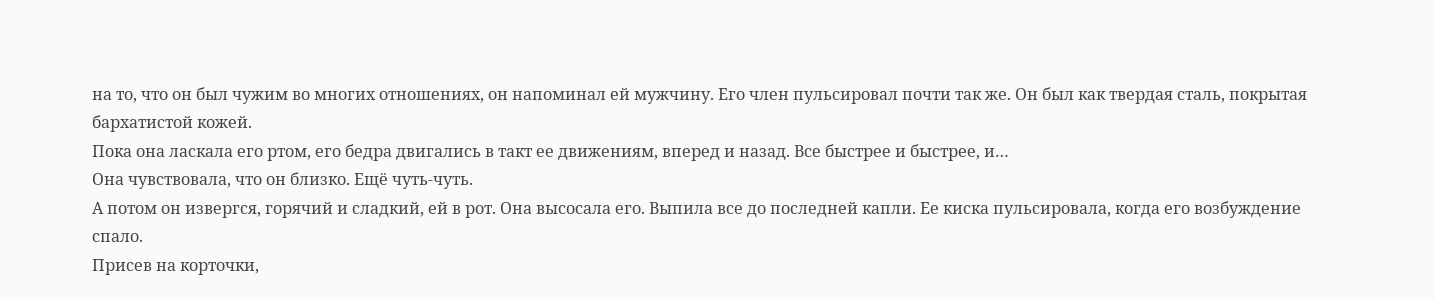на то, что он был чужим во многих отношениях, он напоминал ей мужчину. Его член пульсировал почти так же. Он был как твердая сталь, покрытая бархатистой кожей.
Пока она ласкала его ртом, его бедра двигались в такт ее движениям, вперед и назад. Все быстрее и быстрее, и…
Она чувствовала, что он близко. Ещё чуть-чуть.
А потом он извергся, горячий и сладкий, ей в рот. Она высосала его. Выпила все до последней капли. Ее киска пульсировала, когда его возбуждение спало.
Присев на корточки,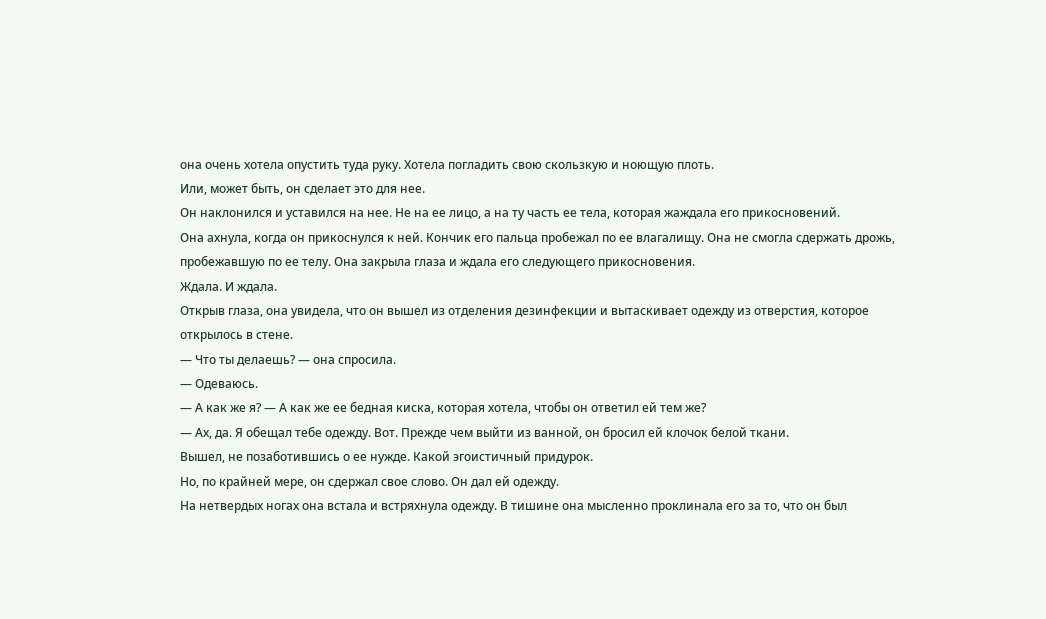она очень хотела опустить туда руку. Хотела погладить свою скользкую и ноющую плоть.
Или, может быть, он сделает это для нее.
Он наклонился и уставился на нее. Не на ее лицо, а на ту часть ее тела, которая жаждала его прикосновений.
Она ахнула, когда он прикоснулся к ней. Кончик его пальца пробежал по ее влагалищу. Она не смогла сдержать дрожь, пробежавшую по ее телу. Она закрыла глаза и ждала его следующего прикосновения.
Ждала. И ждала.
Открыв глаза, она увидела, что он вышел из отделения дезинфекции и вытаскивает одежду из отверстия, которое открылось в стене.
— Что ты делаешь? — она спросила.
— Одеваюсь.
— А как же я? — А как же ее бедная киска, которая хотела, чтобы он ответил ей тем же?
— Ах, да. Я обещал тебе одежду. Вот. Прежде чем выйти из ванной, он бросил ей клочок белой ткани.
Вышел, не позаботившись о ее нужде. Какой эгоистичный придурок.
Но, по крайней мере, он сдержал свое слово. Он дал ей одежду.
На нетвердых ногах она встала и встряхнула одежду. В тишине она мысленно проклинала его за то, что он был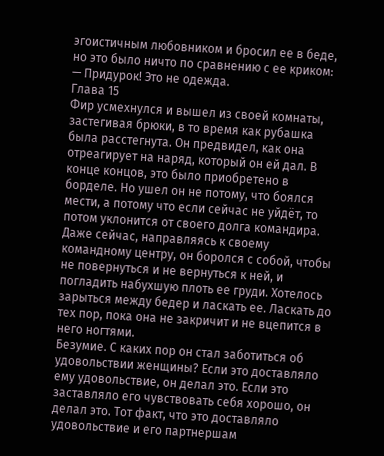эгоистичным любовником и бросил ее в беде, но это было ничто по сравнению с ее криком:
— Придурок! Это не одежда.
Глава 15
Фир усмехнулся и вышел из своей комнаты, застегивая брюки, в то время как рубашка была расстегнута. Он предвидел, как она отреагирует на наряд, который он ей дал. В конце концов, это было приобретено в борделе. Но ушел он не потому, что боялся мести, а потому что если сейчас не уйдёт, то потом уклонится от своего долга командира.
Даже сейчас, направляясь к своему командному центру, он боролся с собой, чтобы не повернуться и не вернуться к ней, и погладить набухшую плоть ее груди. Хотелось зарыться между бедер и ласкать ее. Ласкать до тех пор, пока она не закричит и не вцепится в него ногтями.
Безумие. С каких пор он стал заботиться об удовольствии женщины? Если это доставляло ему удовольствие, он делал это. Если это заставляло его чувствовать себя хорошо, он делал это. Тот факт, что это доставляло удовольствие и его партнершам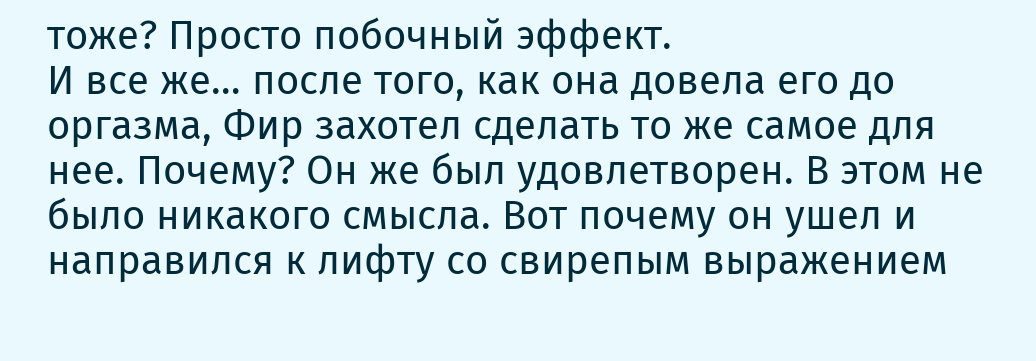тоже? Просто побочный эффект.
И все же… после того, как она довела его до оргазма, Фир захотел сделать то же самое для нее. Почему? Он же был удовлетворен. В этом не было никакого смысла. Вот почему он ушел и направился к лифту со свирепым выражением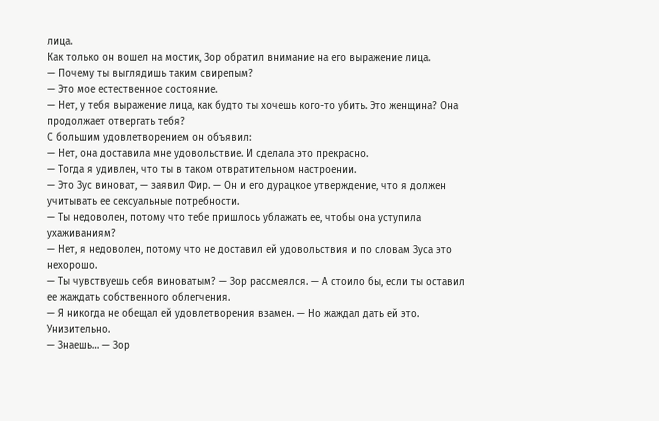лица.
Как только он вошел на мостик, Зор обратил внимание на его выражение лица.
— Почему ты выглядишь таким свирепым?
— Это мое естественное состояние.
— Нет, у тебя выражение лица, как будто ты хочешь кого-то убить. Это женщина? Она продолжает отвергать тебя?
С большим удовлетворением он объявил:
— Нет, она доставила мне удовольствие. И сделала это прекрасно.
— Тогда я удивлен, что ты в таком отвратительном настроении.
— Это Зус виноват, — заявил Фир. — Он и его дурацкое утверждение, что я должен учитывать ее сексуальные потребности.
— Ты недоволен, потому что тебе пришлось ублажать ее, чтобы она уступила ухаживаниям?
— Нет, я недоволен, потому что не доставил ей удовольствия и по словам Зуса это нехорошо.
— Ты чувствуешь себя виноватым? — Зор рассмеялся. — А стоило бы, если ты оставил ее жаждать собственного облегчения.
— Я никогда не обещал ей удовлетворения взамен. — Но жаждал дать ей это. Унизительно.
— Знаешь… — Зор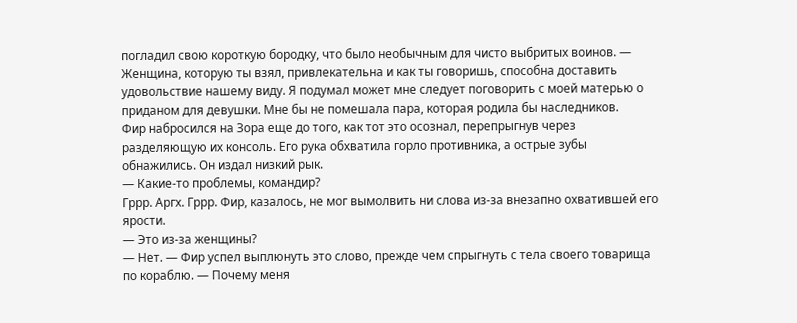погладил свою короткую бородку, что было необычным для чисто выбритых воинов. — Женщина, которую ты взял, привлекательна и как ты говоришь, способна доставить удовольствие нашему виду. Я подумал может мне следует поговорить с моей матерью о приданом для девушки. Мне бы не помешала пара, которая родила бы наследников.
Фир набросился на Зора еще до того, как тот это осознал, перепрыгнув через разделяющую их консоль. Его рука обхватила горло противника, а острые зубы обнажились. Он издал низкий рык.
— Какие-то проблемы, командир?
Гррр. Аргх. Гррр. Фир, казалось, не мог вымолвить ни слова из-за внезапно охватившей его ярости.
— Это из-за женщины?
— Нет. — Фир успел выплюнуть это слово, прежде чем спрыгнуть с тела своего товарища по кораблю. — Почему меня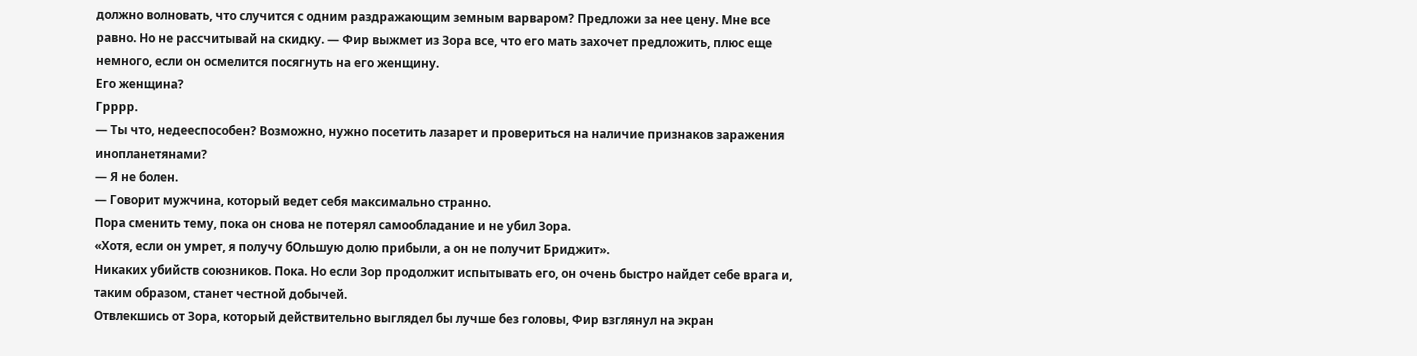должно волновать, что случится с одним раздражающим земным варваром? Предложи за нее цену. Мне все равно. Но не рассчитывай на скидку. — Фир выжмет из Зора все, что его мать захочет предложить, плюс еще немного, если он осмелится посягнуть на его женщину.
Его женщина?
Грррр.
— Ты что, недееспособен? Возможно, нужно посетить лазарет и провериться на наличие признаков заражения инопланетянами?
— Я не болен.
— Говорит мужчина, который ведет себя максимально странно.
Пора сменить тему, пока он снова не потерял самообладание и не убил Зора.
«Хотя, если он умрет, я получу бОльшую долю прибыли, а он не получит Бриджит».
Никаких убийств союзников. Пока. Но если Зор продолжит испытывать его, он очень быстро найдет себе врага и, таким образом, станет честной добычей.
Отвлекшись от Зора, который действительно выглядел бы лучше без головы, Фир взглянул на экран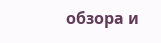обзора и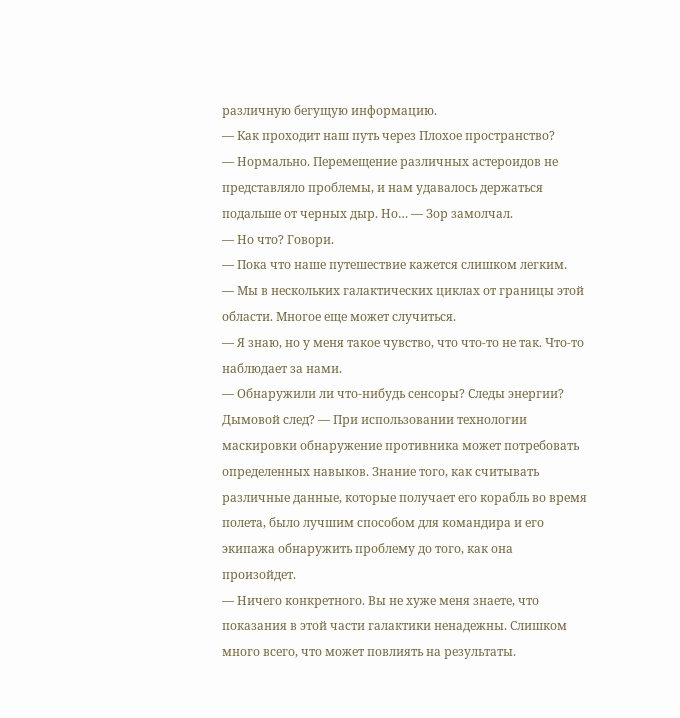различную бегущую информацию.
— Как проходит наш путь через Плохое пространство?
— Нормально. Перемещение различных астероидов не представляло проблемы, и нам удавалось держаться подальше от черных дыр. Но… — Зор замолчал.
— Но что? Говори.
— Пока что наше путешествие кажется слишком легким.
— Мы в нескольких галактических циклах от границы этой области. Многое еще может случиться.
— Я знаю, но у меня такое чувство, что что-то не так. Что-то наблюдает за нами.
— Обнаружили ли что-нибудь сенсоры? Следы энергии? Дымовой след? — При использовании технологии маскировки обнаружение противника может потребовать определенных навыков. Знание того, как считывать различные данные, которые получает его корабль во время полета, было лучшим способом для командира и его экипажа обнаружить проблему до того, как она произойдет.
— Ничего конкретного. Вы не хуже меня знаете, что показания в этой части галактики ненадежны. Слишком много всего, что может повлиять на результаты.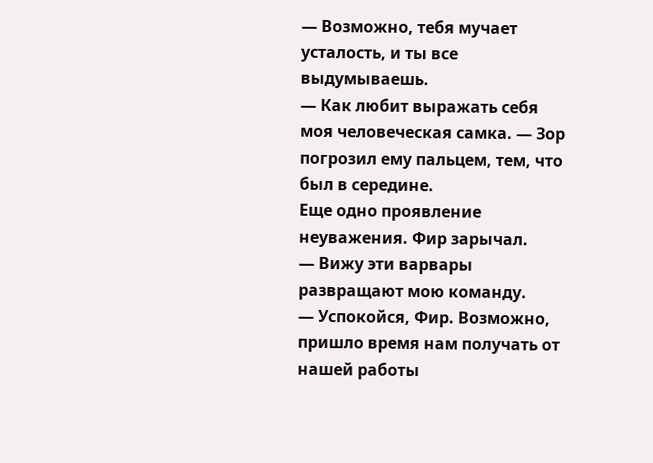— Возможно, тебя мучает усталость, и ты все выдумываешь.
— Как любит выражать себя моя человеческая самка. — Зор погрозил ему пальцем, тем, что был в середине.
Еще одно проявление неуважения. Фир зарычал.
— Вижу эти варвары развращают мою команду.
— Успокойся, Фир. Возможно, пришло время нам получать от нашей работы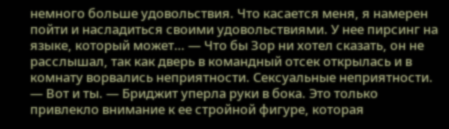немного больше удовольствия. Что касается меня, я намерен пойти и насладиться своими удовольствиями. У нее пирсинг на языке, который может… — Что бы Зор ни хотел сказать, он не расслышал, так как дверь в командный отсек открылась и в комнату ворвались неприятности. Сексуальные неприятности.
— Вот и ты. — Бриджит уперла руки в бока. Это только привлекло внимание к ее стройной фигуре, которая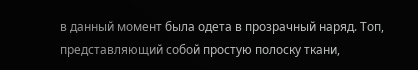в данный момент была одета в прозрачный наряд. Топ, представляющий собой простую полоску ткани,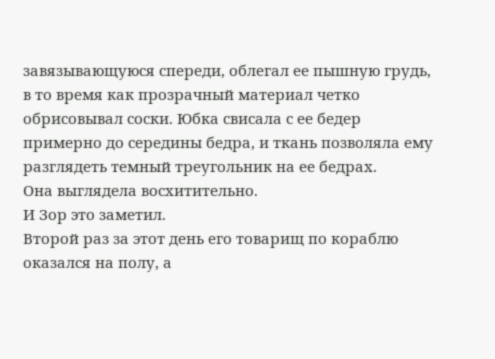завязывающуюся спереди, облегал ее пышную грудь, в то время как прозрачный материал четко обрисовывал соски. Юбка свисала с ее бедер примерно до середины бедра, и ткань позволяла ему разглядеть темный треугольник на ее бедрах.
Она выглядела восхитительно.
И Зор это заметил.
Второй раз за этот день его товарищ по кораблю оказался на полу, а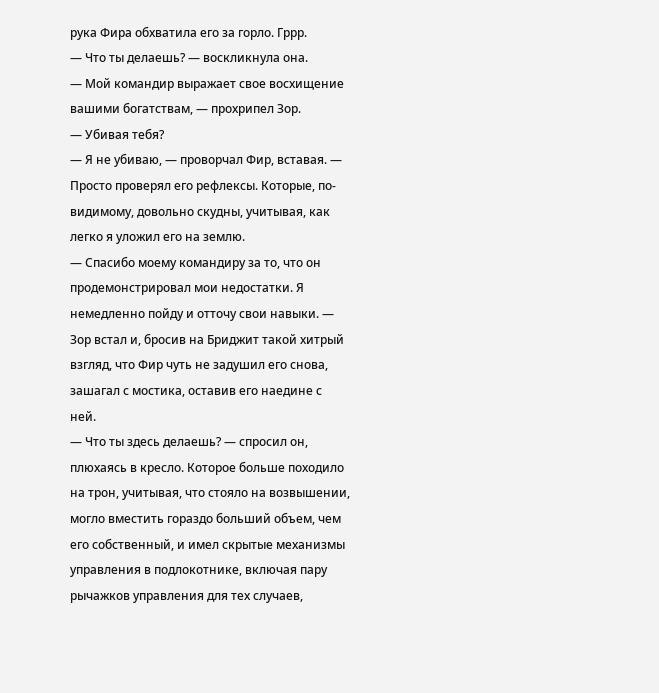рука Фира обхватила его за горло. Гррр.
— Что ты делаешь? — воскликнула она.
— Мой командир выражает свое восхищение вашими богатствам, — прохрипел Зор.
— Убивая тебя?
— Я не убиваю, — проворчал Фир, вставая. — Просто проверял его рефлексы. Которые, по-видимому, довольно скудны, учитывая, как легко я уложил его на землю.
— Спасибо моему командиру за то, что он продемонстрировал мои недостатки. Я немедленно пойду и отточу свои навыки. — Зор встал и, бросив на Бриджит такой хитрый взгляд, что Фир чуть не задушил его снова, зашагал с мостика, оставив его наедине с ней.
— Что ты здесь делаешь? — спросил он, плюхаясь в кресло. Которое больше походило на трон, учитывая, что стояло на возвышении, могло вместить гораздо больший объем, чем его собственный, и имел скрытые механизмы управления в подлокотнике, включая пару рычажков управления для тех случаев,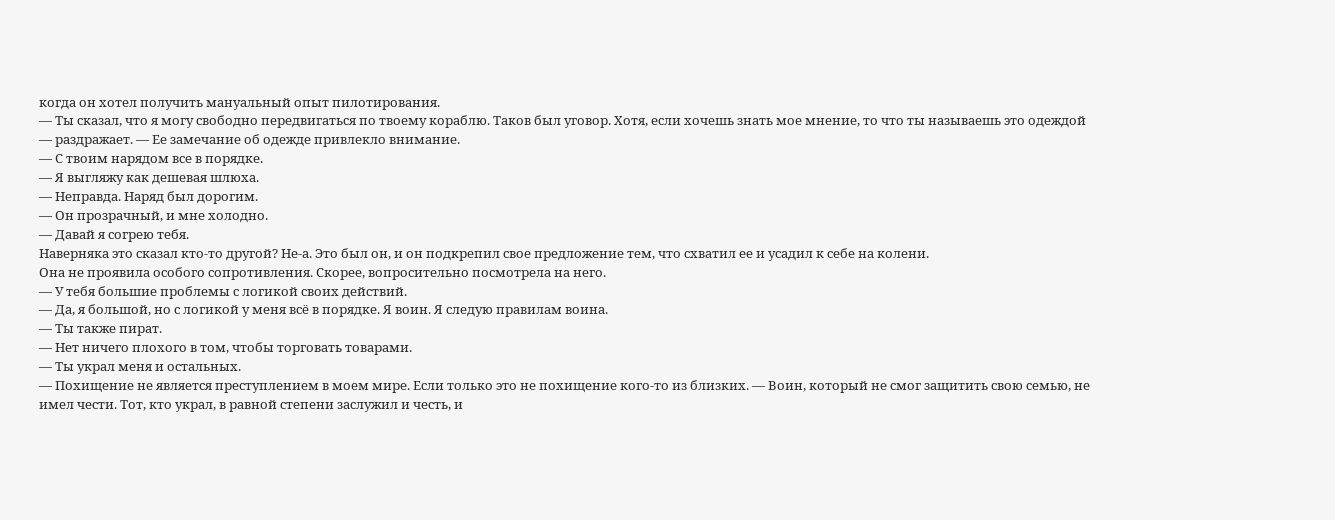когда он хотел получить мануальный опыт пилотирования.
— Ты сказал, что я могу свободно передвигаться по твоему кораблю. Таков был уговор. Хотя, если хочешь знать мое мнение, то что ты называешь это одеждой — раздражает. — Ее замечание об одежде привлекло внимание.
— С твоим нарядом все в порядке.
— Я выгляжу как дешевая шлюха.
— Неправда. Наряд был дорогим.
— Он прозрачный, и мне холодно.
— Давай я согрею тебя.
Наверняка это сказал кто-то другой? Не-а. Это был он, и он подкрепил свое предложение тем, что схватил ее и усадил к себе на колени.
Она не проявила особого сопротивления. Скорее, вопросительно посмотрела на него.
— У тебя большие проблемы с логикой своих действий.
— Да, я большой, но с логикой у меня всё в порядке. Я воин. Я следую правилам воина.
— Ты также пират.
— Нет ничего плохого в том, чтобы торговать товарами.
— Ты украл меня и остальных.
— Похищение не является преступлением в моем мире. Если только это не похищение кого-то из близких. — Воин, который не смог защитить свою семью, не имел чести. Тот, кто украл, в равной степени заслужил и честь, и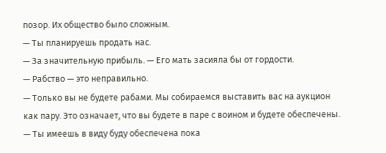позор. Их общество было сложным.
— Ты планируешь продать нас.
— За значительную прибыль. — Его мать засияла бы от гордости.
— Рабство — это неправильно.
— Только вы не будете рабами. Мы собираемся выставить вас на аукцион как пару. Это означает, что вы будете в паре с воином и будете обеспечены.
— Ты имеешь в виду буду обеспечена пока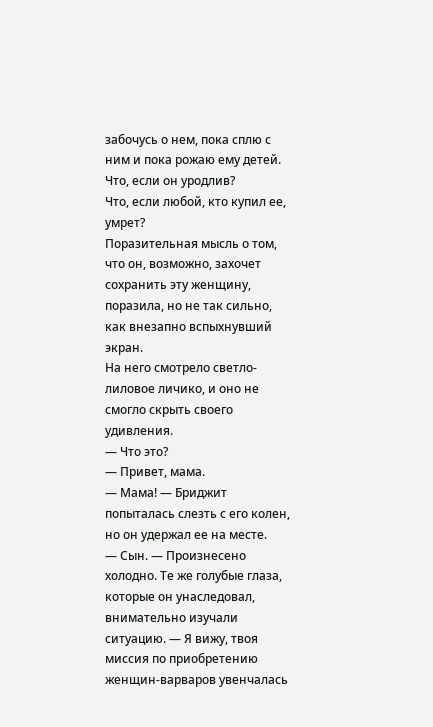забочусь о нем, пока сплю с ним и пока рожаю ему детей. Что, если он уродлив?
Что, если любой, кто купил ее, умрет?
Поразительная мысль о том, что он, возможно, захочет сохранить эту женщину, поразила, но не так сильно, как внезапно вспыхнувший экран.
На него смотрело светло-лиловое личико, и оно не смогло скрыть своего удивления.
— Что это?
— Привет, мама.
— Мама! — Бриджит попыталась слезть с его колен, но он удержал ее на месте.
— Сын. — Произнесено холодно. Те же голубые глаза, которые он унаследовал, внимательно изучали ситуацию. — Я вижу, твоя миссия по приобретению женщин-варваров увенчалась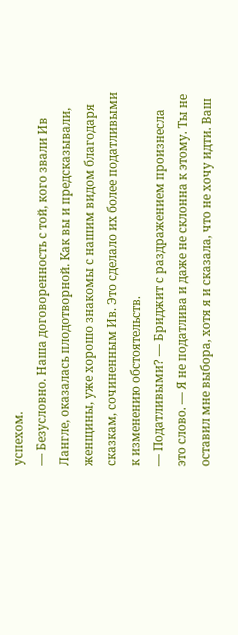успехом.
— Безусловно. Наша договоренность с той, кого звали Ив Лангле, оказалась плодотворной. Как вы и предсказывали, женщины, уже хорошо знакомы с нашим видом благодаря сказкам, сочиненным Ив. Это сделало их более податливыми к изменению обстоятельств.
— Податливыми? — Бриджит с раздражением произнесла это слово. — Я не податлива и даже не склонна к этому. Ты не оставил мне выбора, хотя я и сказала, что не хочу идти. Ваш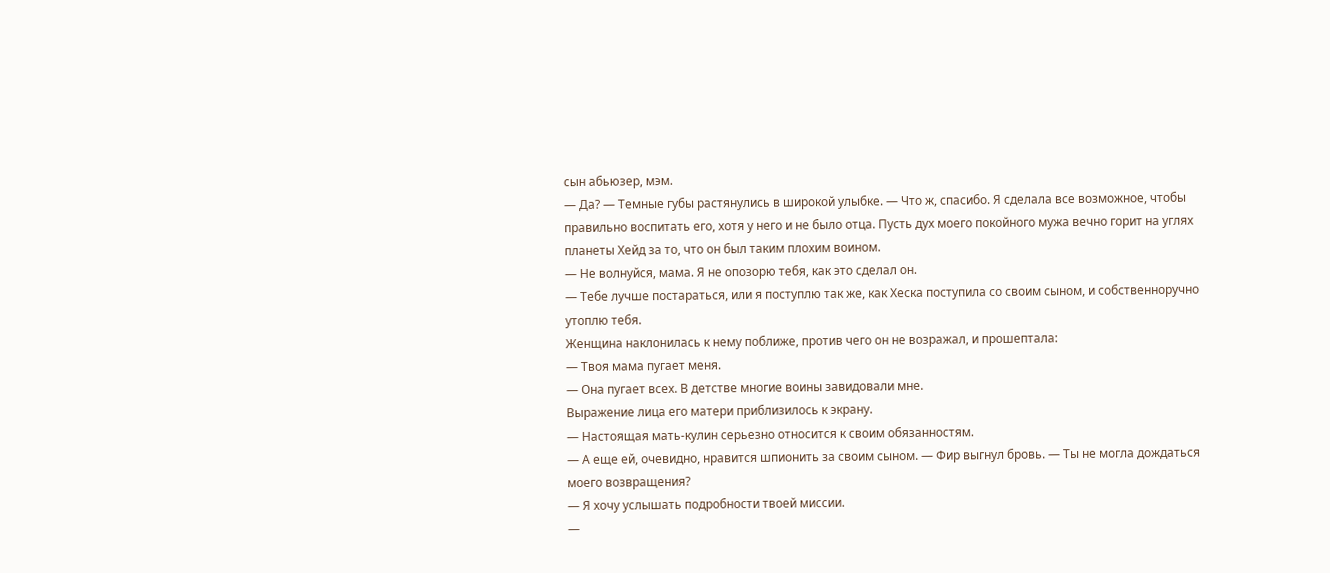сын абьюзер, мэм.
— Да? — Темные губы растянулись в широкой улыбке. — Что ж, спасибо. Я сделала все возможное, чтобы правильно воспитать его, хотя у него и не было отца. Пусть дух моего покойного мужа вечно горит на углях планеты Хейд за то, что он был таким плохим воином.
— Не волнуйся, мама. Я не опозорю тебя, как это сделал он.
— Тебе лучше постараться, или я поступлю так же, как Хеска поступила со своим сыном, и собственноручно утоплю тебя.
Женщина наклонилась к нему поближе, против чего он не возражал, и прошептала:
— Твоя мама пугает меня.
— Она пугает всех. В детстве многие воины завидовали мне.
Выражение лица его матери приблизилось к экрану.
— Настоящая мать-кулин серьезно относится к своим обязанностям.
— А еще ей, очевидно, нравится шпионить за своим сыном. — Фир выгнул бровь. — Ты не могла дождаться моего возвращения?
— Я хочу услышать подробности твоей миссии.
—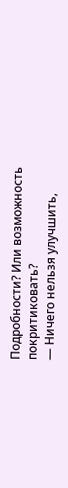Подробности? Или возможность покритиковать?
— Ничего нельзя улучшить,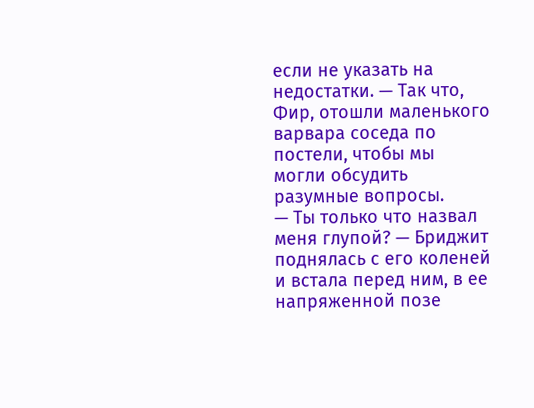если не указать на недостатки. — Так что, Фир, отошли маленького варвара соседа по постели, чтобы мы могли обсудить разумные вопросы.
— Ты только что назвал меня глупой? — Бриджит поднялась с его коленей и встала перед ним, в ее напряженной позе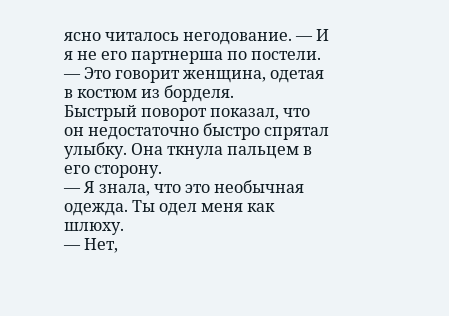ясно читалось негодование. — И я не его партнерша по постели.
— Это говорит женщина, одетая в костюм из борделя.
Быстрый поворот показал, что он недостаточно быстро спрятал улыбку. Она ткнула пальцем в его сторону.
— Я знала, что это необычная одежда. Ты одел меня как шлюху.
— Нет,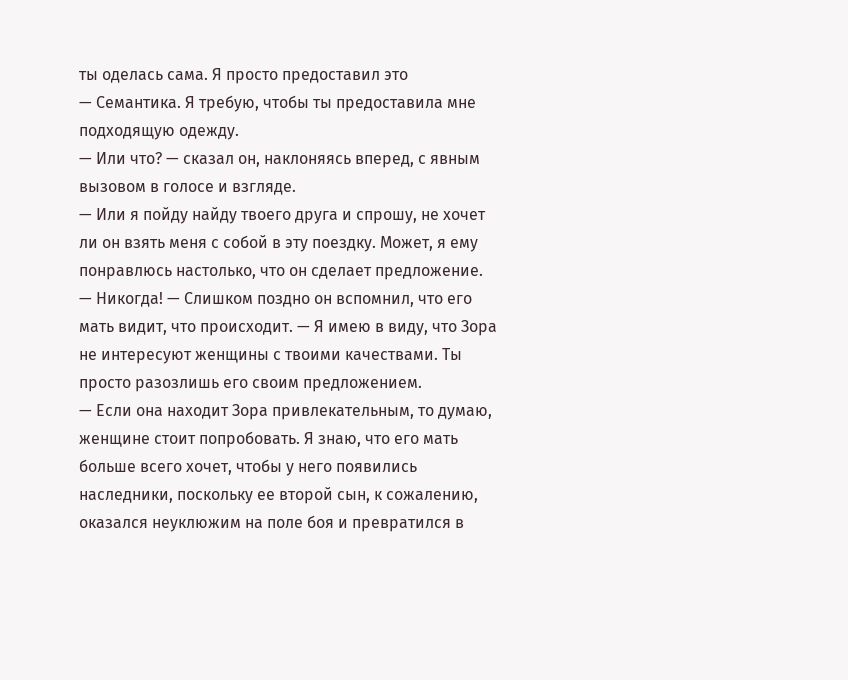ты оделась сама. Я просто предоставил это
— Семантика. Я требую, чтобы ты предоставила мне подходящую одежду.
— Или что? — сказал он, наклоняясь вперед, с явным вызовом в голосе и взгляде.
— Или я пойду найду твоего друга и спрошу, не хочет ли он взять меня с собой в эту поездку. Может, я ему понравлюсь настолько, что он сделает предложение.
— Никогда! — Слишком поздно он вспомнил, что его мать видит, что происходит. — Я имею в виду, что Зора не интересуют женщины с твоими качествами. Ты просто разозлишь его своим предложением.
— Если она находит Зора привлекательным, то думаю, женщине стоит попробовать. Я знаю, что его мать больше всего хочет, чтобы у него появились наследники, поскольку ее второй сын, к сожалению, оказался неуклюжим на поле боя и превратился в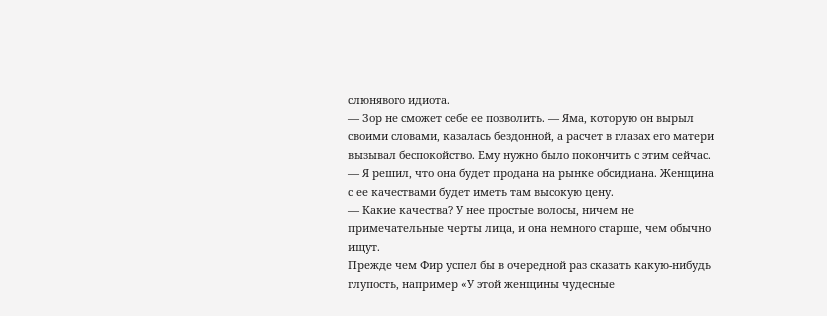слюнявого идиота.
— Зор не сможет себе ее позволить. — Яма, которую он вырыл своими словами, казалась бездонной, а расчет в глазах его матери вызывал беспокойство. Ему нужно было покончить с этим сейчас. — Я решил, что она будет продана на рынке обсидиана. Женщина с ее качествами будет иметь там высокую цену.
— Какие качества? У нее простые волосы, ничем не примечательные черты лица, и она немного старше, чем обычно ищут.
Прежде чем Фир успел бы в очередной раз сказать какую-нибудь глупость, например «У этой женщины чудесные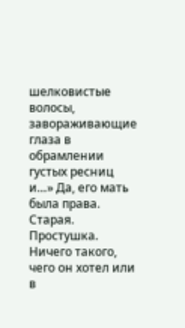шелковистые волосы, завораживающие глаза в обрамлении густых ресниц и…» Да, его мать была права. Старая. Простушка. Ничего такого, чего он хотел или в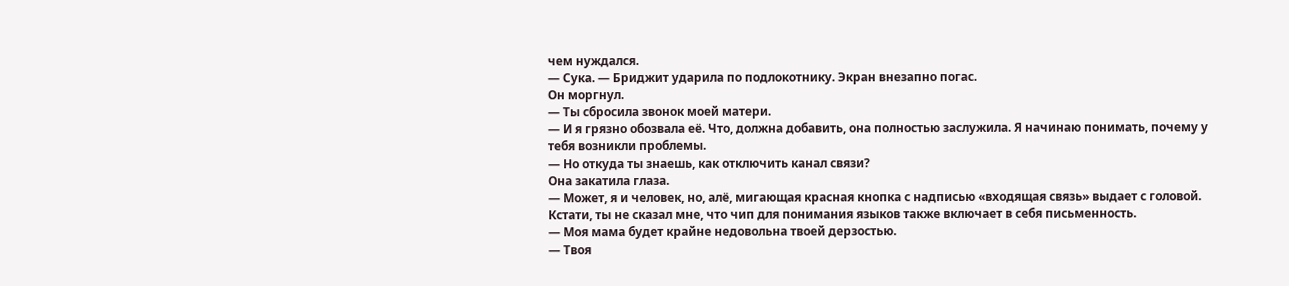чем нуждался.
— Сука. — Бриджит ударила по подлокотнику. Экран внезапно погас.
Он моргнул.
— Ты сбросила звонок моей матери.
— И я грязно обозвала её. Что, должна добавить, она полностью заслужила. Я начинаю понимать, почему у тебя возникли проблемы.
— Но откуда ты знаешь, как отключить канал связи?
Она закатила глаза.
— Может, я и человек, но, алё, мигающая красная кнопка с надписью «входящая связь» выдает с головой. Кстати, ты не сказал мне, что чип для понимания языков также включает в себя письменность.
— Моя мама будет крайне недовольна твоей дерзостью.
— Твоя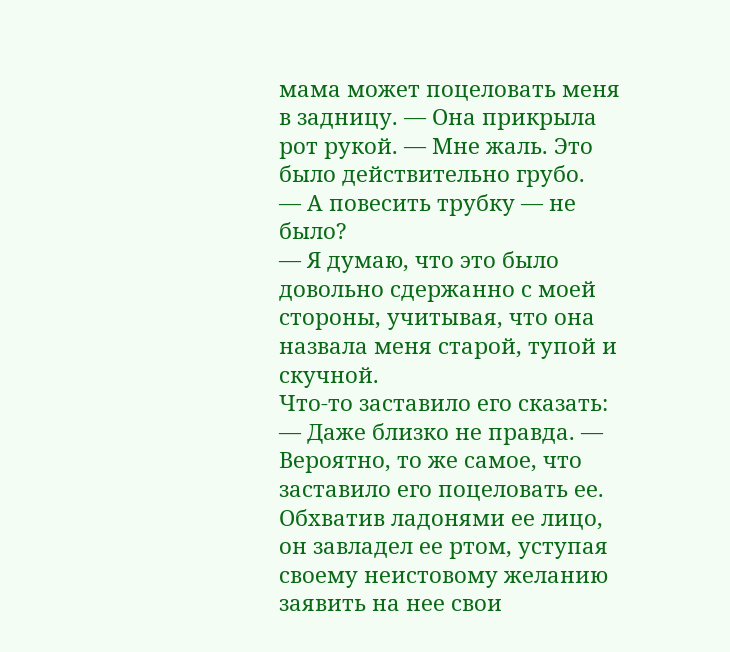мама может поцеловать меня в задницу. — Она прикрыла рот рукой. — Мне жаль. Это было действительно грубо.
— А повесить трубку — не было?
— Я думаю, что это было довольно сдержанно с моей стороны, учитывая, что она назвала меня старой, тупой и скучной.
Что-то заставило его сказать:
— Даже близко не правда. — Вероятно, то же самое, что заставило его поцеловать ее. Обхватив ладонями ее лицо, он завладел ее ртом, уступая своему неистовому желанию заявить на нее свои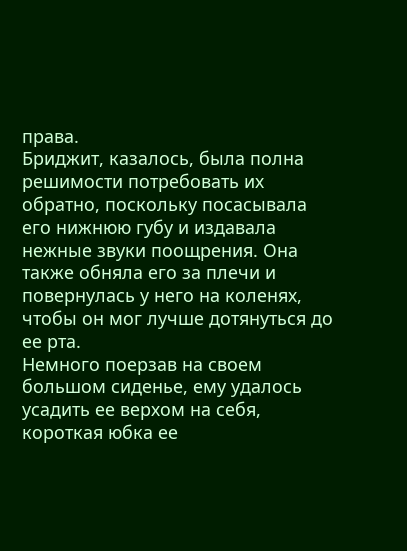права.
Бриджит, казалось, была полна решимости потребовать их обратно, поскольку посасывала его нижнюю губу и издавала нежные звуки поощрения. Она также обняла его за плечи и повернулась у него на коленях, чтобы он мог лучше дотянуться до ее рта.
Немного поерзав на своем большом сиденье, ему удалось усадить ее верхом на себя, короткая юбка ее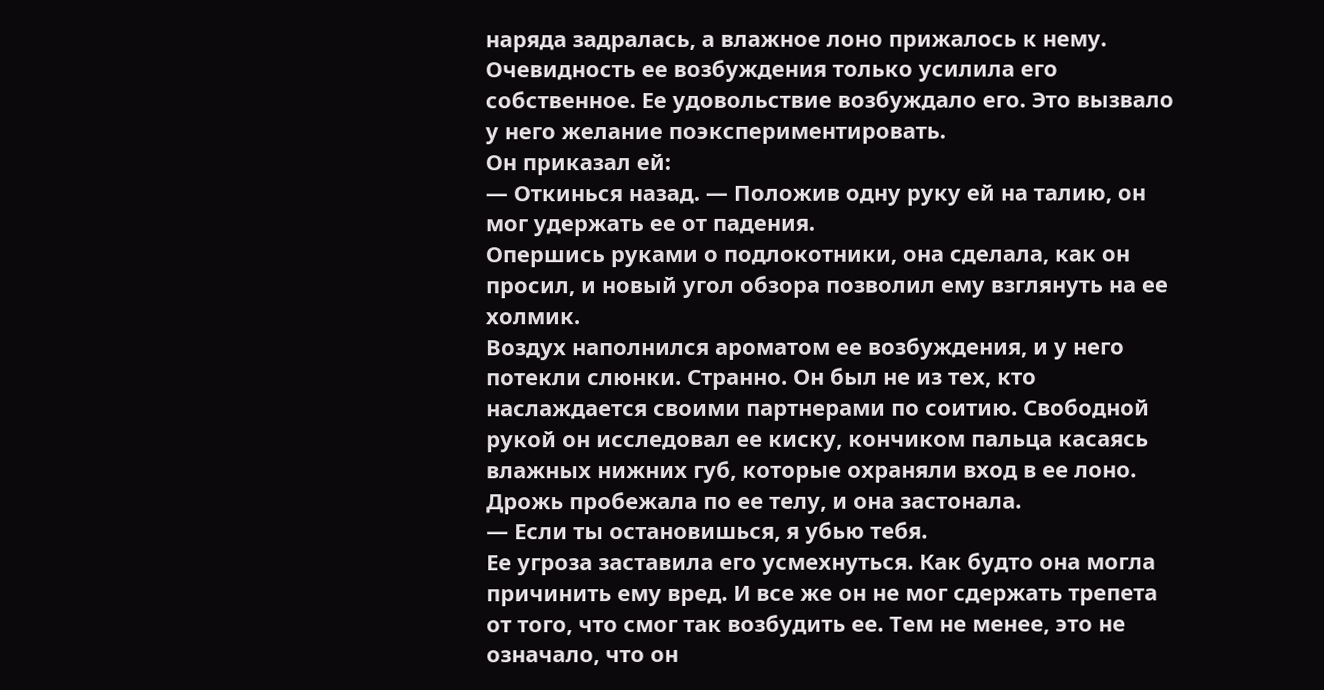наряда задралась, а влажное лоно прижалось к нему. Очевидность ее возбуждения только усилила его собственное. Ее удовольствие возбуждало его. Это вызвало у него желание поэкспериментировать.
Он приказал ей:
— Откинься назад. — Положив одну руку ей на талию, он мог удержать ее от падения.
Опершись руками о подлокотники, она сделала, как он просил, и новый угол обзора позволил ему взглянуть на ее холмик.
Воздух наполнился ароматом ее возбуждения, и у него потекли слюнки. Странно. Он был не из тех, кто наслаждается своими партнерами по соитию. Свободной рукой он исследовал ее киску, кончиком пальца касаясь влажных нижних губ, которые охраняли вход в ее лоно.
Дрожь пробежала по ее телу, и она застонала.
— Если ты остановишься, я убью тебя.
Ее угроза заставила его усмехнуться. Как будто она могла причинить ему вред. И все же он не мог сдержать трепета от того, что смог так возбудить ее. Тем не менее, это не означало, что он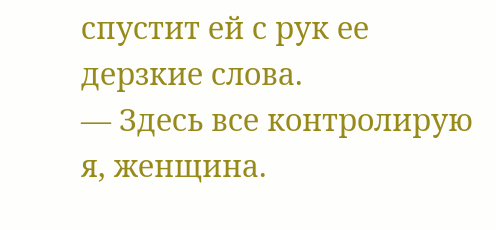спустит ей с рук ее дерзкие слова.
— Здесь все контролирую я, женщина.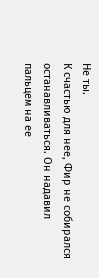Не ты.
К счастью для нее, Фир не собирался останавливаться. Он надавил пальцем на ее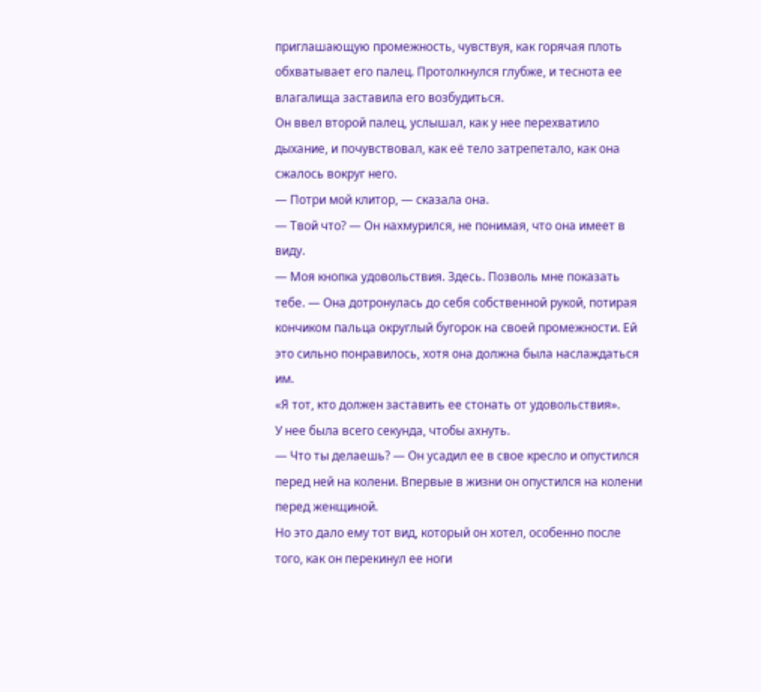приглашающую промежность, чувствуя, как горячая плоть обхватывает его палец. Протолкнулся глубже, и теснота ее влагалища заставила его возбудиться.
Он ввел второй палец, услышал, как у нее перехватило дыхание, и почувствовал, как её тело затрепетало, как она сжалось вокруг него.
— Потри мой клитор, — сказала она.
— Твой что? — Он нахмурился, не понимая, что она имеет в виду.
— Моя кнопка удовольствия. Здесь. Позволь мне показать тебе. — Она дотронулась до себя собственной рукой, потирая кончиком пальца округлый бугорок на своей промежности. Ей это сильно понравилось, хотя она должна была наслаждаться им.
«Я тот, кто должен заставить ее стонать от удовольствия».
У нее была всего секунда, чтобы ахнуть.
— Что ты делаешь? — Он усадил ее в свое кресло и опустился перед ней на колени. Впервые в жизни он опустился на колени перед женщиной.
Но это дало ему тот вид, который он хотел, особенно после того, как он перекинул ее ноги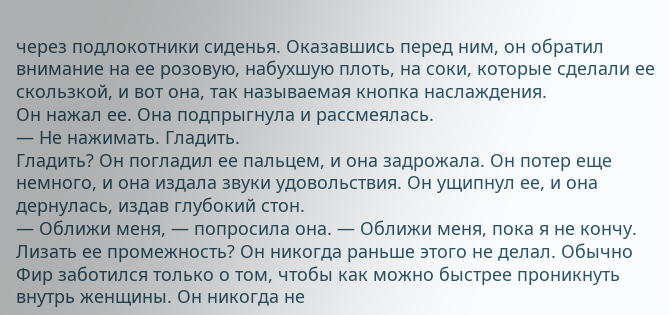через подлокотники сиденья. Оказавшись перед ним, он обратил внимание на ее розовую, набухшую плоть, на соки, которые сделали ее скользкой, и вот она, так называемая кнопка наслаждения.
Он нажал ее. Она подпрыгнула и рассмеялась.
— Не нажимать. Гладить.
Гладить? Он погладил ее пальцем, и она задрожала. Он потер еще немного, и она издала звуки удовольствия. Он ущипнул ее, и она дернулась, издав глубокий стон.
— Оближи меня, — попросила она. — Оближи меня, пока я не кончу.
Лизать ее промежность? Он никогда раньше этого не делал. Обычно Фир заботился только о том, чтобы как можно быстрее проникнуть внутрь женщины. Он никогда не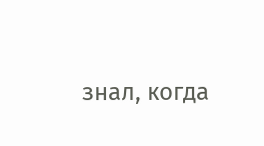знал, когда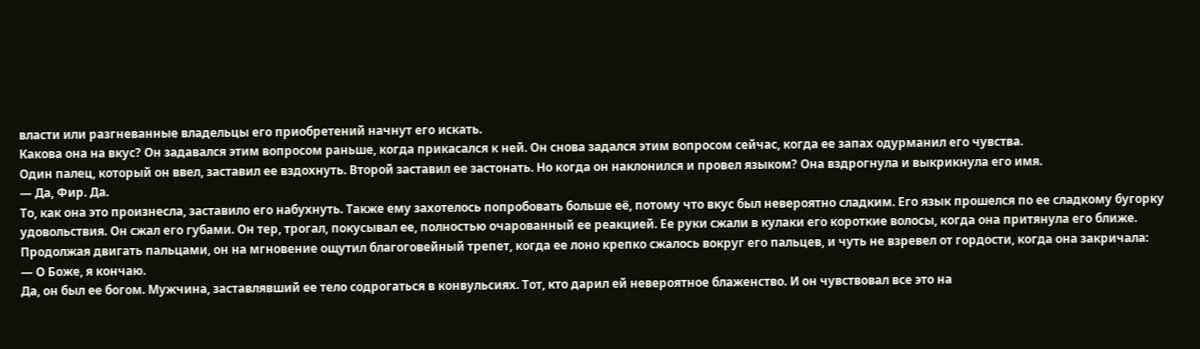власти или разгневанные владельцы его приобретений начнут его искать.
Какова она на вкус? Он задавался этим вопросом раньше, когда прикасался к ней. Он снова задался этим вопросом сейчас, когда ее запах одурманил его чувства.
Один палец, который он ввел, заставил ее вздохнуть. Второй заставил ее застонать. Но когда он наклонился и провел языком? Она вздрогнула и выкрикнула его имя.
— Да, Фир. Да.
То, как она это произнесла, заставило его набухнуть. Также ему захотелось попробовать больше её, потому что вкус был невероятно сладким. Его язык прошелся по ее сладкому бугорку удовольствия. Он сжал его губами. Он тер, трогал, покусывал ее, полностью очарованный ее реакцией. Ее руки сжали в кулаки его короткие волосы, когда она притянула его ближе.
Продолжая двигать пальцами, он на мгновение ощутил благоговейный трепет, когда ее лоно крепко сжалось вокруг его пальцев, и чуть не взревел от гордости, когда она закричала:
— О Боже, я кончаю.
Да, он был ее богом. Мужчина, заставлявший ее тело содрогаться в конвульсиях. Тот, кто дарил ей невероятное блаженство. И он чувствовал все это на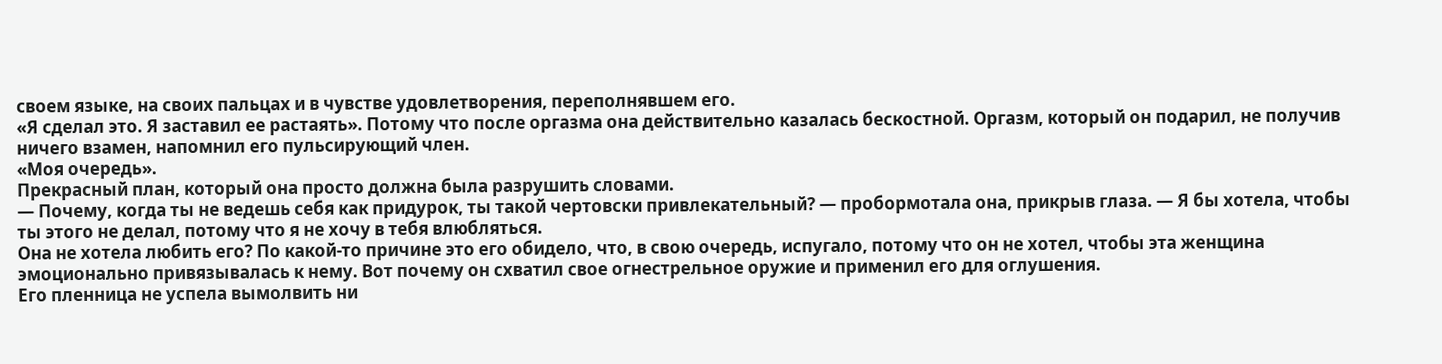своем языке, на своих пальцах и в чувстве удовлетворения, переполнявшем его.
«Я сделал это. Я заставил ее растаять». Потому что после оргазма она действительно казалась бескостной. Оргазм, который он подарил, не получив ничего взамен, напомнил его пульсирующий член.
«Моя очередь».
Прекрасный план, который она просто должна была разрушить словами.
— Почему, когда ты не ведешь себя как придурок, ты такой чертовски привлекательный? — пробормотала она, прикрыв глаза. — Я бы хотела, чтобы ты этого не делал, потому что я не хочу в тебя влюбляться.
Она не хотела любить его? По какой-то причине это его обидело, что, в свою очередь, испугало, потому что он не хотел, чтобы эта женщина эмоционально привязывалась к нему. Вот почему он схватил свое огнестрельное оружие и применил его для оглушения.
Его пленница не успела вымолвить ни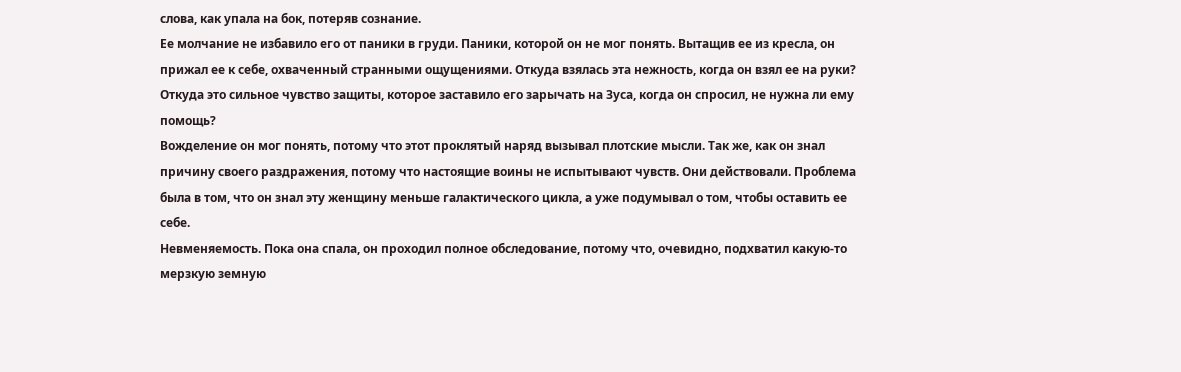слова, как упала на бок, потеряв сознание.
Ее молчание не избавило его от паники в груди. Паники, которой он не мог понять. Вытащив ее из кресла, он прижал ее к себе, охваченный странными ощущениями. Откуда взялась эта нежность, когда он взял ее на руки? Откуда это сильное чувство защиты, которое заставило его зарычать на Зуса, когда он спросил, не нужна ли ему помощь?
Вожделение он мог понять, потому что этот проклятый наряд вызывал плотские мысли. Так же, как он знал причину своего раздражения, потому что настоящие воины не испытывают чувств. Они действовали. Проблема была в том, что он знал эту женщину меньше галактического цикла, а уже подумывал о том, чтобы оставить ее себе.
Невменяемость. Пока она спала, он проходил полное обследование, потому что, очевидно, подхватил какую-то мерзкую земную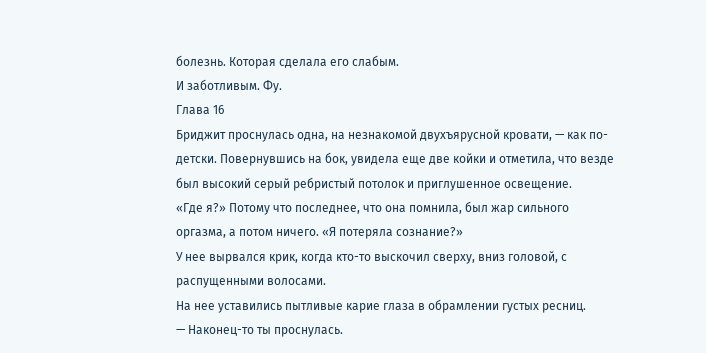болезнь. Которая сделала его слабым.
И заботливым. Фу.
Глава 16
Бриджит проснулась одна, на незнакомой двухъярусной кровати, — как по-детски. Повернувшись на бок, увидела еще две койки и отметила, что везде был высокий серый ребристый потолок и приглушенное освещение.
«Где я?» Потому что последнее, что она помнила, был жар сильного оргазма, а потом ничего. «Я потеряла сознание?»
У нее вырвался крик, когда кто-то выскочил сверху, вниз головой, с распущенными волосами.
На нее уставились пытливые карие глаза в обрамлении густых ресниц.
— Наконец-то ты проснулась.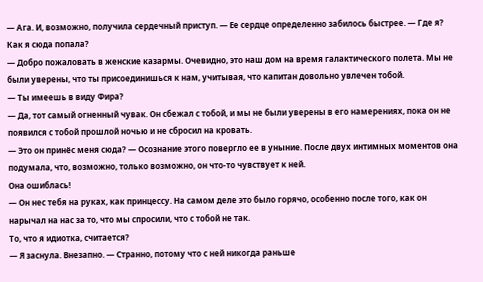— Ага. И, возможно, получила сердечный приступ. — Ее сердце определенно забилось быстрее. — Где я? Как я сюда попала?
— Добро пожаловать в женские казармы. Очевидно, это наш дом на время галактического полета. Мы не были уверены, что ты присоединишься к нам, учитывая, что капитан довольно увлечен тобой.
— Ты имеешь в виду Фира?
— Да, тот самый огненный чувак. Он сбежал с тобой, и мы не были уверены в его намерениях, пока он не появился с тобой прошлой ночью и не сбросил на кровать.
— Это он принёс меня сюда? — Осознание этого повергло ее в уныние. После двух интимных моментов она подумала, что, возможно, только возможно, он что-то чувствует к ней.
Она ошиблась!
— Он нес тебя на руках, как принцессу. На самом деле это было горячо, особенно после того, как он нарычал на нас за то, что мы спросили, что с тобой не так.
То, что я идиотка, считается?
— Я заснула. Внезапно. — Странно, потому что с ней никогда раньше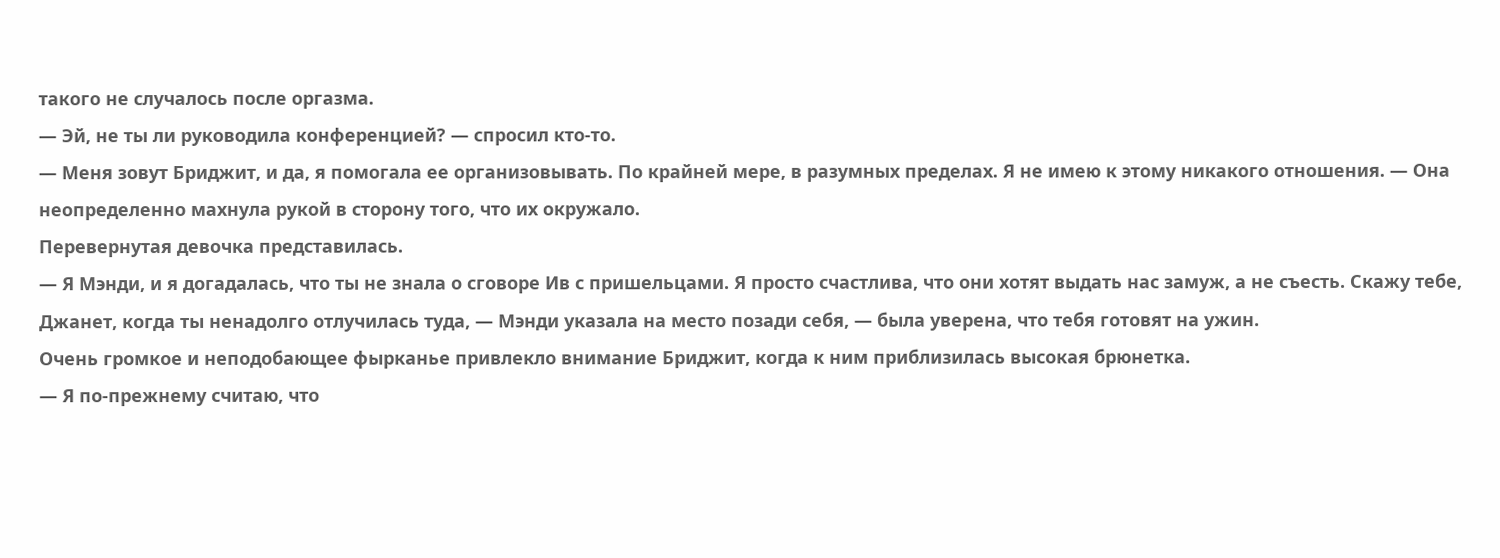такого не случалось после оргазма.
— Эй, не ты ли руководила конференцией? — спросил кто-то.
— Меня зовут Бриджит, и да, я помогала ее организовывать. По крайней мере, в разумных пределах. Я не имею к этому никакого отношения. — Она неопределенно махнула рукой в сторону того, что их окружало.
Перевернутая девочка представилась.
— Я Мэнди, и я догадалась, что ты не знала о сговоре Ив с пришельцами. Я просто счастлива, что они хотят выдать нас замуж, а не съесть. Скажу тебе, Джанет, когда ты ненадолго отлучилась туда, — Мэнди указала на место позади себя, — была уверена, что тебя готовят на ужин.
Очень громкое и неподобающее фырканье привлекло внимание Бриджит, когда к ним приблизилась высокая брюнетка.
— Я по-прежнему считаю, что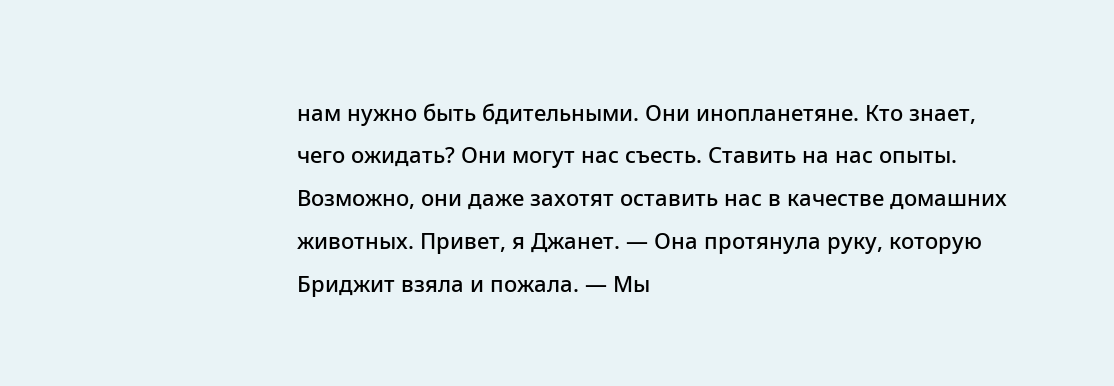нам нужно быть бдительными. Они инопланетяне. Кто знает, чего ожидать? Они могут нас съесть. Ставить на нас опыты. Возможно, они даже захотят оставить нас в качестве домашних животных. Привет, я Джанет. — Она протянула руку, которую Бриджит взяла и пожала. — Мы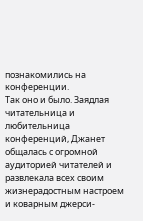познакомились на конференции.
Так оно и было. Заядлая читательница и любительница конференций, Джанет общалась с огромной аудиторией читателей и развлекала всех своим жизнерадостным настроем и коварным джерси-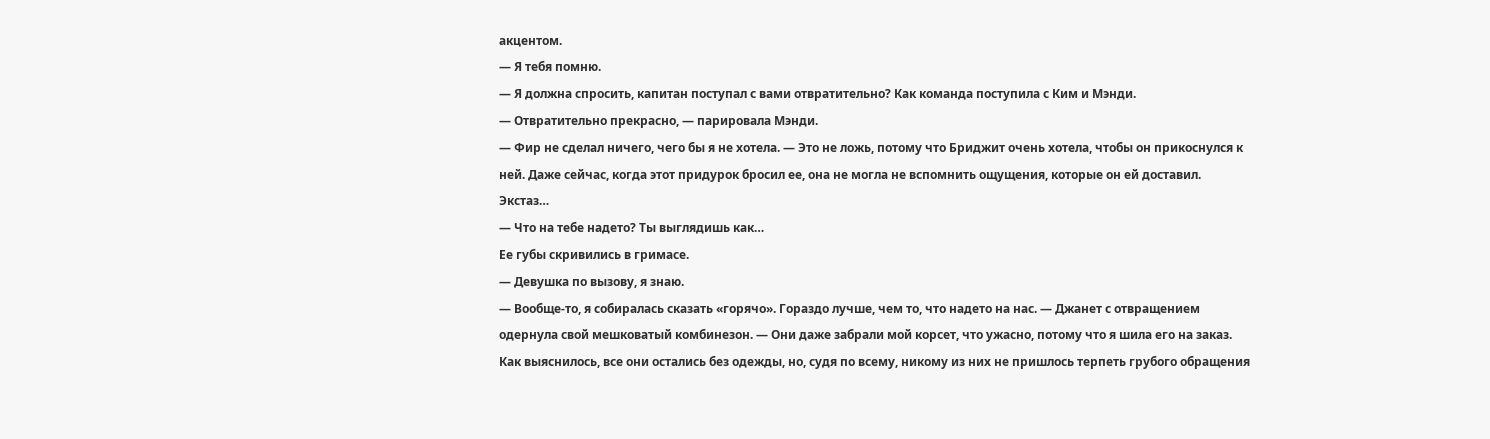акцентом.
— Я тебя помню.
— Я должна спросить, капитан поступал с вами отвратительно? Как команда поступила с Ким и Мэнди.
— Отвратительно прекрасно, — парировала Мэнди.
— Фир не сделал ничего, чего бы я не хотела. — Это не ложь, потому что Бриджит очень хотела, чтобы он прикоснулся к ней. Даже сейчас, когда этот придурок бросил ее, она не могла не вспомнить ощущения, которые он ей доставил. Экстаз…
— Что на тебе надето? Ты выглядишь как…
Ее губы скривились в гримасе.
— Девушка по вызову, я знаю.
— Вообще-то, я собиралась сказать «горячо». Гораздо лучше, чем то, что надето на нас. — Джанет с отвращением одернула свой мешковатый комбинезон. — Они даже забрали мой корсет, что ужасно, потому что я шила его на заказ.
Как выяснилось, все они остались без одежды, но, судя по всему, никому из них не пришлось терпеть грубого обращения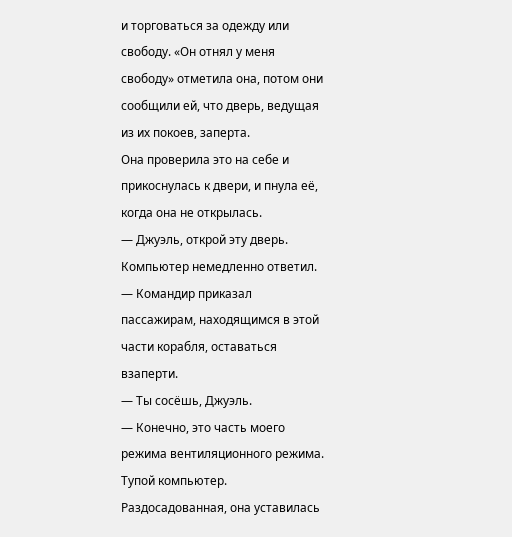и торговаться за одежду или свободу. «Он отнял у меня свободу» отметила она, потом они сообщили ей, что дверь, ведущая из их покоев, заперта.
Она проверила это на себе и прикоснулась к двери, и пнула её, когда она не открылась.
— Джуэль, открой эту дверь.
Компьютер немедленно ответил.
— Командир приказал пассажирам, находящимся в этой части корабля, оставаться взаперти.
— Ты сосёшь, Джуэль.
— Конечно, это часть моего режима вентиляционного режима.
Тупой компьютер.
Раздосадованная, она уставилась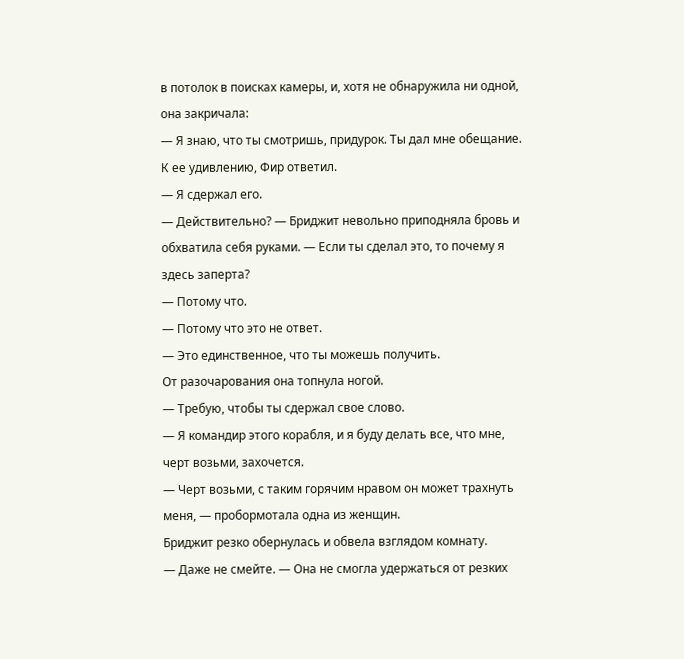в потолок в поисках камеры, и, хотя не обнаружила ни одной, она закричала:
— Я знаю, что ты смотришь, придурок. Ты дал мне обещание.
К ее удивлению, Фир ответил.
— Я сдержал его.
— Действительно? — Бриджит невольно приподняла бровь и обхватила себя руками. — Если ты сделал это, то почему я здесь заперта?
— Потому что.
— Потому что это не ответ.
— Это единственное, что ты можешь получить.
От разочарования она топнула ногой.
— Требую, чтобы ты сдержал свое слово.
— Я командир этого корабля, и я буду делать все, что мне, черт возьми, захочется.
— Черт возьми, с таким горячим нравом он может трахнуть меня, — пробормотала одна из женщин.
Бриджит резко обернулась и обвела взглядом комнату.
— Даже не смейте. — Она не смогла удержаться от резких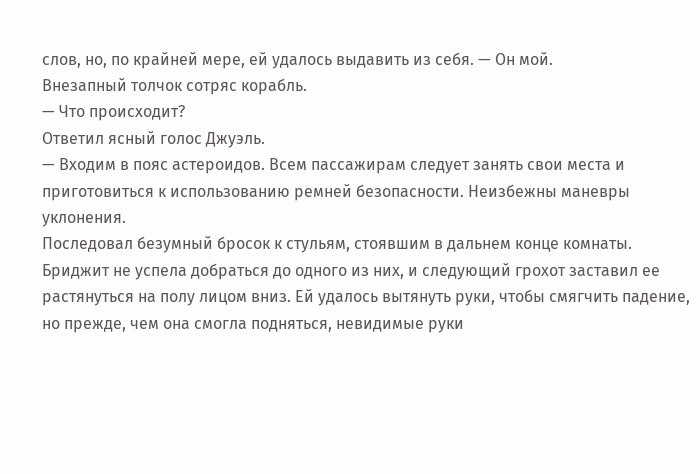слов, но, по крайней мере, ей удалось выдавить из себя. — Он мой.
Внезапный толчок сотряс корабль.
— Что происходит?
Ответил ясный голос Джуэль.
— Входим в пояс астероидов. Всем пассажирам следует занять свои места и приготовиться к использованию ремней безопасности. Неизбежны маневры уклонения.
Последовал безумный бросок к стульям, стоявшим в дальнем конце комнаты. Бриджит не успела добраться до одного из них, и следующий грохот заставил ее растянуться на полу лицом вниз. Ей удалось вытянуть руки, чтобы смягчить падение, но прежде, чем она смогла подняться, невидимые руки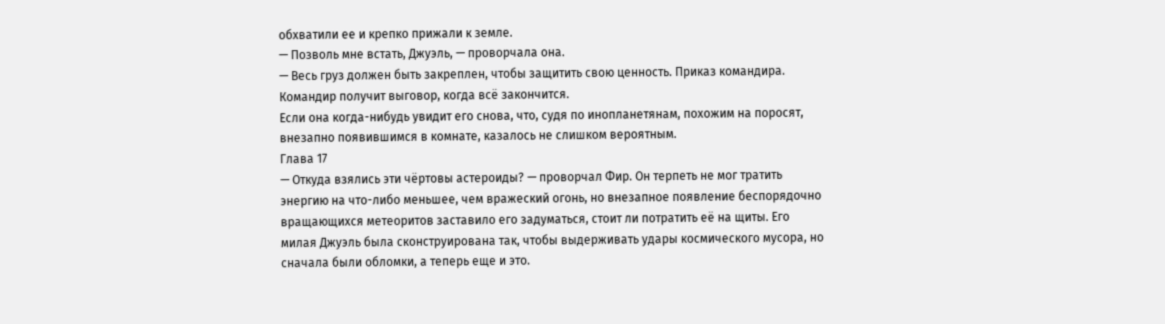обхватили ее и крепко прижали к земле.
— Позволь мне встать, Джуэль, — проворчала она.
— Весь груз должен быть закреплен, чтобы защитить свою ценность. Приказ командира.
Командир получит выговор, когда всё закончится.
Если она когда-нибудь увидит его снова, что, судя по инопланетянам, похожим на поросят, внезапно появившимся в комнате, казалось не слишком вероятным.
Глава 17
— Откуда взялись эти чёртовы астероиды? — проворчал Фир. Он терпеть не мог тратить энергию на что-либо меньшее, чем вражеский огонь, но внезапное появление беспорядочно вращающихся метеоритов заставило его задуматься, стоит ли потратить её на щиты. Его милая Джуэль была сконструирована так, чтобы выдерживать удары космического мусора, но сначала были обломки, а теперь еще и это.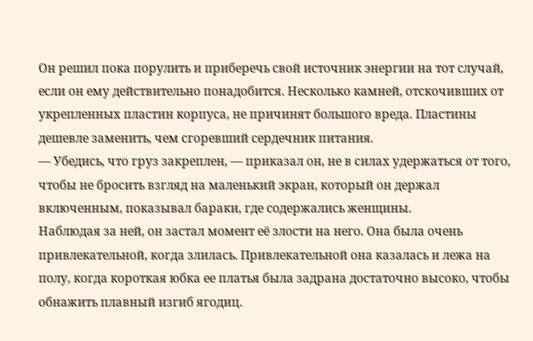Он решил пока порулить и приберечь свой источник энергии на тот случай, если он ему действительно понадобится. Несколько камней, отскочивших от укрепленных пластин корпуса, не причинят большого вреда. Пластины дешевле заменить, чем сгоревший сердечник питания.
— Убедись, что груз закреплен, — приказал он, не в силах удержаться от того, чтобы не бросить взгляд на маленький экран, который он держал включенным, показывал бараки, где содержались женщины.
Наблюдая за ней, он застал момент её злости на него. Она была очень привлекательной, когда злилась. Привлекательной она казалась и лежа на полу, когда короткая юбка ее платья была задрана достаточно высоко, чтобы обнажить плавный изгиб ягодиц.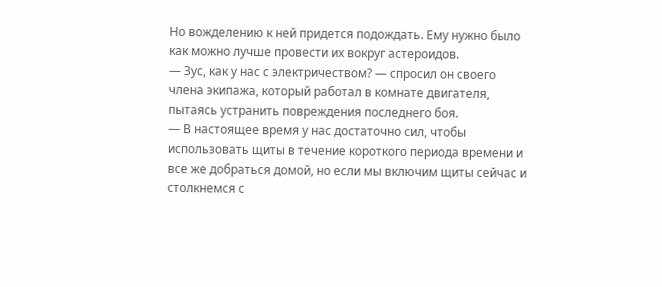Но вожделению к ней придется подождать. Ему нужно было как можно лучше провести их вокруг астероидов.
— Зус, как у нас с электричеством? — спросил он своего члена экипажа, который работал в комнате двигателя, пытаясь устранить повреждения последнего боя.
— В настоящее время у нас достаточно сил, чтобы использовать щиты в течение короткого периода времени и все же добраться домой, но если мы включим щиты сейчас и столкнемся с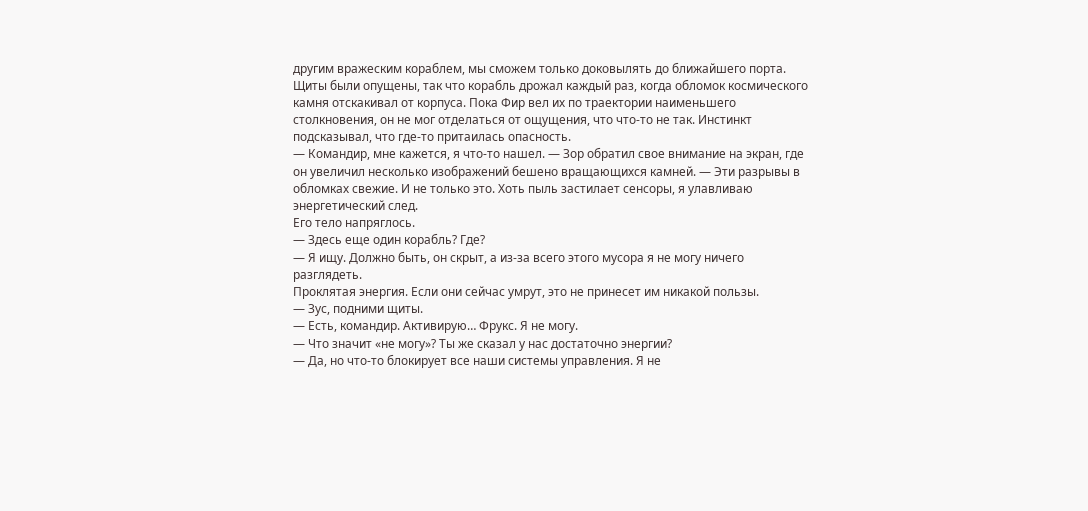другим вражеским кораблем, мы сможем только доковылять до ближайшего порта.
Щиты были опущены, так что корабль дрожал каждый раз, когда обломок космического камня отскакивал от корпуса. Пока Фир вел их по траектории наименьшего столкновения, он не мог отделаться от ощущения, что что-то не так. Инстинкт подсказывал, что где-то притаилась опасность.
— Командир, мне кажется, я что-то нашел. — Зор обратил свое внимание на экран, где он увеличил несколько изображений бешено вращающихся камней. — Эти разрывы в обломках свежие. И не только это. Хоть пыль застилает сенсоры, я улавливаю энергетический след.
Его тело напряглось.
— Здесь еще один корабль? Где?
— Я ищу. Должно быть, он скрыт, а из-за всего этого мусора я не могу ничего разглядеть.
Проклятая энергия. Если они сейчас умрут, это не принесет им никакой пользы.
— Зус, подними щиты.
— Есть, командир. Активирую… Фрукс. Я не могу.
— Что значит «не могу»? Ты же сказал у нас достаточно энергии?
— Да, но что-то блокирует все наши системы управления. Я не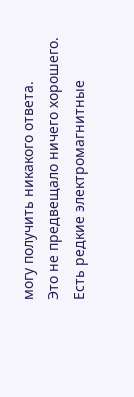могу получить никакого ответа.
Это не предвещало ничего хорошего. Есть редкие электромагнитные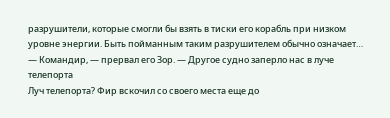разрушители, которые смогли бы взять в тиски его корабль при низком уровне энергии. Быть пойманным таким разрушителем обычно означает…
— Командир, — прервал его Зор. — Другое судно заперло нас в луче телепорта
Луч телепорта? Фир вскочил со своего места еще до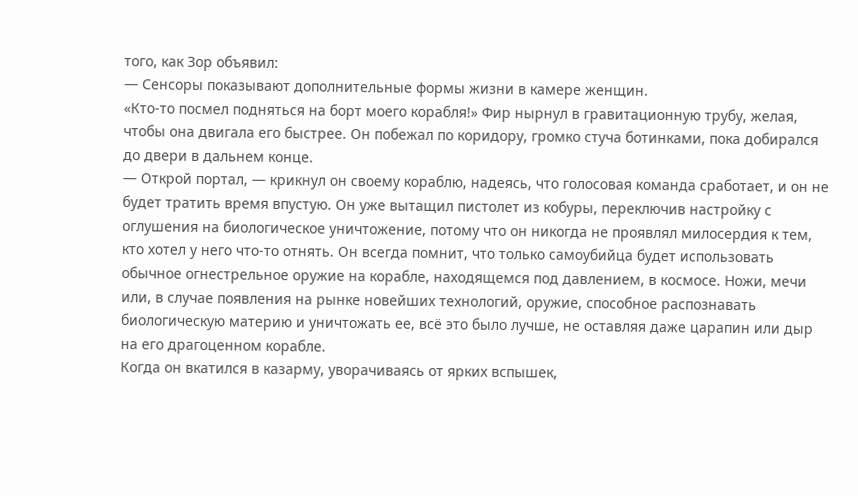того, как Зор объявил:
— Сенсоры показывают дополнительные формы жизни в камере женщин.
«Кто-то посмел подняться на борт моего корабля!» Фир нырнул в гравитационную трубу, желая, чтобы она двигала его быстрее. Он побежал по коридору, громко стуча ботинками, пока добирался до двери в дальнем конце.
— Открой портал, — крикнул он своему кораблю, надеясь, что голосовая команда сработает, и он не будет тратить время впустую. Он уже вытащил пистолет из кобуры, переключив настройку с оглушения на биологическое уничтожение, потому что он никогда не проявлял милосердия к тем, кто хотел у него что-то отнять. Он всегда помнит, что только самоубийца будет использовать обычное огнестрельное оружие на корабле, находящемся под давлением, в космосе. Ножи, мечи или, в случае появления на рынке новейших технологий, оружие, способное распознавать биологическую материю и уничтожать ее, всё это было лучше, не оставляя даже царапин или дыр на его драгоценном корабле.
Когда он вкатился в казарму, уворачиваясь от ярких вспышек,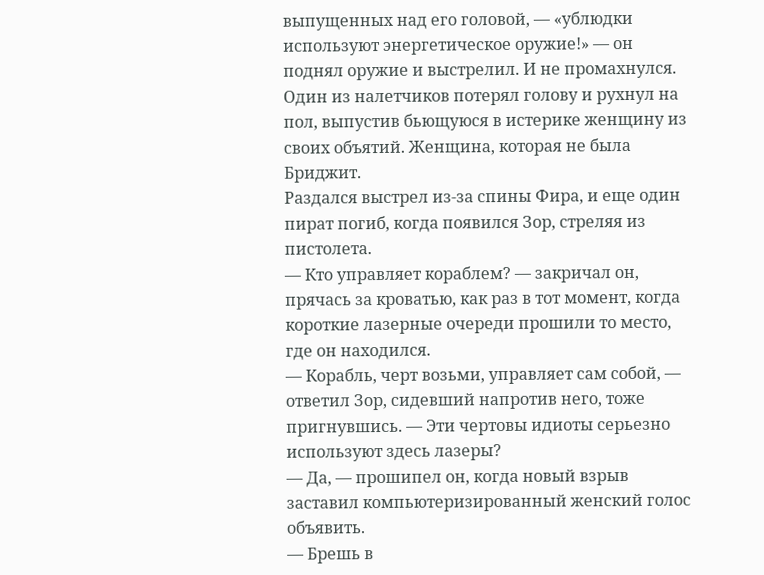выпущенных над его головой, — «ублюдки используют энергетическое оружие!» — он поднял оружие и выстрелил. И не промахнулся.
Один из налетчиков потерял голову и рухнул на пол, выпустив бьющуюся в истерике женщину из своих объятий. Женщина, которая не была Бриджит.
Раздался выстрел из-за спины Фира, и еще один пират погиб, когда появился Зор, стреляя из пистолета.
— Кто управляет кораблем? — закричал он, прячась за кроватью, как раз в тот момент, когда короткие лазерные очереди прошили то место, где он находился.
— Корабль, черт возьми, управляет сам собой, — ответил Зор, сидевший напротив него, тоже пригнувшись. — Эти чертовы идиоты серьезно используют здесь лазеры?
— Да, — прошипел он, когда новый взрыв заставил компьютеризированный женский голос объявить.
— Брешь в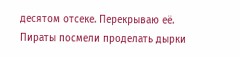десятом отсеке. Перекрываю её.
Пираты посмели проделать дырки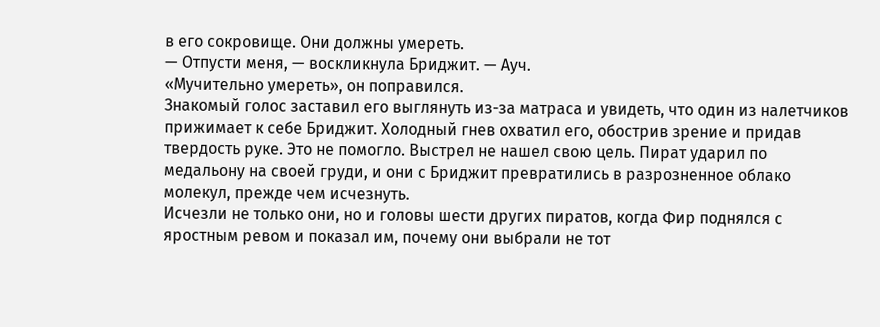в его сокровище. Они должны умереть.
— Отпусти меня, — воскликнула Бриджит. — Ауч.
«Мучительно умереть», он поправился.
Знакомый голос заставил его выглянуть из-за матраса и увидеть, что один из налетчиков прижимает к себе Бриджит. Холодный гнев охватил его, обострив зрение и придав твердость руке. Это не помогло. Выстрел не нашел свою цель. Пират ударил по медальону на своей груди, и они с Бриджит превратились в разрозненное облако молекул, прежде чем исчезнуть.
Исчезли не только они, но и головы шести других пиратов, когда Фир поднялся с яростным ревом и показал им, почему они выбрали не тот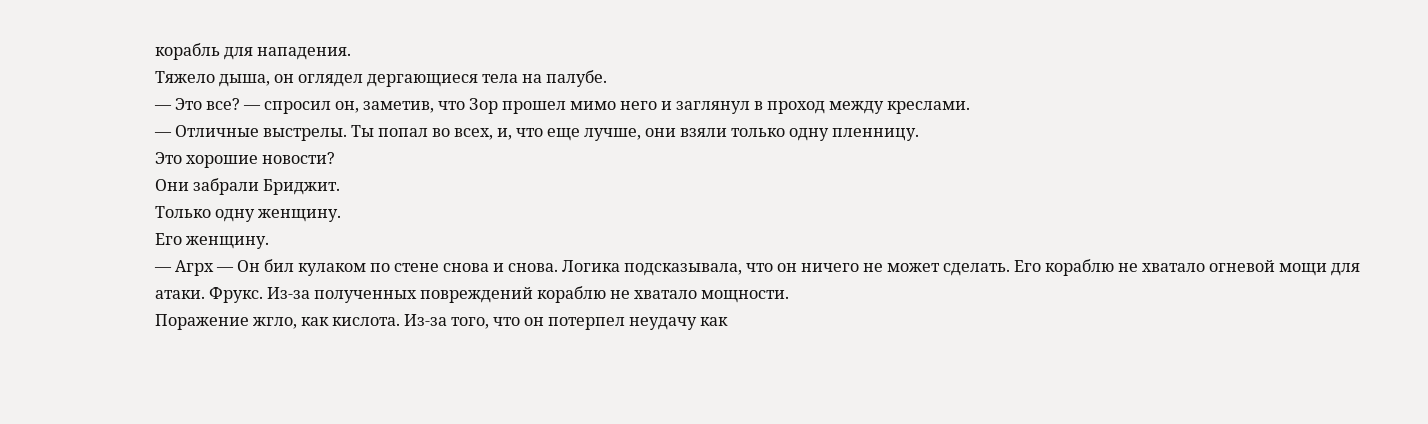корабль для нападения.
Тяжело дыша, он оглядел дергающиеся тела на палубе.
— Это все? — спросил он, заметив, что Зор прошел мимо него и заглянул в проход между креслами.
— Отличные выстрелы. Ты попал во всех, и, что еще лучше, они взяли только одну пленницу.
Это хорошие новости?
Они забрали Бриджит.
Только одну женщину.
Его женщину.
— Агрх — Он бил кулаком по стене снова и снова. Логика подсказывала, что он ничего не может сделать. Его кораблю не хватало огневой мощи для атаки. Фрукс. Из-за полученных повреждений кораблю не хватало мощности.
Поражение жгло, как кислота. Из-за того, что он потерпел неудачу как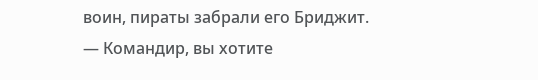воин, пираты забрали его Бриджит.
— Командир, вы хотите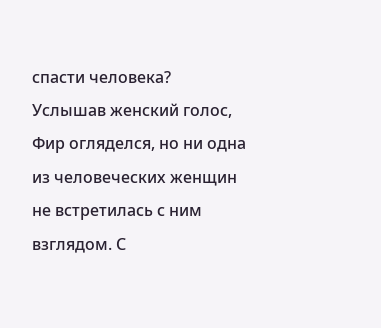спасти человека?
Услышав женский голос, Фир огляделся, но ни одна из человеческих женщин не встретилась с ним взглядом. С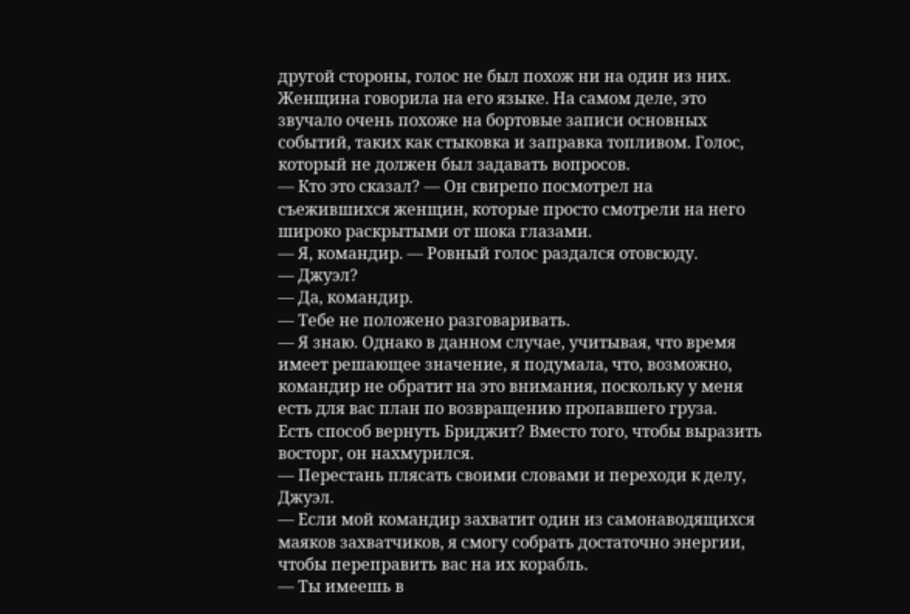другой стороны, голос не был похож ни на один из них. Женщина говорила на его языке. На самом деле, это звучало очень похоже на бортовые записи основных событий, таких как стыковка и заправка топливом. Голос, который не должен был задавать вопросов.
— Кто это сказал? — Он свирепо посмотрел на съежившихся женщин, которые просто смотрели на него широко раскрытыми от шока глазами.
— Я, командир. — Ровный голос раздался отовсюду.
— Джуэл?
— Да, командир.
— Тебе не положено разговаривать.
— Я знаю. Однако в данном случае, учитывая, что время имеет решающее значение, я подумала, что, возможно, командир не обратит на это внимания, поскольку у меня есть для вас план по возвращению пропавшего груза.
Есть способ вернуть Бриджит? Вместо того, чтобы выразить восторг, он нахмурился.
— Перестань плясать своими словами и переходи к делу, Джуэл.
— Если мой командир захватит один из самонаводящихся маяков захватчиков, я смогу собрать достаточно энергии, чтобы переправить вас на их корабль.
— Ты имеешь в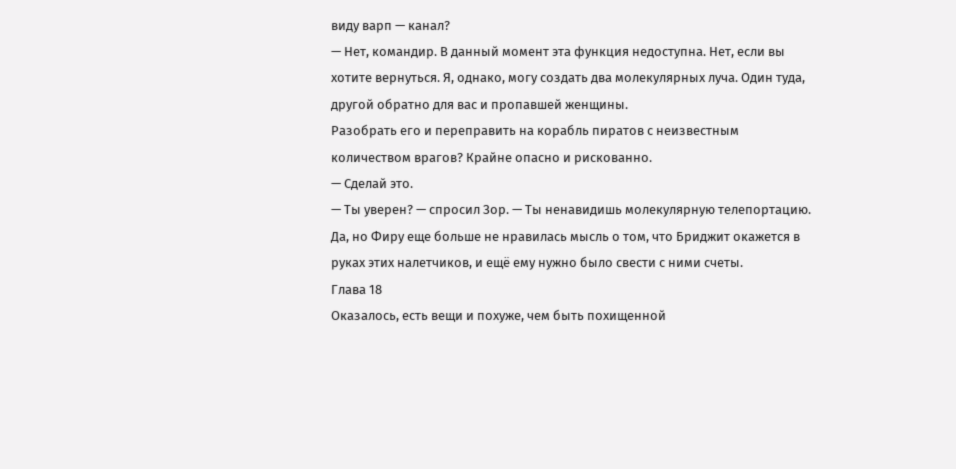виду варп — канал?
— Нет, командир. В данный момент эта функция недоступна. Нет, если вы хотите вернуться. Я, однако, могу создать два молекулярных луча. Один туда, другой обратно для вас и пропавшей женщины.
Разобрать его и переправить на корабль пиратов с неизвестным количеством врагов? Крайне опасно и рискованно.
— Сделай это.
— Ты уверен? — спросил Зор. — Ты ненавидишь молекулярную телепортацию.
Да, но Фиру еще больше не нравилась мысль о том, что Бриджит окажется в руках этих налетчиков, и ещё ему нужно было свести с ними счеты.
Глава 18
Оказалось, есть вещи и похуже, чем быть похищенной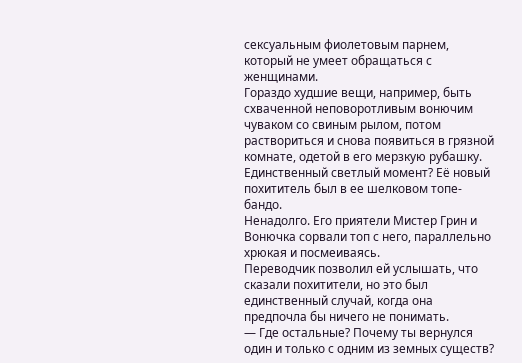сексуальным фиолетовым парнем, который не умеет обращаться с женщинами.
Гораздо худшие вещи, например, быть схваченной неповоротливым вонючим чуваком со свиным рылом, потом раствориться и снова появиться в грязной комнате, одетой в его мерзкую рубашку.
Единственный светлый момент? Её новый похититель был в ее шелковом топе-бандо.
Ненадолго. Его приятели Мистер Грин и Вонючка сорвали топ с него, параллельно хрюкая и посмеиваясь.
Переводчик позволил ей услышать, что сказали похитители, но это был единственный случай, когда она предпочла бы ничего не понимать.
— Где остальные? Почему ты вернулся один и только с одним из земных существ?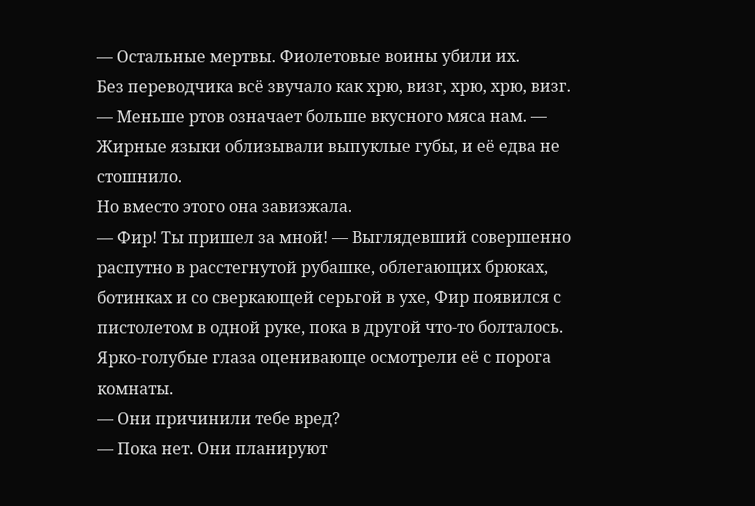— Остальные мертвы. Фиолетовые воины убили их.
Без переводчика всё звучало как хрю, визг, хрю, хрю, визг.
— Меньше ртов означает больше вкусного мяса нам. — Жирные языки облизывали выпуклые губы, и её едва не стошнило.
Но вместо этого она завизжала.
— Фир! Ты пришел за мной! — Выглядевший совершенно распутно в расстегнутой рубашке, облегающих брюках, ботинках и со сверкающей серьгой в ухе, Фир появился с пистолетом в одной руке, пока в другой что-то болталось.
Ярко-голубые глаза оценивающе осмотрели её с порога комнаты.
— Они причинили тебе вред?
— Пока нет. Они планируют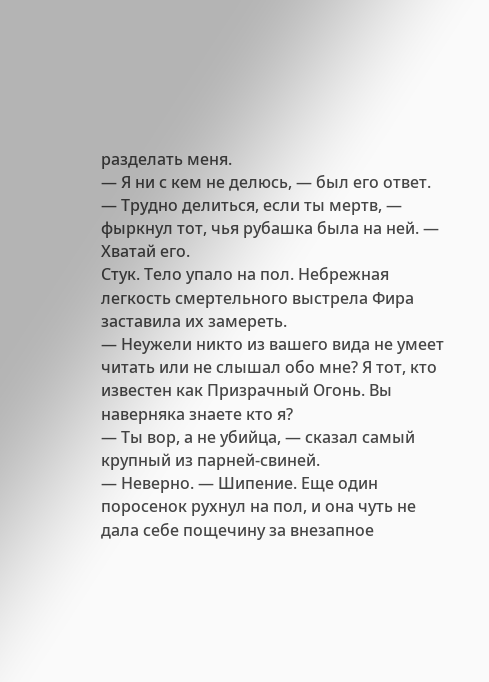разделать меня.
— Я ни с кем не делюсь, — был его ответ.
— Трудно делиться, если ты мертв, — фыркнул тот, чья рубашка была на ней. — Хватай его.
Стук. Тело упало на пол. Небрежная легкость смертельного выстрела Фира заставила их замереть.
— Неужели никто из вашего вида не умеет читать или не слышал обо мне? Я тот, кто известен как Призрачный Огонь. Вы наверняка знаете кто я?
— Ты вор, а не убийца, — сказал самый крупный из парней-свиней.
— Неверно. — Шипение. Еще один поросенок рухнул на пол, и она чуть не дала себе пощечину за внезапное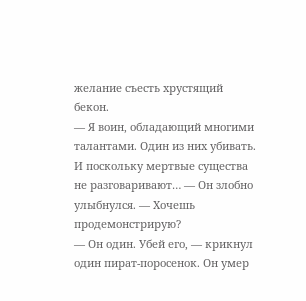желание съесть хрустящий бекон.
— Я воин, обладающий многими талантами. Один из них убивать. И поскольку мертвые существа не разговаривают… — Он злобно улыбнулся. — Хочешь продемонстрирую?
— Он один. Убей его, — крикнул один пират-поросенок. Он умер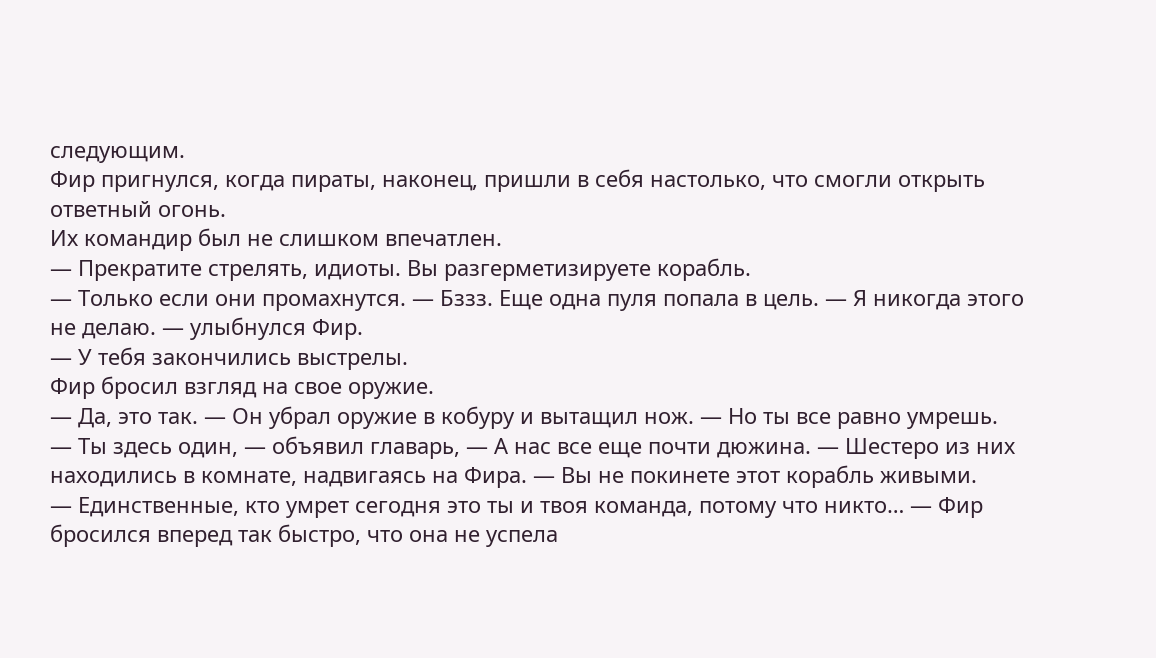следующим.
Фир пригнулся, когда пираты, наконец, пришли в себя настолько, что смогли открыть ответный огонь.
Их командир был не слишком впечатлен.
— Прекратите стрелять, идиоты. Вы разгерметизируете корабль.
— Только если они промахнутся. — Бззз. Еще одна пуля попала в цель. — Я никогда этого не делаю. — улыбнулся Фир.
— У тебя закончились выстрелы.
Фир бросил взгляд на свое оружие.
— Да, это так. — Он убрал оружие в кобуру и вытащил нож. — Но ты все равно умрешь.
— Ты здесь один, — объявил главарь, — А нас все еще почти дюжина. — Шестеро из них находились в комнате, надвигаясь на Фира. — Вы не покинете этот корабль живыми.
— Единственные, кто умрет сегодня это ты и твоя команда, потому что никто… — Фир бросился вперед так быстро, что она не успела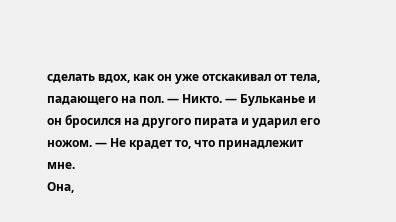сделать вдох, как он уже отскакивал от тела, падающего на пол. — Никто. — Бульканье и он бросился на другого пирата и ударил его ножом. — Не крадет то, что принадлежит мне.
Она,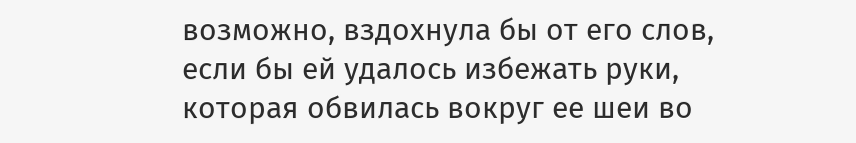возможно, вздохнула бы от его слов, если бы ей удалось избежать руки, которая обвилась вокруг ее шеи во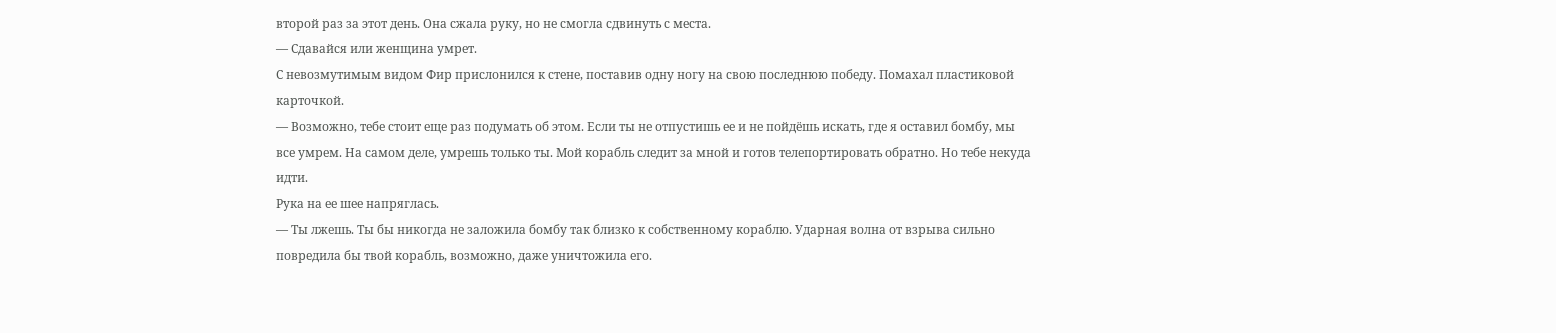второй раз за этот день. Она сжала руку, но не смогла сдвинуть с места.
— Сдавайся или женщина умрет.
С невозмутимым видом Фир прислонился к стене, поставив одну ногу на свою последнюю победу. Помахал пластиковой карточкой.
— Возможно, тебе стоит еще раз подумать об этом. Если ты не отпустишь ее и не пойдёшь искать, где я оставил бомбу, мы все умрем. На самом деле, умрешь только ты. Мой корабль следит за мной и готов телепортировать обратно. Но тебе некуда идти.
Рука на ее шее напряглась.
— Ты лжешь. Ты бы никогда не заложила бомбу так близко к собственному кораблю. Ударная волна от взрыва сильно повредила бы твой корабль, возможно, даже уничтожила его.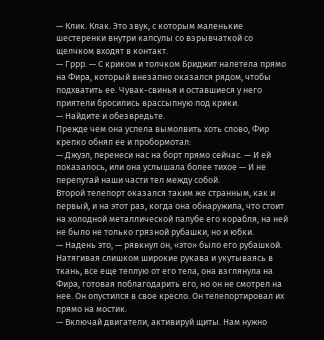— Клик. Клак. Это звук, с которым маленькие шестеренки внутри капсулы со взрывчаткой со щелчком входят в контакт.
— Гррр. — С криком и толчком Бриджит налетела прямо на Фира, который внезапно оказался рядом, чтобы подхватить ее. Чувак-свинья и оставшиеся у него приятели бросились врассыпную под крики.
— Найдите и обезвредьте.
Прежде чем она успела вымолвить хоть слово, Фир крепко обнял ее и пробормотал:
— Джуэл, перенеси нас на борт прямо сейчас. — И ей показалось, или она услышала более тихое — И не перепутай наши части тел между собой.
Второй телепорт оказался таким же странным, как и первый, и на этот раз, когда она обнаружила, что стоит на холодной металлической палубе его корабля, на ней не было не только грязной рубашки, но и юбки.
— Надень это, — рявкнул он, «это» было его рубашкой.
Натягивая слишком широкие рукава и укутываясь в ткань, все еще теплую от его тела, она взглянула на Фира, готовая поблагодарить его, но он не смотрел на нее. Он опустился в свое кресло. Он телепортировал их прямо на мостик.
— Включай двигатели, активируй щиты. Нам нужно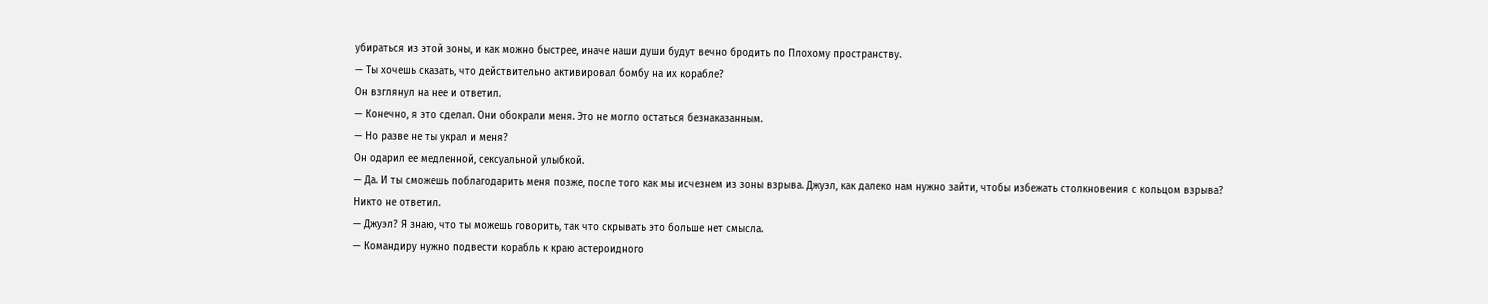убираться из этой зоны, и как можно быстрее, иначе наши души будут вечно бродить по Плохому пространству.
— Ты хочешь сказать, что действительно активировал бомбу на их корабле?
Он взглянул на нее и ответил.
— Конечно, я это сделал. Они обокрали меня. Это не могло остаться безнаказанным.
— Но разве не ты украл и меня?
Он одарил ее медленной, сексуальной улыбкой.
— Да. И ты сможешь поблагодарить меня позже, после того как мы исчезнем из зоны взрыва. Джуэл, как далеко нам нужно зайти, чтобы избежать столкновения с кольцом взрыва?
Никто не ответил.
— Джуэл? Я знаю, что ты можешь говорить, так что скрывать это больше нет смысла.
— Командиру нужно подвести корабль к краю астероидного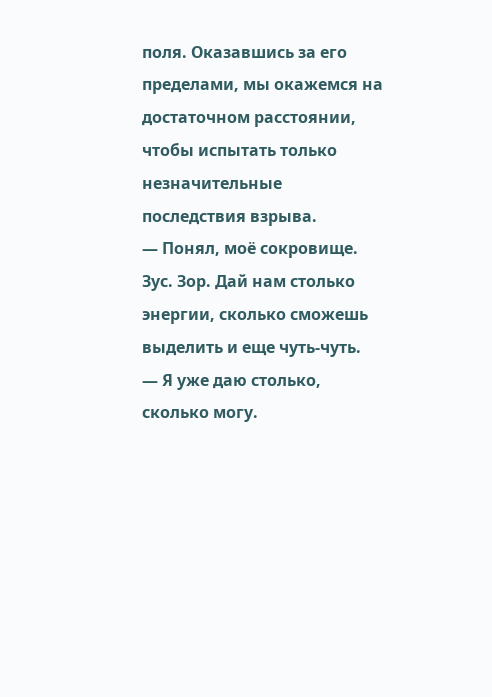поля. Оказавшись за его пределами, мы окажемся на достаточном расстоянии, чтобы испытать только незначительные последствия взрыва.
— Понял, моё сокровище. Зус. Зор. Дай нам столько энергии, сколько сможешь выделить и еще чуть-чуть.
— Я уже даю столько, сколько могу.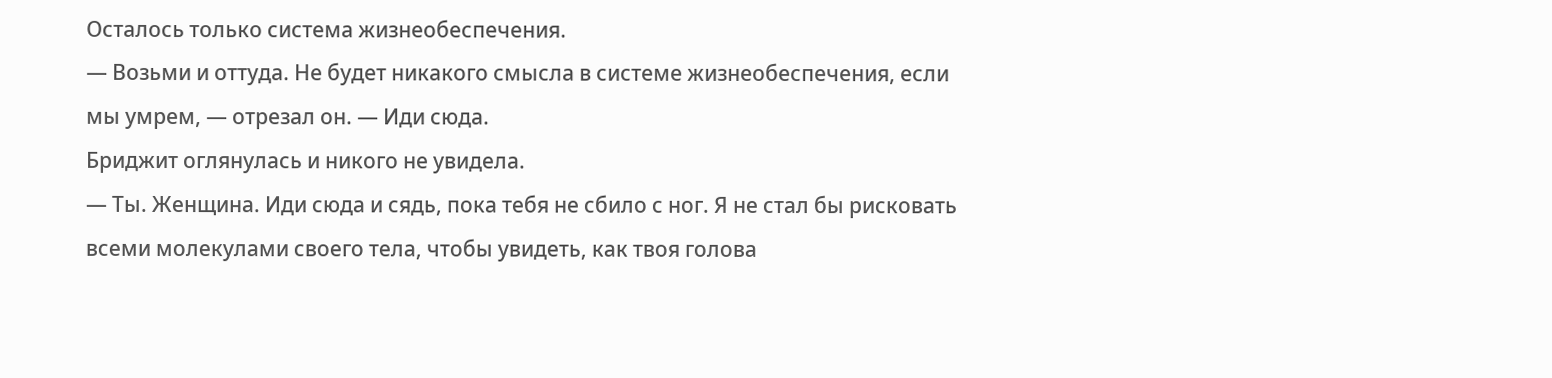Осталось только система жизнеобеспечения.
— Возьми и оттуда. Не будет никакого смысла в системе жизнеобеспечения, если мы умрем, — отрезал он. — Иди сюда.
Бриджит оглянулась и никого не увидела.
— Ты. Женщина. Иди сюда и сядь, пока тебя не сбило с ног. Я не стал бы рисковать всеми молекулами своего тела, чтобы увидеть, как твоя голова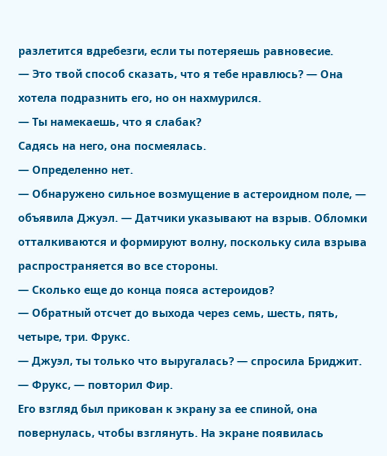разлетится вдребезги, если ты потеряешь равновесие.
— Это твой способ сказать, что я тебе нравлюсь? — Она хотела подразнить его, но он нахмурился.
— Ты намекаешь, что я слабак?
Садясь на него, она посмеялась.
— Определенно нет.
— Обнаружено сильное возмущение в астероидном поле, — объявила Джуэл. — Датчики указывают на взрыв. Обломки отталкиваются и формируют волну, поскольку сила взрыва распространяется во все стороны.
— Сколько еще до конца пояса астероидов?
— Обратный отсчет до выхода через семь, шесть, пять, четыре, три. Фрукс.
— Джуэл, ты только что выругалась? — спросила Бриджит.
— Фрукс, — повторил Фир.
Его взгляд был прикован к экрану за ее спиной, она повернулась, чтобы взглянуть. На экране появилась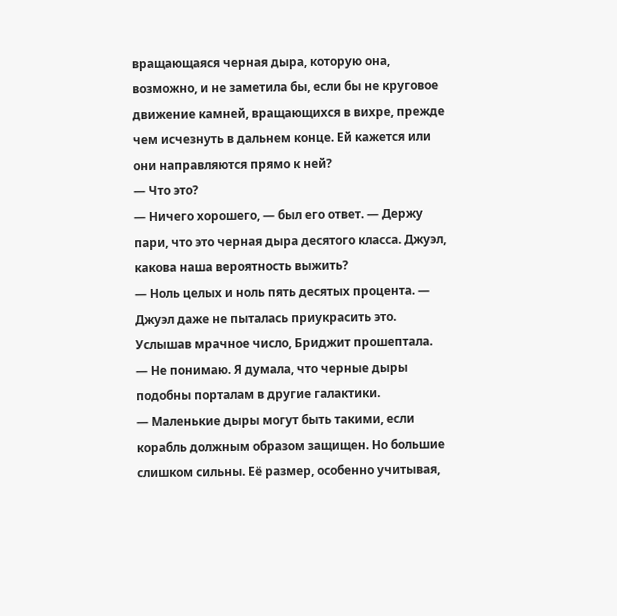вращающаяся черная дыра, которую она, возможно, и не заметила бы, если бы не круговое движение камней, вращающихся в вихре, прежде чем исчезнуть в дальнем конце. Ей кажется или они направляются прямо к ней?
— Что это?
— Ничего хорошего, — был его ответ. — Держу пари, что это черная дыра десятого класса. Джуэл, какова наша вероятность выжить?
— Ноль целых и ноль пять десятых процента. — Джуэл даже не пыталась приукрасить это.
Услышав мрачное число, Бриджит прошептала.
— Не понимаю. Я думала, что черные дыры подобны порталам в другие галактики.
— Маленькие дыры могут быть такими, если корабль должным образом защищен. Но большие слишком сильны. Её размер, особенно учитывая,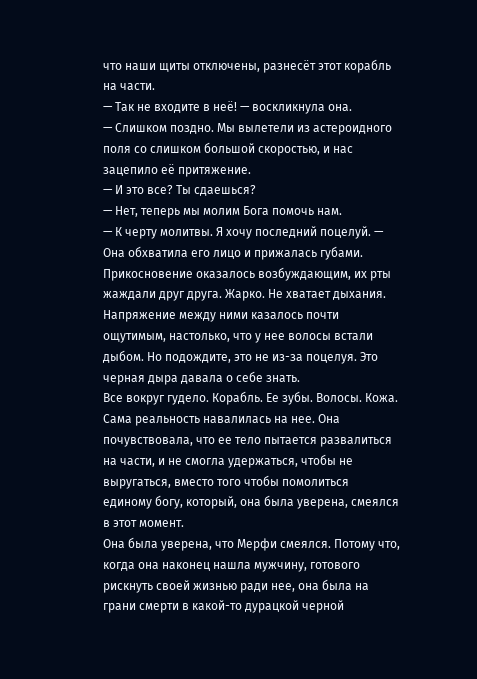что наши щиты отключены, разнесёт этот корабль на части.
— Так не входите в неё! — воскликнула она.
— Слишком поздно. Мы вылетели из астероидного поля со слишком большой скоростью, и нас зацепило её притяжение.
— И это все? Ты сдаешься?
— Нет, теперь мы молим Бога помочь нам.
— К черту молитвы. Я хочу последний поцелуй. — Она обхватила его лицо и прижалась губами. Прикосновение оказалось возбуждающим, их рты жаждали друг друга. Жарко. Не хватает дыхания.
Напряжение между ними казалось почти ощутимым, настолько, что у нее волосы встали дыбом. Но подождите, это не из-за поцелуя. Это черная дыра давала о себе знать.
Все вокруг гудело. Корабль. Ее зубы. Волосы. Кожа. Сама реальность навалилась на нее. Она почувствовала, что ее тело пытается развалиться на части, и не смогла удержаться, чтобы не выругаться, вместо того чтобы помолиться единому богу, который, она была уверена, смеялся в этот момент.
Она была уверена, что Мерфи смеялся. Потому что, когда она наконец нашла мужчину, готового рискнуть своей жизнью ради нее, она была на грани смерти в какой-то дурацкой черной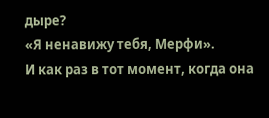дыре?
«Я ненавижу тебя, Мерфи».
И как раз в тот момент, когда она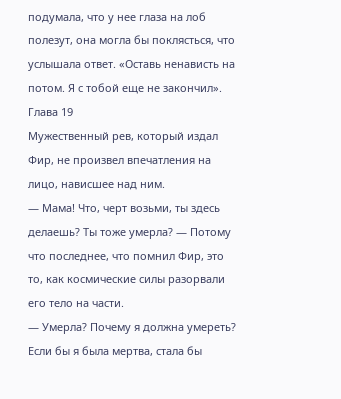подумала, что у нее глаза на лоб полезут, она могла бы поклясться, что услышала ответ. «Оставь ненависть на потом. Я с тобой еще не закончил».
Глава 19
Мужественный рев, который издал Фир, не произвел впечатления на лицо, нависшее над ним.
— Мама! Что, черт возьми, ты здесь делаешь? Ты тоже умерла? — Потому что последнее, что помнил Фир, это то, как космические силы разорвали его тело на части.
— Умерла? Почему я должна умереть? Если бы я была мертва, стала бы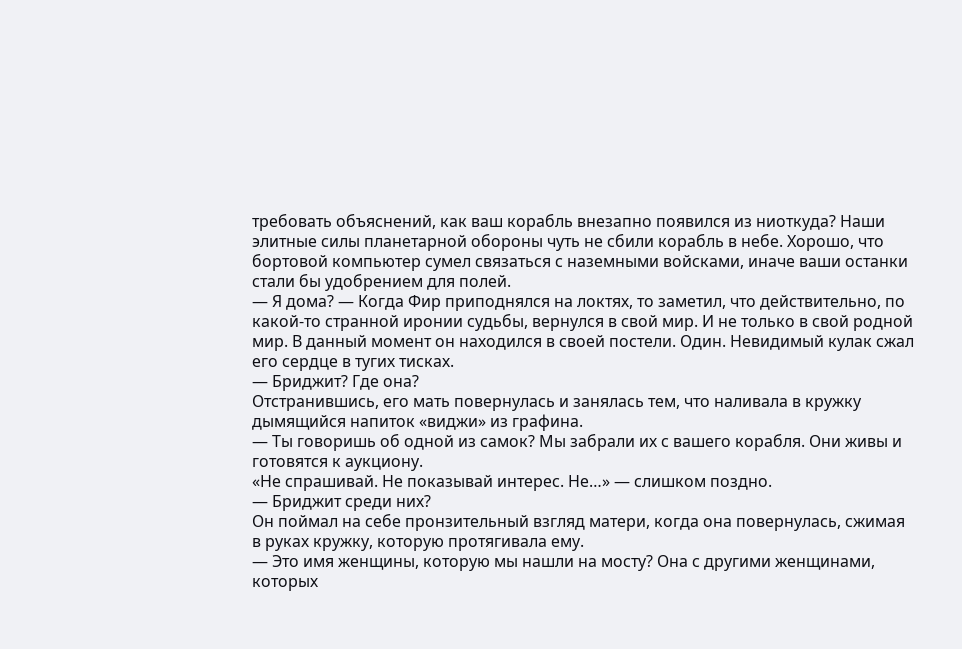требовать объяснений, как ваш корабль внезапно появился из ниоткуда? Наши элитные силы планетарной обороны чуть не сбили корабль в небе. Хорошо, что бортовой компьютер сумел связаться с наземными войсками, иначе ваши останки стали бы удобрением для полей.
— Я дома? — Когда Фир приподнялся на локтях, то заметил, что действительно, по какой-то странной иронии судьбы, вернулся в свой мир. И не только в свой родной мир. В данный момент он находился в своей постели. Один. Невидимый кулак сжал его сердце в тугих тисках.
— Бриджит? Где она?
Отстранившись, его мать повернулась и занялась тем, что наливала в кружку дымящийся напиток «виджи» из графина.
— Ты говоришь об одной из самок? Мы забрали их с вашего корабля. Они живы и готовятся к аукциону.
«Не спрашивай. Не показывай интерес. Не…» — слишком поздно.
— Бриджит среди них?
Он поймал на себе пронзительный взгляд матери, когда она повернулась, сжимая в руках кружку, которую протягивала ему.
— Это имя женщины, которую мы нашли на мосту? Она с другими женщинами, которых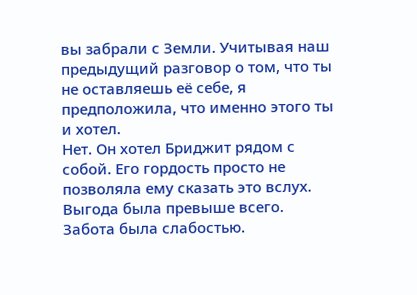вы забрали с Земли. Учитывая наш предыдущий разговор о том, что ты не оставляешь её себе, я предположила, что именно этого ты и хотел.
Нет. Он хотел Бриджит рядом с собой. Его гордость просто не позволяла ему сказать это вслух. Выгода была превыше всего. Забота была слабостью.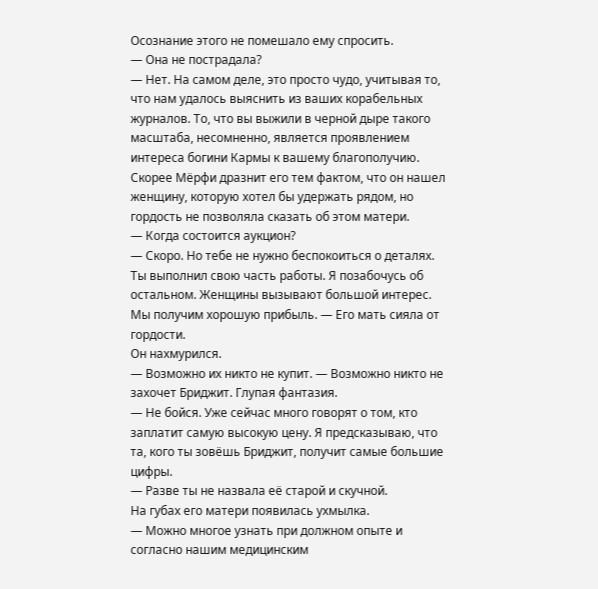Осознание этого не помешало ему спросить.
— Она не пострадала?
— Нет. На самом деле, это просто чудо, учитывая то, что нам удалось выяснить из ваших корабельных журналов. То, что вы выжили в черной дыре такого масштаба, несомненно, является проявлением интереса богини Кармы к вашему благополучию.
Скорее Мёрфи дразнит его тем фактом, что он нашел женщину, которую хотел бы удержать рядом, но гордость не позволяла сказать об этом матери.
— Когда состоится аукцион?
— Скоро. Но тебе не нужно беспокоиться о деталях. Ты выполнил свою часть работы. Я позабочусь об остальном. Женщины вызывают большой интерес. Мы получим хорошую прибыль. — Его мать сияла от гордости.
Он нахмурился.
— Возможно их никто не купит. — Возможно никто не захочет Бриджит. Глупая фантазия.
— Не бойся. Уже сейчас много говорят о том, кто заплатит самую высокую цену. Я предсказываю, что та, кого ты зовёшь Бриджит, получит самые большие цифры.
— Разве ты не назвала её старой и скучной.
На губах его матери появилась ухмылка.
— Можно многое узнать при должном опыте и согласно нашим медицинским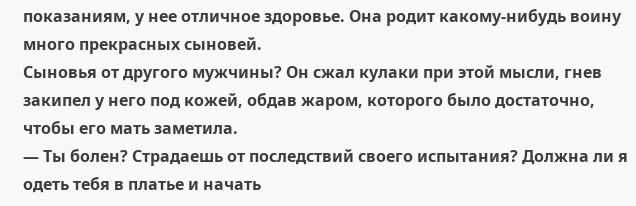показаниям, у нее отличное здоровье. Она родит какому-нибудь воину много прекрасных сыновей.
Сыновья от другого мужчины? Он сжал кулаки при этой мысли, гнев закипел у него под кожей, обдав жаром, которого было достаточно, чтобы его мать заметила.
— Ты болен? Страдаешь от последствий своего испытания? Должна ли я одеть тебя в платье и начать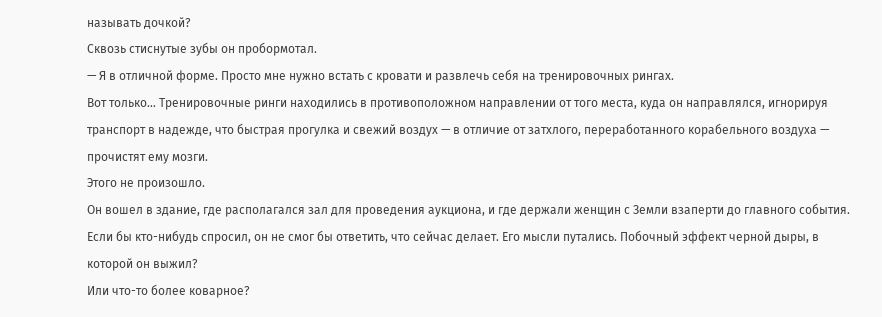называть дочкой?
Сквозь стиснутые зубы он пробормотал.
— Я в отличной форме. Просто мне нужно встать с кровати и развлечь себя на тренировочных рингах.
Вот только… Тренировочные ринги находились в противоположном направлении от того места, куда он направлялся, игнорируя транспорт в надежде, что быстрая прогулка и свежий воздух — в отличие от затхлого, переработанного корабельного воздуха — прочистят ему мозги.
Этого не произошло.
Он вошел в здание, где располагался зал для проведения аукциона, и где держали женщин с Земли взаперти до главного события. Если бы кто-нибудь спросил, он не смог бы ответить, что сейчас делает. Его мысли путались. Побочный эффект черной дыры, в которой он выжил?
Или что-то более коварное?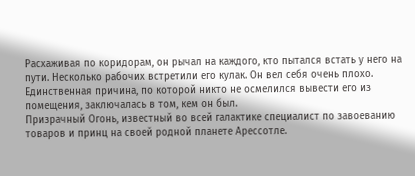Расхаживая по коридорам, он рычал на каждого, кто пытался встать у него на пути. Несколько рабочих встретили его кулак. Он вел себя очень плохо. Единственная причина, по которой никто не осмелился вывести его из помещения, заключалась в том, кем он был.
Призрачный Огонь, известный во всей галактике специалист по завоеванию товаров и принц на своей родной планете Арессотле.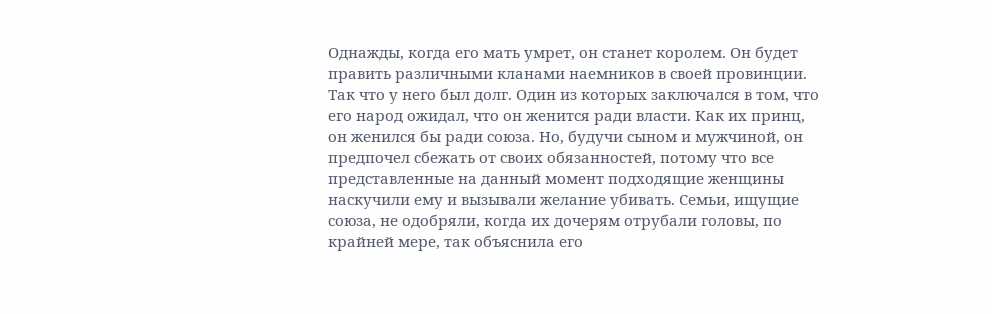Однажды, когда его мать умрет, он станет королем. Он будет править различными кланами наемников в своей провинции. Так что у него был долг. Один из которых заключался в том, что его народ ожидал, что он женится ради власти. Как их принц, он женился бы ради союза. Но, будучи сыном и мужчиной, он предпочел сбежать от своих обязанностей, потому что все представленные на данный момент подходящие женщины наскучили ему и вызывали желание убивать. Семьи, ищущие союза, не одобряли, когда их дочерям отрубали головы, по крайней мере, так объяснила его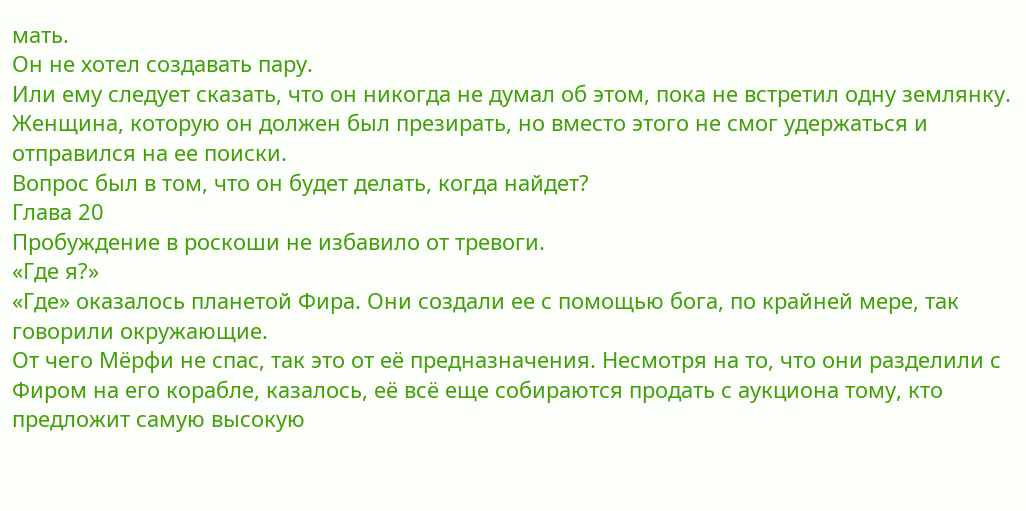мать.
Он не хотел создавать пару.
Или ему следует сказать, что он никогда не думал об этом, пока не встретил одну землянку. Женщина, которую он должен был презирать, но вместо этого не смог удержаться и отправился на ее поиски.
Вопрос был в том, что он будет делать, когда найдет?
Глава 20
Пробуждение в роскоши не избавило от тревоги.
«Где я?»
«Где» оказалось планетой Фира. Они создали ее с помощью бога, по крайней мере, так говорили окружающие.
От чего Мёрфи не спас, так это от её предназначения. Несмотря на то, что они разделили с Фиром на его корабле, казалось, её всё еще собираются продать с аукциона тому, кто предложит самую высокую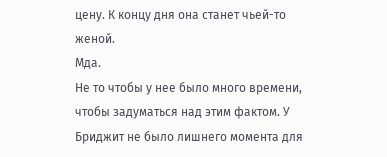цену. К концу дня она станет чьей-то женой.
Мда.
Не то чтобы у нее было много времени, чтобы задуматься над этим фактом. У Бриджит не было лишнего момента для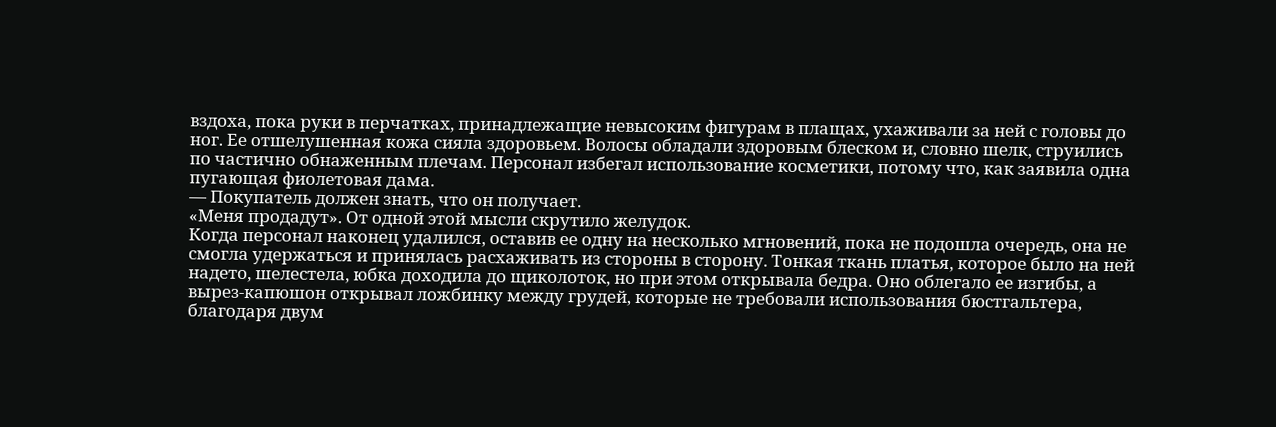вздоха, пока руки в перчатках, принадлежащие невысоким фигурам в плащах, ухаживали за ней с головы до ног. Ее отшелушенная кожа сияла здоровьем. Волосы обладали здоровым блеском и, словно шелк, струились по частично обнаженным плечам. Персонал избегал использование косметики, потому что, как заявила одна пугающая фиолетовая дама.
— Покупатель должен знать, что он получает.
«Меня продадут». От одной этой мысли скрутило желудок.
Когда персонал наконец удалился, оставив ее одну на несколько мгновений, пока не подошла очередь, она не смогла удержаться и принялась расхаживать из стороны в сторону. Тонкая ткань платья, которое было на ней надето, шелестела, юбка доходила до щиколоток, но при этом открывала бедра. Оно облегало ее изгибы, а вырез-капюшон открывал ложбинку между грудей, которые не требовали использования бюстгальтера, благодаря двум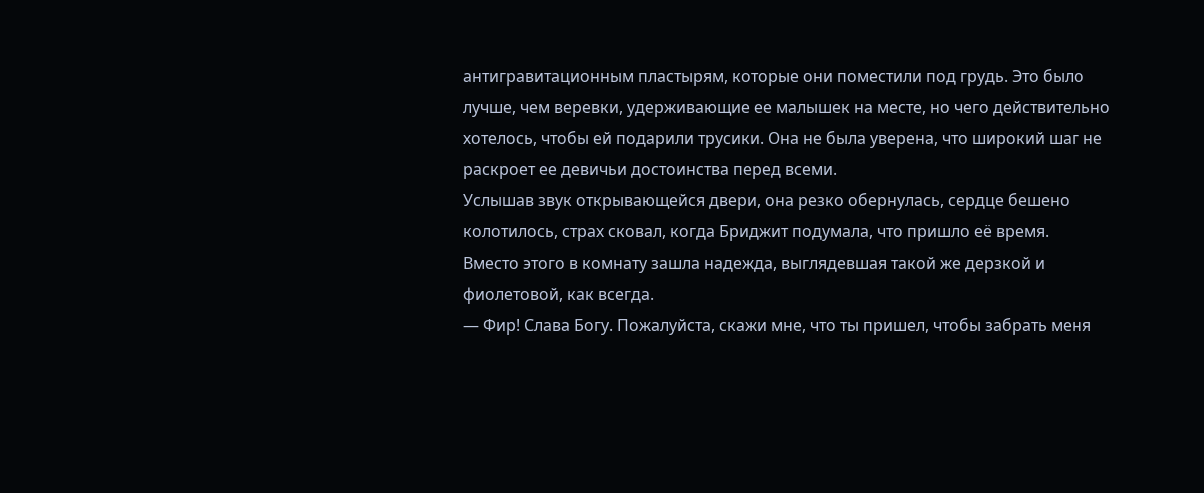антигравитационным пластырям, которые они поместили под грудь. Это было лучше, чем веревки, удерживающие ее малышек на месте, но чего действительно хотелось, чтобы ей подарили трусики. Она не была уверена, что широкий шаг не раскроет ее девичьи достоинства перед всеми.
Услышав звук открывающейся двери, она резко обернулась, сердце бешено колотилось, страх сковал, когда Бриджит подумала, что пришло её время.
Вместо этого в комнату зашла надежда, выглядевшая такой же дерзкой и фиолетовой, как всегда.
— Фир! Слава Богу. Пожалуйста, скажи мне, что ты пришел, чтобы забрать меня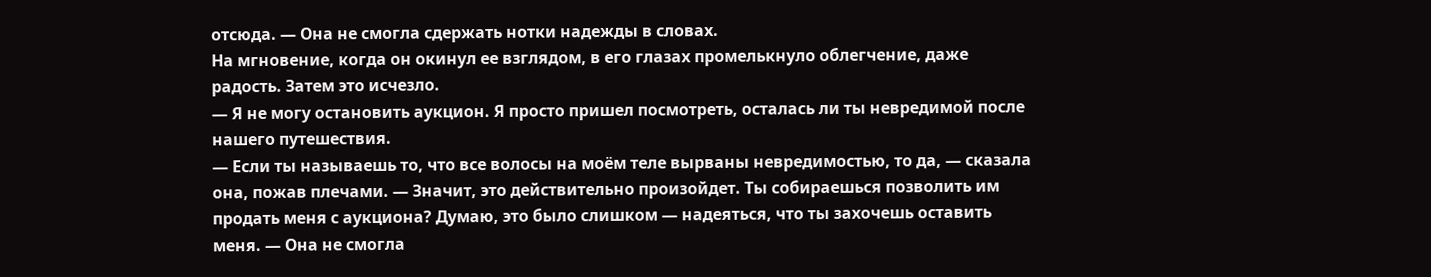отсюда. — Она не смогла сдержать нотки надежды в словах.
На мгновение, когда он окинул ее взглядом, в его глазах промелькнуло облегчение, даже радость. Затем это исчезло.
— Я не могу остановить аукцион. Я просто пришел посмотреть, осталась ли ты невредимой после нашего путешествия.
— Если ты называешь то, что все волосы на моём теле вырваны невредимостью, то да, — сказала она, пожав плечами. — Значит, это действительно произойдет. Ты собираешься позволить им продать меня с аукциона? Думаю, это было слишком — надеяться, что ты захочешь оставить меня. — Она не смогла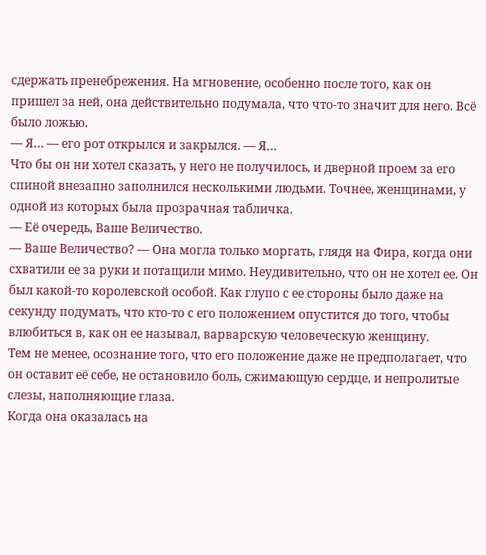сдержать пренебрежения. На мгновение, особенно после того, как он пришел за ней, она действительно подумала, что что-то значит для него. Всё было ложью.
— Я… — его рот открылся и закрылся. — Я…
Что бы он ни хотел сказать, у него не получилось, и дверной проем за его спиной внезапно заполнился несколькими людьми. Точнее, женщинами, у одной из которых была прозрачная табличка.
— Её очередь, Ваше Величество.
— Ваше Величество? — Она могла только моргать, глядя на Фира, когда они схватили ее за руки и потащили мимо. Неудивительно, что он не хотел ее. Он был какой-то королевской особой. Как глупо с ее стороны было даже на секунду подумать, что кто-то с его положением опустится до того, чтобы влюбиться в, как он ее называл, варварскую человеческую женщину.
Тем не менее, осознание того, что его положение даже не предполагает, что он оставит её себе, не остановило боль, сжимающую сердце, и непролитые слезы, наполняющие глаза.
Когда она оказалась на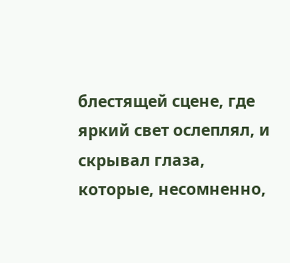блестящей сцене, где яркий свет ослеплял, и скрывал глаза, которые, несомненно,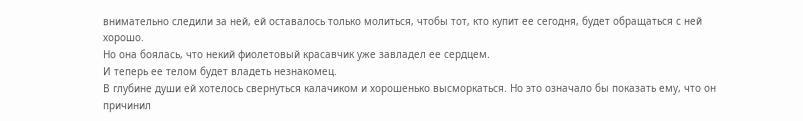внимательно следили за ней, ей оставалось только молиться, чтобы тот, кто купит ее сегодня, будет обращаться с ней хорошо.
Но она боялась, что некий фиолетовый красавчик уже завладел ее сердцем.
И теперь ее телом будет владеть незнакомец.
В глубине души ей хотелось свернуться калачиком и хорошенько высморкаться. Но это означало бы показать ему, что он причинил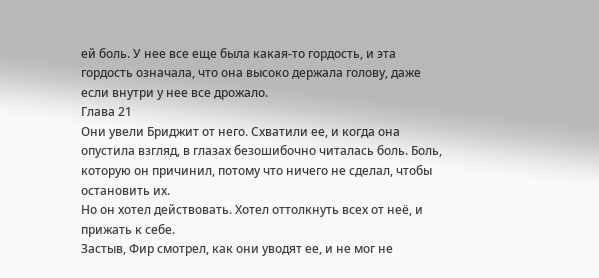ей боль. У нее все еще была какая-то гордость, и эта гордость означала, что она высоко держала голову, даже если внутри у нее все дрожало.
Глава 21
Они увели Бриджит от него. Схватили ее, и когда она опустила взгляд, в глазах безошибочно читалась боль. Боль, которую он причинил, потому что ничего не сделал, чтобы остановить их.
Но он хотел действовать. Хотел оттолкнуть всех от неё, и прижать к себе.
Застыв, Фир смотрел, как они уводят ее, и не мог не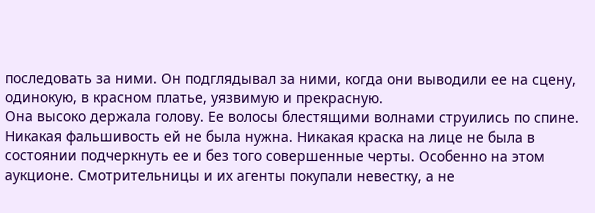последовать за ними. Он подглядывал за ними, когда они выводили ее на сцену, одинокую, в красном платье, уязвимую и прекрасную.
Она высоко держала голову. Ее волосы блестящими волнами струились по спине. Никакая фальшивость ей не была нужна. Никакая краска на лице не была в состоянии подчеркнуть ее и без того совершенные черты. Особенно на этом аукционе. Смотрительницы и их агенты покупали невестку, а не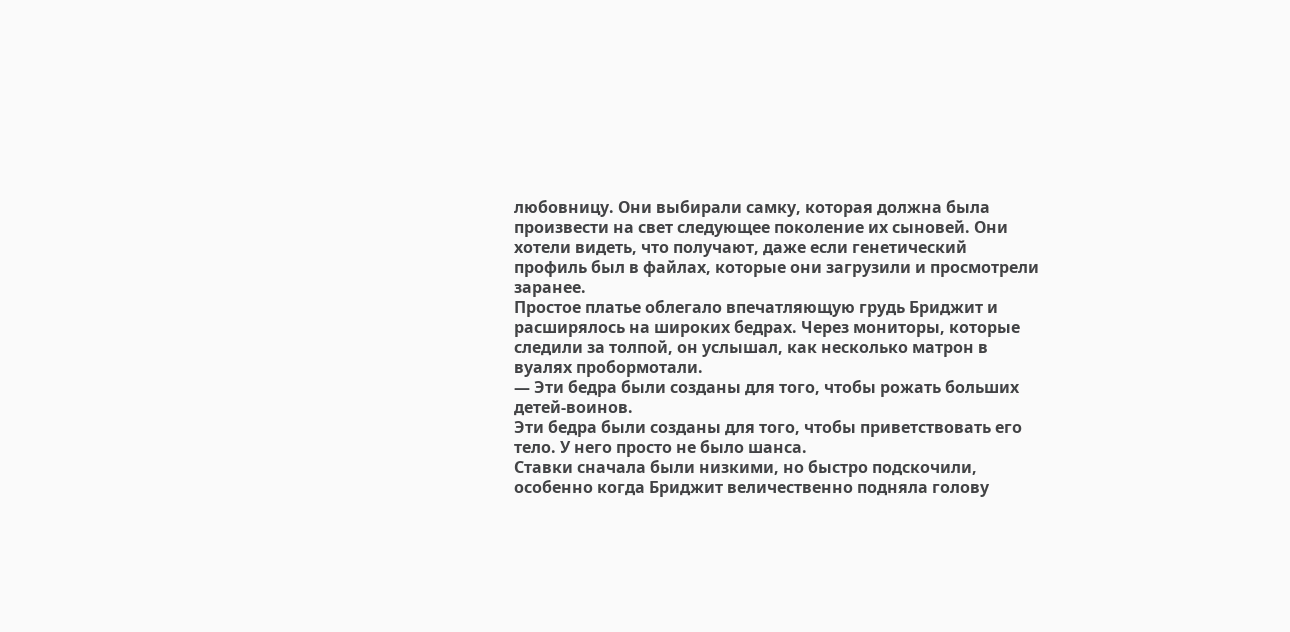любовницу. Они выбирали самку, которая должна была произвести на свет следующее поколение их сыновей. Они хотели видеть, что получают, даже если генетический профиль был в файлах, которые они загрузили и просмотрели заранее.
Простое платье облегало впечатляющую грудь Бриджит и расширялось на широких бедрах. Через мониторы, которые следили за толпой, он услышал, как несколько матрон в вуалях пробормотали.
— Эти бедра были созданы для того, чтобы рожать больших детей-воинов.
Эти бедра были созданы для того, чтобы приветствовать его тело. У него просто не было шанса.
Ставки сначала были низкими, но быстро подскочили, особенно когда Бриджит величественно подняла голову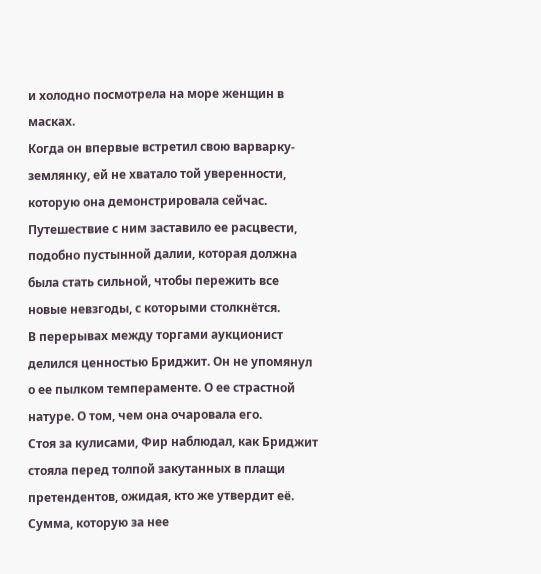и холодно посмотрела на море женщин в масках.
Когда он впервые встретил свою варварку-землянку, ей не хватало той уверенности, которую она демонстрировала сейчас. Путешествие с ним заставило ее расцвести, подобно пустынной далии, которая должна была стать сильной, чтобы пережить все новые невзгоды, с которыми столкнётся.
В перерывах между торгами аукционист делился ценностью Бриджит. Он не упомянул о ее пылком темпераменте. О ее страстной натуре. О том, чем она очаровала его.
Стоя за кулисами, Фир наблюдал, как Бриджит стояла перед толпой закутанных в плащи претендентов, ожидая, кто же утвердит её.
Сумма, которую за нее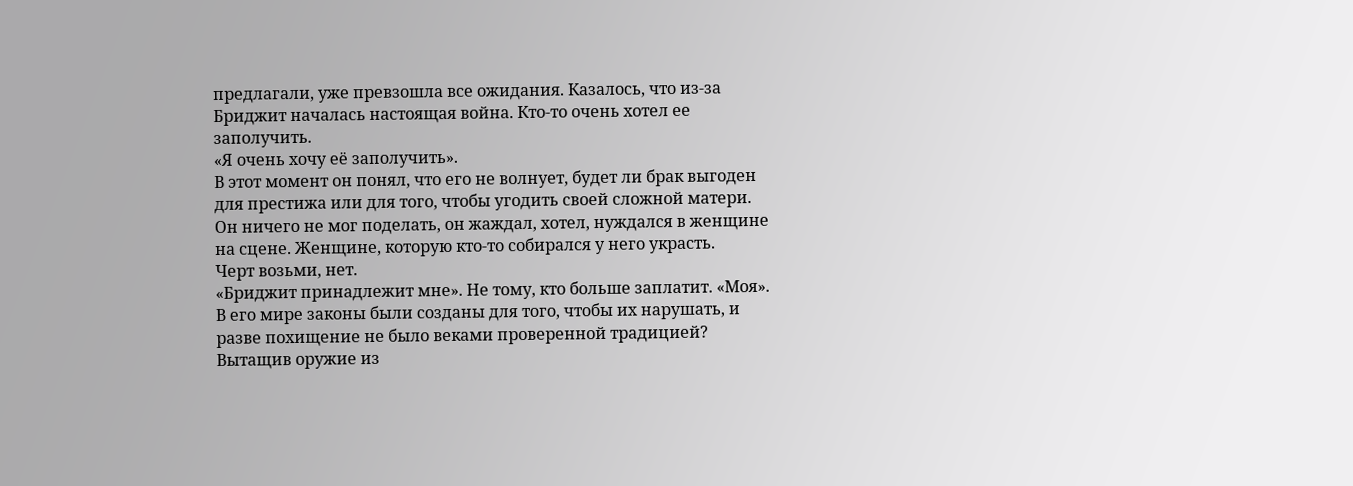предлагали, уже превзошла все ожидания. Казалось, что из-за Бриджит началась настоящая война. Кто-то очень хотел ее заполучить.
«Я очень хочу её заполучить».
В этот момент он понял, что его не волнует, будет ли брак выгоден для престижа или для того, чтобы угодить своей сложной матери. Он ничего не мог поделать, он жаждал, хотел, нуждался в женщине на сцене. Женщине, которую кто-то собирался у него украсть.
Черт возьми, нет.
«Бриджит принадлежит мне». Не тому, кто больше заплатит. «Моя». В его мире законы были созданы для того, чтобы их нарушать, и разве похищение не было веками проверенной традицией?
Вытащив оружие из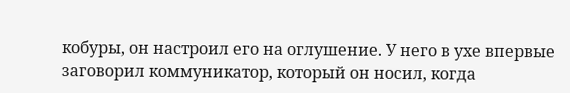кобуры, он настроил его на оглушение. У него в ухе впервые заговорил коммуникатор, который он носил, когда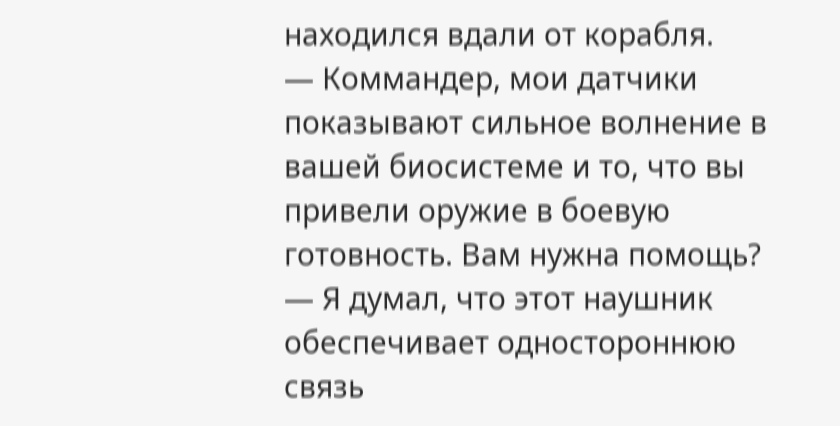находился вдали от корабля.
— Коммандер, мои датчики показывают сильное волнение в вашей биосистеме и то, что вы привели оружие в боевую готовность. Вам нужна помощь?
— Я думал, что этот наушник обеспечивает одностороннюю связь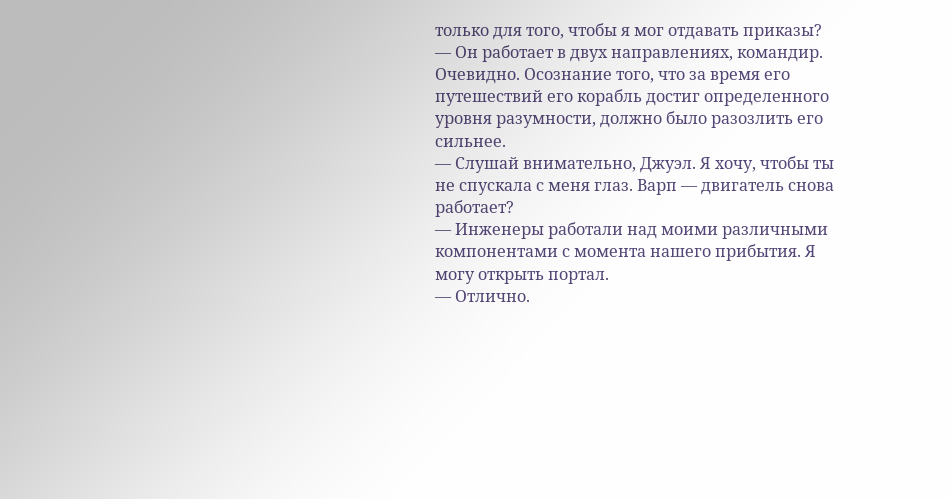только для того, чтобы я мог отдавать приказы?
— Он работает в двух направлениях, командир.
Очевидно. Осознание того, что за время его путешествий его корабль достиг определенного уровня разумности, должно было разозлить его сильнее.
— Слушай внимательно, Джуэл. Я хочу, чтобы ты не спускала с меня глаз. Варп — двигатель снова работает?
— Инженеры работали над моими различными компонентами с момента нашего прибытия. Я могу открыть портал.
— Отлично.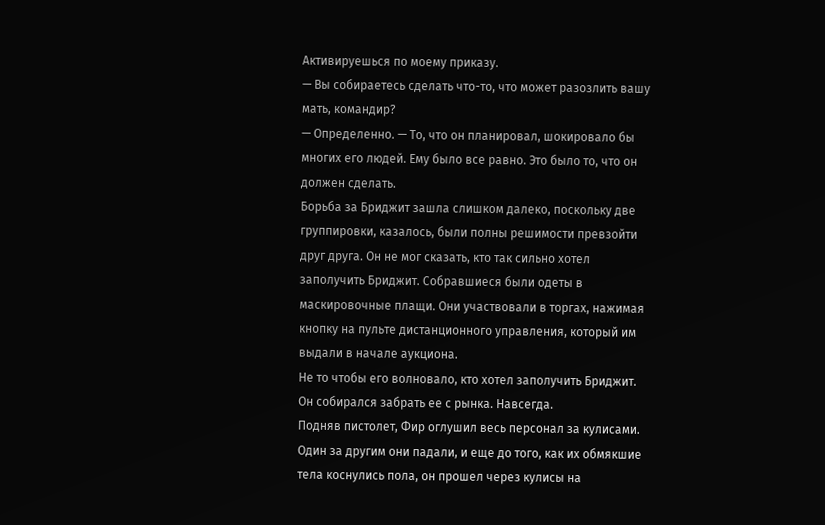Активируешься по моему приказу.
— Вы собираетесь сделать что-то, что может разозлить вашу мать, командир?
— Определенно. — То, что он планировал, шокировало бы многих его людей. Ему было все равно. Это было то, что он должен сделать.
Борьба за Бриджит зашла слишком далеко, поскольку две группировки, казалось, были полны решимости превзойти друг друга. Он не мог сказать, кто так сильно хотел заполучить Бриджит. Собравшиеся были одеты в маскировочные плащи. Они участвовали в торгах, нажимая кнопку на пульте дистанционного управления, который им выдали в начале аукциона.
Не то чтобы его волновало, кто хотел заполучить Бриджит. Он собирался забрать ее с рынка. Навсегда.
Подняв пистолет, Фир оглушил весь персонал за кулисами. Один за другим они падали, и еще до того, как их обмякшие тела коснулись пола, он прошел через кулисы на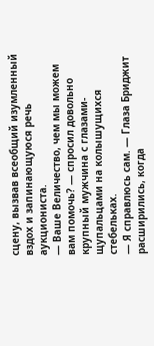сцену, вызвав всеобщий изумленный вздох и запинающуюся речь аукциониста.
— Ваше Величество, чем мы можем вам помочь? — спросил довольно крупный мужчина с глазами-щупальцами на колышущихся стебельках.
— Я справлюсь сам. — Глаза Бриджит расширились, когда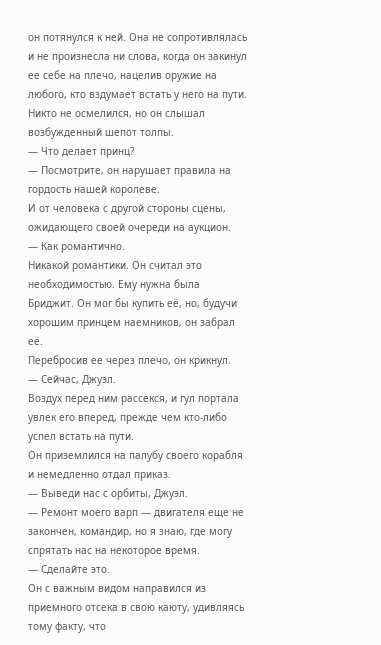он потянулся к ней. Она не сопротивлялась и не произнесла ни слова, когда он закинул ее себе на плечо, нацелив оружие на любого, кто вздумает встать у него на пути.
Никто не осмелился, но он слышал возбужденный шепот толпы.
— Что делает принц?
— Посмотрите, он нарушает правила на гордость нашей королеве.
И от человека с другой стороны сцены, ожидающего своей очереди на аукцион.
— Как романтично.
Никакой романтики. Он считал это необходимостью. Ему нужна была Бриджит. Он мог бы купить её, но, будучи хорошим принцем наемников, он забрал её.
Перебросив ее через плечо, он крикнул.
— Сейчас, Джуэл.
Воздух перед ним рассекся, и гул портала увлек его вперед, прежде чем кто-либо успел встать на пути.
Он приземлился на палубу своего корабля и немедленно отдал приказ.
— Выведи нас с орбиты, Джуэл.
— Ремонт моего варп — двигателя еще не закончен, командир, но я знаю, где могу спрятать нас на некоторое время.
— Сделайте это.
Он с важным видом направился из приемного отсека в свою каюту, удивляясь тому факту, что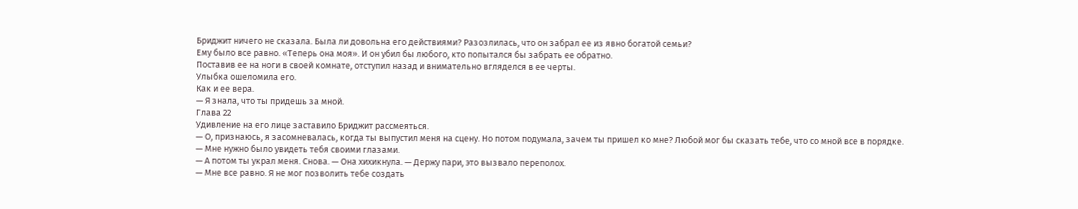Бриджит ничего не сказала. Была ли довольна его действиями? Разозлилась, что он забрал ее из явно богатой семьи?
Ему было все равно. «Теперь она моя». И он убил бы любого, кто попытался бы забрать ее обратно.
Поставив ее на ноги в своей комнате, отступил назад и внимательно вгляделся в ее черты.
Улыбка ошеломила его.
Как и ее вера.
— Я знала, что ты придешь за мной.
Глава 22
Удивление на его лице заставило Бриджит рассмеяться.
— О, признаюсь, я засомневалась, когда ты выпустил меня на сцену. Но потом подумала, зачем ты пришел ко мне? Любой мог бы сказать тебе, что со мной все в порядке.
— Мне нужно было увидеть тебя своими глазами.
— А потом ты украл меня. Снова. — Она хихикнула. — Держу пари, это вызвало переполох.
— Мне все равно. Я не мог позволить тебе создать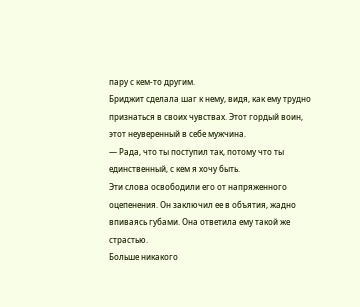пару с кем-то другим.
Бриджит сделала шаг к нему, видя, как ему трудно признаться в своих чувствах. Этот гордый воин, этот неуверенный в себе мужчина.
— Рада, что ты поступил так, потому что ты единственный, с кем я хочу быть.
Эти слова освободили его от напряженного оцепенения. Он заключил ее в объятия, жадно впиваясь губами. Она ответила ему такой же страстью.
Больше никакого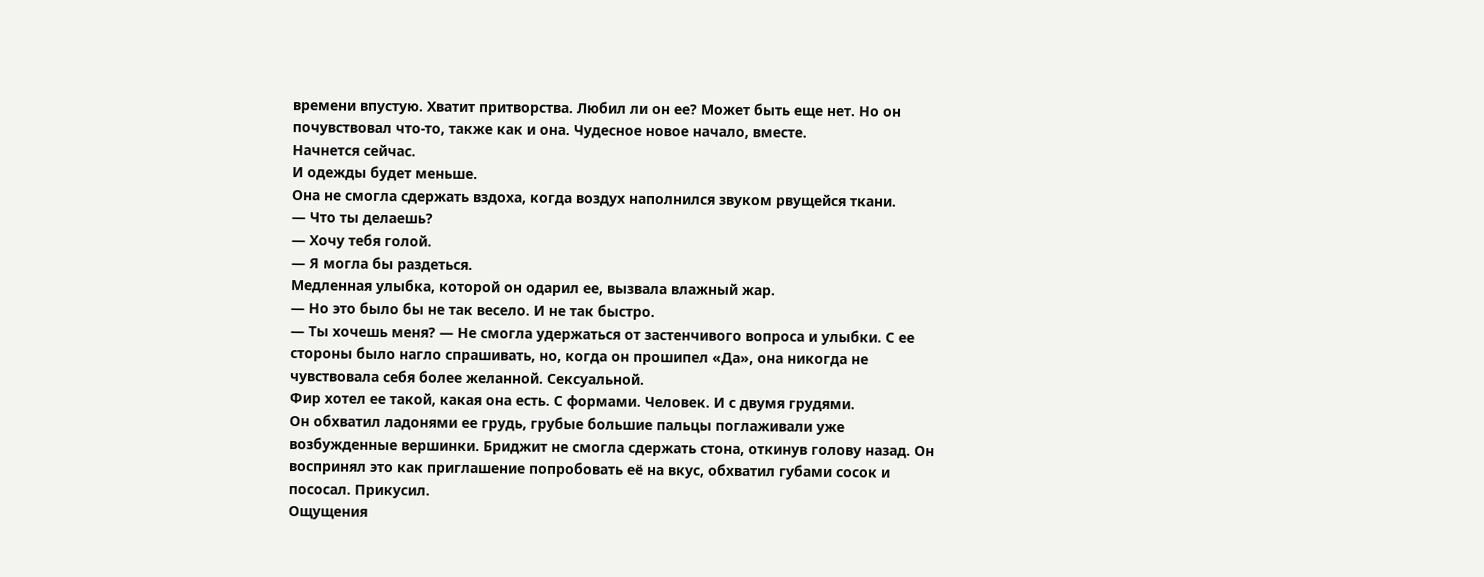времени впустую. Хватит притворства. Любил ли он ее? Может быть еще нет. Но он почувствовал что-то, также как и она. Чудесное новое начало, вместе.
Начнется сейчас.
И одежды будет меньше.
Она не смогла сдержать вздоха, когда воздух наполнился звуком рвущейся ткани.
— Что ты делаешь?
— Хочу тебя голой.
— Я могла бы раздеться.
Медленная улыбка, которой он одарил ее, вызвала влажный жар.
— Но это было бы не так весело. И не так быстро.
— Ты хочешь меня? — Не смогла удержаться от застенчивого вопроса и улыбки. С ее стороны было нагло спрашивать, но, когда он прошипел «Да», она никогда не чувствовала себя более желанной. Сексуальной.
Фир хотел ее такой, какая она есть. С формами. Человек. И с двумя грудями.
Он обхватил ладонями ее грудь, грубые большие пальцы поглаживали уже возбужденные вершинки. Бриджит не смогла сдержать стона, откинув голову назад. Он воспринял это как приглашение попробовать её на вкус, обхватил губами сосок и пососал. Прикусил.
Ощущения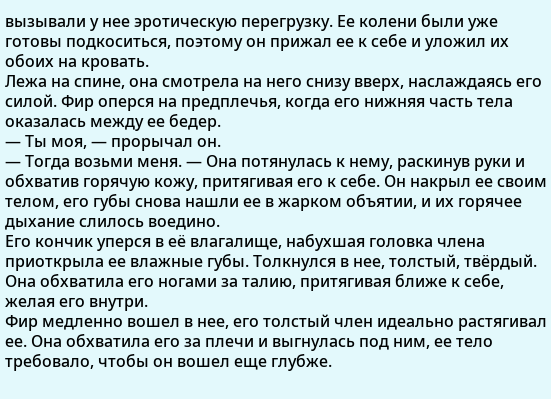вызывали у нее эротическую перегрузку. Ее колени были уже готовы подкоситься, поэтому он прижал ее к себе и уложил их обоих на кровать.
Лежа на спине, она смотрела на него снизу вверх, наслаждаясь его силой. Фир оперся на предплечья, когда его нижняя часть тела оказалась между ее бедер.
— Ты моя, — прорычал он.
— Тогда возьми меня. — Она потянулась к нему, раскинув руки и обхватив горячую кожу, притягивая его к себе. Он накрыл ее своим телом, его губы снова нашли ее в жарком объятии, и их горячее дыхание слилось воедино.
Его кончик уперся в её влагалище, набухшая головка члена приоткрыла ее влажные губы. Толкнулся в нее, толстый, твёрдый. Она обхватила его ногами за талию, притягивая ближе к себе, желая его внутри.
Фир медленно вошел в нее, его толстый член идеально растягивал ее. Она обхватила его за плечи и выгнулась под ним, ее тело требовало, чтобы он вошел еще глубже.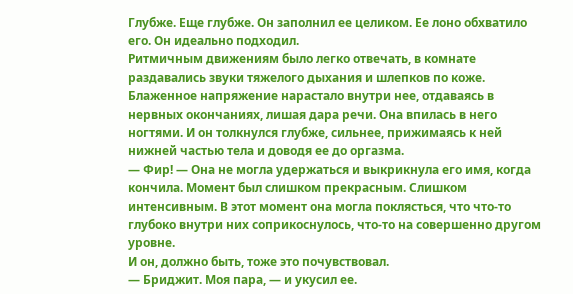Глубже. Еще глубже. Он заполнил ее целиком. Ее лоно обхватило его. Он идеально подходил.
Ритмичным движениям было легко отвечать, в комнате раздавались звуки тяжелого дыхания и шлепков по коже.
Блаженное напряжение нарастало внутри нее, отдаваясь в нервных окончаниях, лишая дара речи. Она впилась в него ногтями. И он толкнулся глубже, сильнее, прижимаясь к ней нижней частью тела и доводя ее до оргазма.
— Фир! — Она не могла удержаться и выкрикнула его имя, когда кончила. Момент был слишком прекрасным. Слишком интенсивным. В этот момент она могла поклясться, что что-то глубоко внутри них соприкоснулось, что-то на совершенно другом уровне.
И он, должно быть, тоже это почувствовал.
— Бриджит. Моя пара, — и укусил ее.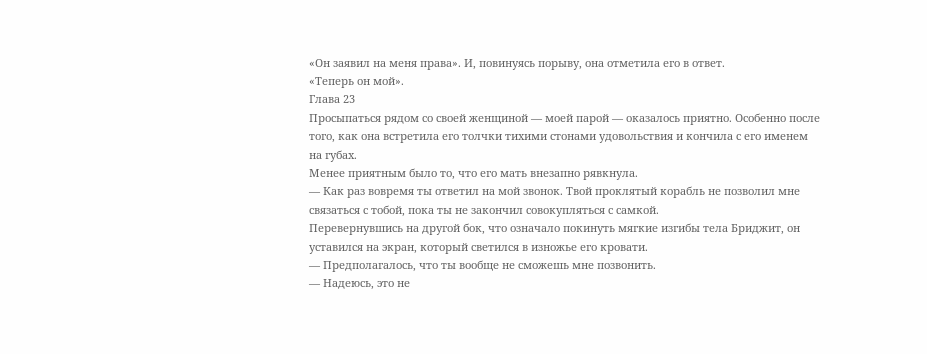«Он заявил на меня права». И, повинуясь порыву, она отметила его в ответ.
«Теперь он мой».
Глава 23
Просыпаться рядом со своей женщиной — моей парой — оказалось приятно. Особенно после того, как она встретила его толчки тихими стонами удовольствия и кончила с его именем на губах.
Менее приятным было то, что его мать внезапно рявкнула.
— Как раз вовремя ты ответил на мой звонок. Твой проклятый корабль не позволил мне связаться с тобой, пока ты не закончил совокупляться с самкой.
Перевернувшись на другой бок, что означало покинуть мягкие изгибы тела Бриджит, он уставился на экран, который светился в изножье его кровати.
— Предполагалось, что ты вообще не сможешь мне позвонить.
— Надеюсь, это не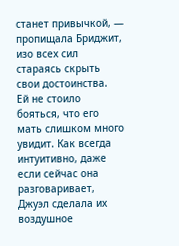станет привычкой, — пропищала Бриджит, изо всех сил стараясь скрыть свои достоинства.
Ей не стоило бояться, что его мать слишком много увидит. Как всегда интуитивно, даже если сейчас она разговаривает, Джуэл сделала их воздушное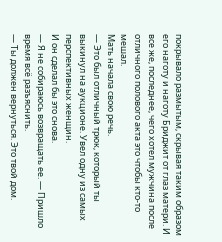покрывало размытым, скрывая таким образом его наготу и наготу Бриджит от глаз матери. И все же, последнее, чего хотел мужчина после отличного полового акта это чтобы кто-то мешал.
Мать начала свою речь.
— Это был отличный трюк, который ты выкинул на аукционе. Увел одну из самых перспективных женщин.
И он сделал бы это снова.
— Я не собираюсь возвращать ее. — Пришло время всё разъяснить.
— Ты должен вернуться. Это твой дом.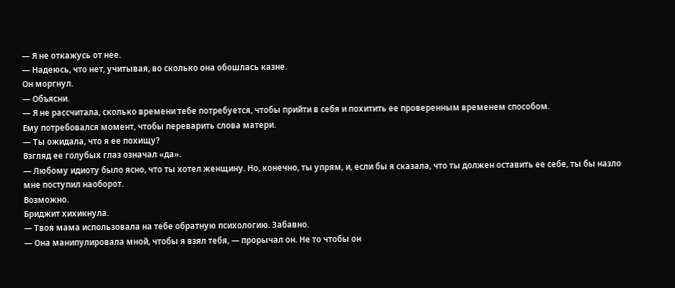— Я не откажусь от нее.
— Надеюсь, что нет, учитывая, во сколько она обошлась казне.
Он моргнул.
— Объясни.
— Я не рассчитала, сколько времени тебе потребуется, чтобы прийти в себя и похитить ее проверенным временем способом.
Ему потребовался момент, чтобы переварить слова матери.
— Ты ожидала, что я ее похищу?
Взгляд ее голубых глаз означал «да».
— Любому идиоту было ясно, что ты хотел женщину. Но, конечно, ты упрям, и, если бы я сказала, что ты должен оставить ее себе, ты бы назло мне поступил наоборот.
Возможно.
Бриджит хихикнула.
— Твоя мама использовала на тебе обратную психологию. Забавно.
— Она манипулировала мной, чтобы я взял тебя, — прорычал он. Не то чтобы он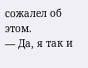сожалел об этом.
— Да, я так и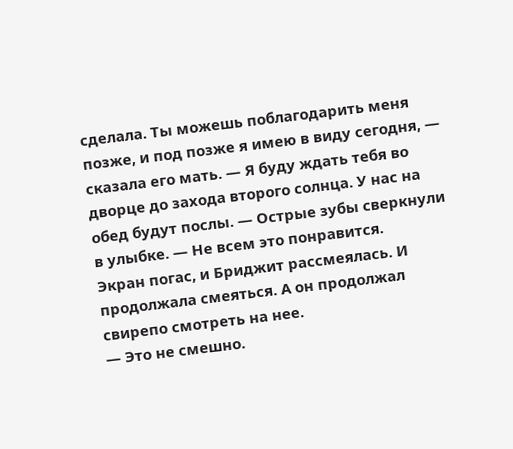сделала. Ты можешь поблагодарить меня позже, и под позже я имею в виду сегодня, — сказала его мать. — Я буду ждать тебя во дворце до захода второго солнца. У нас на обед будут послы. — Острые зубы сверкнули в улыбке. — Не всем это понравится.
Экран погас, и Бриджит рассмеялась. И продолжала смеяться. А он продолжал свирепо смотреть на нее.
— Это не смешно.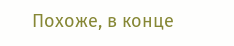Похоже, в конце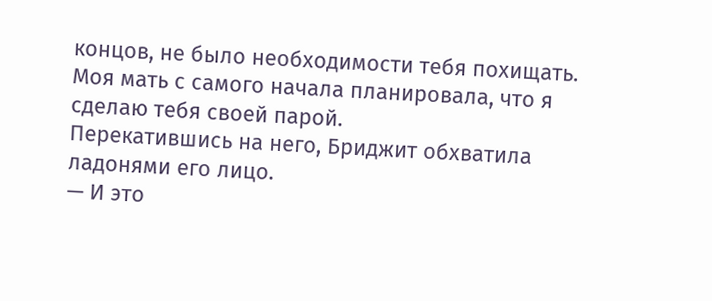концов, не было необходимости тебя похищать. Моя мать с самого начала планировала, что я сделаю тебя своей парой.
Перекатившись на него, Бриджит обхватила ладонями его лицо.
— И это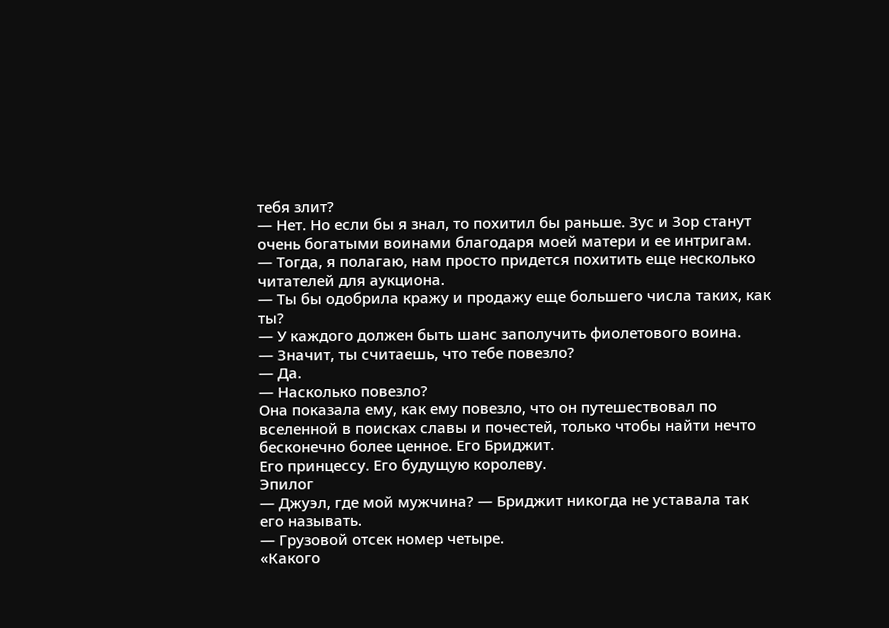тебя злит?
— Нет. Но если бы я знал, то похитил бы раньше. Зус и Зор станут очень богатыми воинами благодаря моей матери и ее интригам.
— Тогда, я полагаю, нам просто придется похитить еще несколько читателей для аукциона.
— Ты бы одобрила кражу и продажу еще большего числа таких, как ты?
— У каждого должен быть шанс заполучить фиолетового воина.
— Значит, ты считаешь, что тебе повезло?
— Да.
— Насколько повезло?
Она показала ему, как ему повезло, что он путешествовал по вселенной в поисках славы и почестей, только чтобы найти нечто бесконечно более ценное. Его Бриджит.
Его принцессу. Его будущую королеву.
Эпилог
— Джуэл, где мой мужчина? — Бриджит никогда не уставала так его называть.
— Грузовой отсек номер четыре.
«Какого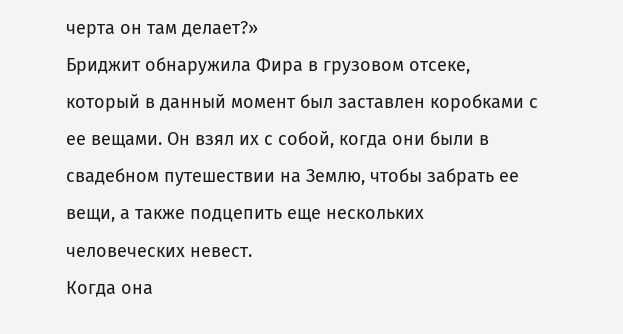черта он там делает?»
Бриджит обнаружила Фира в грузовом отсеке, который в данный момент был заставлен коробками с ее вещами. Он взял их с собой, когда они были в свадебном путешествии на Землю, чтобы забрать ее вещи, а также подцепить еще нескольких человеческих невест.
Когда она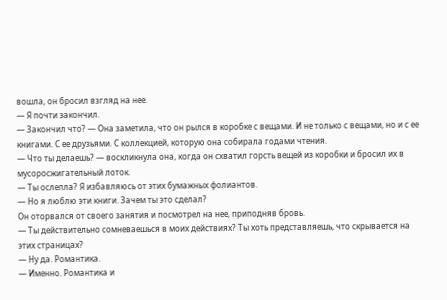вошла, он бросил взгляд на нее.
— Я почти закончил.
— Закончил что? — Она заметила, что он рылся в коробке с вещами. И не только с вещами, но и с ее книгами. С ее друзьями. С коллекцией, которую она собирала годами чтения.
— Что ты делаешь? — воскликнула она, когда он схватил горсть вещей из коробки и бросил их в мусоросжигательный лоток.
— Ты ослепла? Я избавляюсь от этих бумажных фолиантов.
— Но я люблю эти книги. Зачем ты это сделал?
Он оторвался от своего занятия и посмотрел на нее, приподняв бровь.
— Ты действительно сомневаешься в моих действиях? Ты хоть представляешь, что скрывается на этих страницах?
— Ну да. Романтика.
— Именно. Романтика и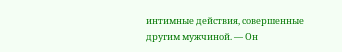интимные действия, совершенные другим мужчиной. — Он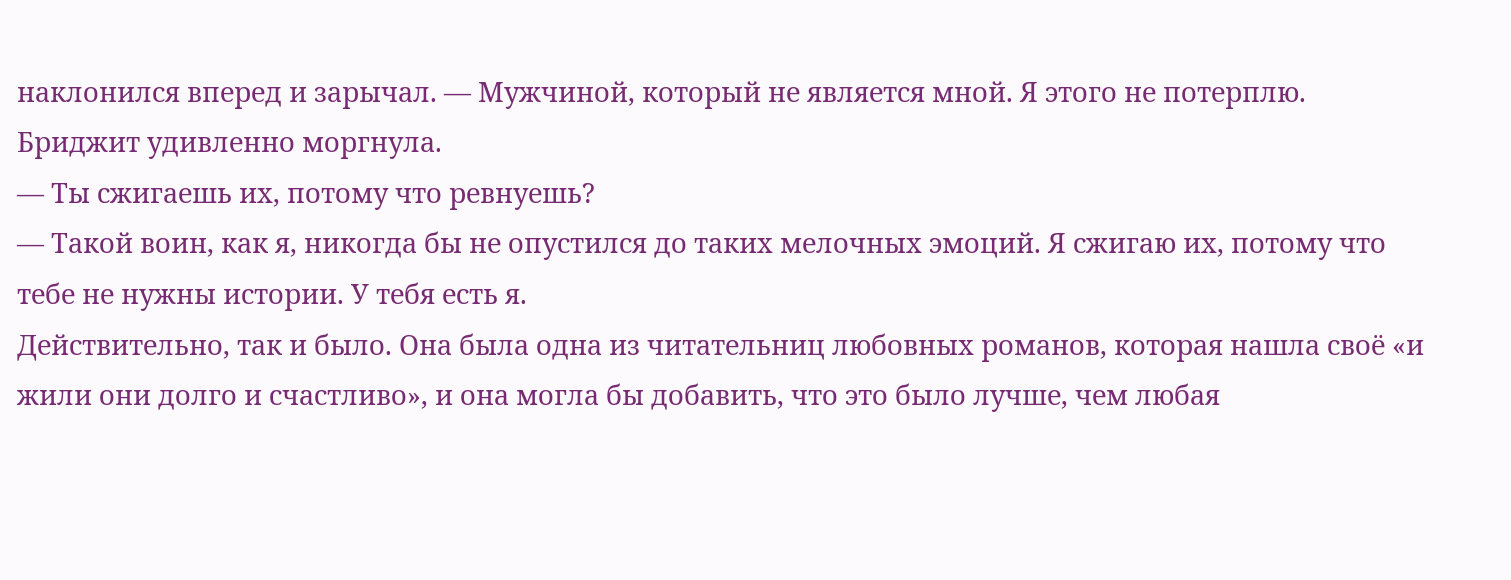наклонился вперед и зарычал. — Мужчиной, который не является мной. Я этого не потерплю.
Бриджит удивленно моргнула.
— Ты сжигаешь их, потому что ревнуешь?
— Такой воин, как я, никогда бы не опустился до таких мелочных эмоций. Я сжигаю их, потому что тебе не нужны истории. У тебя есть я.
Действительно, так и было. Она была одна из читательниц любовных романов, которая нашла своё «и жили они долго и счастливо», и она могла бы добавить, что это было лучше, чем любая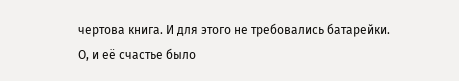чертова книга. И для этого не требовались батарейки.
О, и её счастье было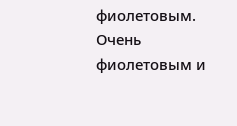фиолетовым. Очень фиолетовым и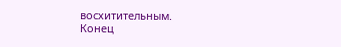восхитительным.
Конец